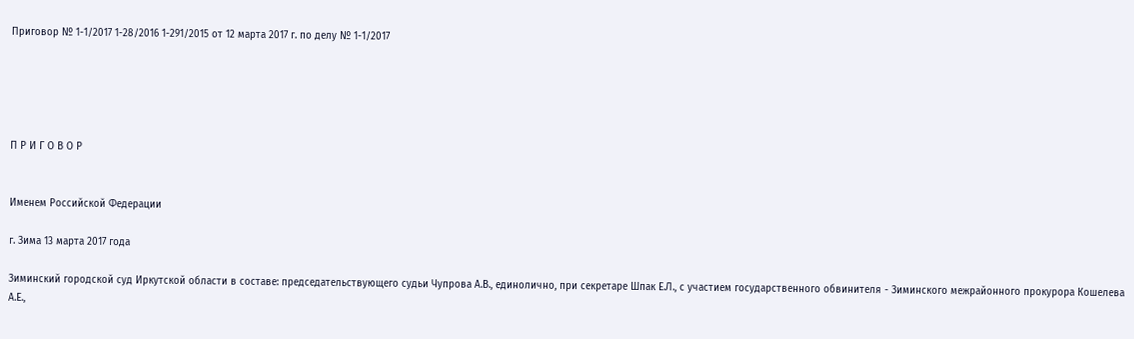Приговор № 1-1/2017 1-28/2016 1-291/2015 от 12 марта 2017 г. по делу № 1-1/2017





П Р И Г О В О Р


Именем Российской Федерации

г. Зима 13 марта 2017 года

Зиминский городской суд Иркутской области в составе: председательствующего судьи Чупрова А.В., единолично, при секретаре Шпак Е.Л., с участием государственного обвинителя - Зиминского межрайонного прокурора Кошелева А.Е.,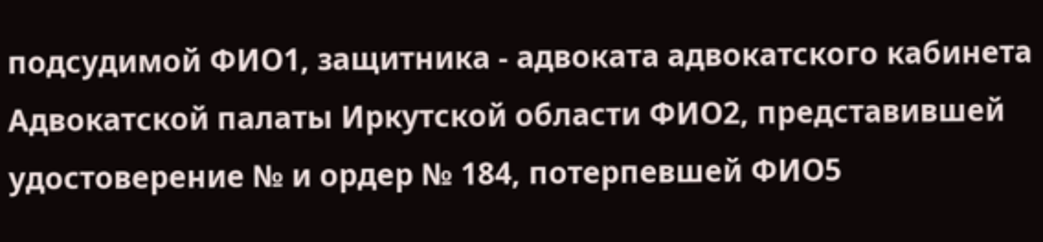подсудимой ФИО1, защитника - адвоката адвокатского кабинета Адвокатской палаты Иркутской области ФИО2, представившей удостоверение № и ордер № 184, потерпевшей ФИО5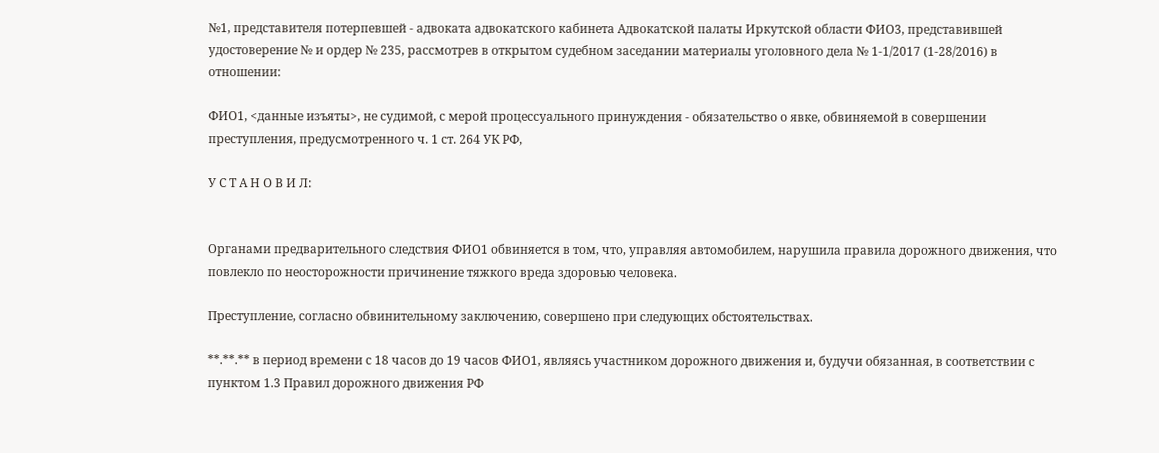№1, представителя потерпевшей - адвоката адвокатского кабинета Адвокатской палаты Иркутской области ФИО3, представившей удостоверение № и ордер № 235, рассмотрев в открытом судебном заседании материалы уголовного дела № 1-1/2017 (1-28/2016) в отношении:

ФИО1, <данные изъяты>, не судимой, с мерой процессуального принуждения - обязательство о явке, обвиняемой в совершении преступления, предусмотренного ч. 1 ст. 264 УК РФ,

У С Т А Н О В И Л:


Органами предварительного следствия ФИО1 обвиняется в том, что, управляя автомобилем, нарушила правила дорожного движения, что повлекло по неосторожности причинение тяжкого вреда здоровью человека.

Преступление, согласно обвинительному заключению, совершено при следующих обстоятельствах.

**.**.** в период времени с 18 часов до 19 часов ФИО1, являясь участником дорожного движения и, будучи обязанная, в соответствии с пунктом 1.3 Правил дорожного движения РФ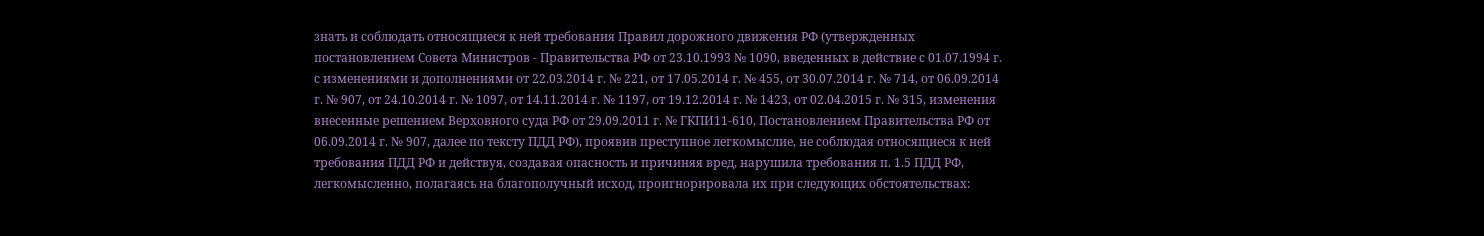знать и соблюдать относящиеся к ней требования Правил дорожного движения РФ (утвержденных постановлением Совета Министров - Правительства РФ от 23.10.1993 № 1090, введенных в действие с 01.07.1994 г. с изменениями и дополнениями от 22.03.2014 г. № 221, от 17.05.2014 г. № 455, от 30.07.2014 г. № 714, от 06.09.2014 г. № 907, от 24.10.2014 г. № 1097, от 14.11.2014 г. № 1197, от 19.12.2014 г. № 1423, от 02.04.2015 г. № 315, изменения внесенные решением Верховного суда РФ от 29.09.2011 г. № ГКПИ11-610, Постановлением Правительства РФ от 06.09.2014 г. № 907, далее по тексту ПДД РФ), проявив преступное легкомыслие, не соблюдая относящиеся к ней требования ПДД РФ и действуя, создавая опасность и причиняя вред, нарушила требования п. 1.5 ПДД РФ, легкомысленно, полагаясь на благополучный исход, проигнорировала их при следующих обстоятельствах: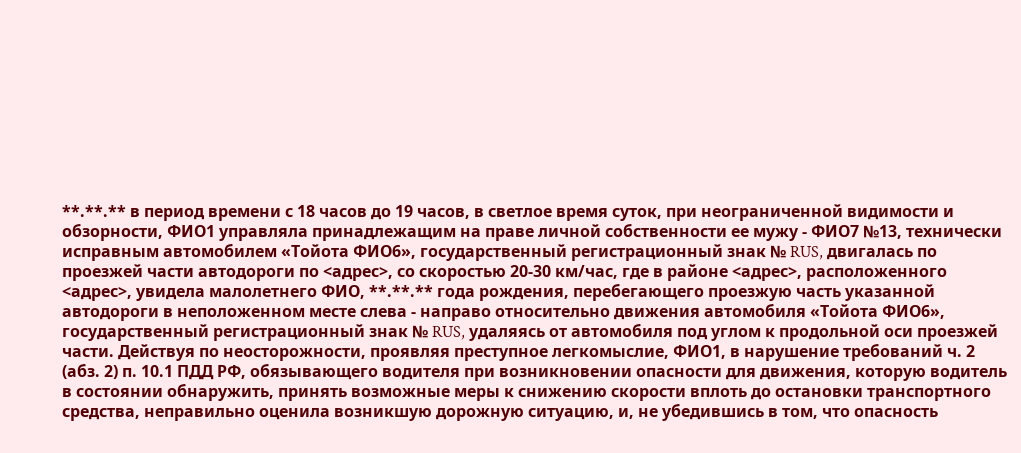**.**.** в период времени с 18 часов до 19 часов, в светлое время суток, при неограниченной видимости и обзорности, ФИО1 управляла принадлежащим на праве личной собственности ее мужу - ФИО7 №13, технически исправным автомобилем «Тойота ФИО6», государственный регистрационный знак № RUS, двигалась по проезжей части автодороги по <адрес>, со скоростью 20-30 км/час, где в районе <адрес>, расположенного <адрес>, увидела малолетнего ФИО, **.**.** года рождения, перебегающего проезжую часть указанной автодороги в неположенном месте слева - направо относительно движения автомобиля «Тойота ФИО6», государственный регистрационный знак № RUS, удаляясь от автомобиля под углом к продольной оси проезжей части. Действуя по неосторожности, проявляя преступное легкомыслие, ФИО1, в нарушение требований ч. 2 (абз. 2) п. 10.1 ПДД РФ, обязывающего водителя при возникновении опасности для движения, которую водитель в состоянии обнаружить, принять возможные меры к снижению скорости вплоть до остановки транспортного средства, неправильно оценила возникшую дорожную ситуацию, и, не убедившись в том, что опасность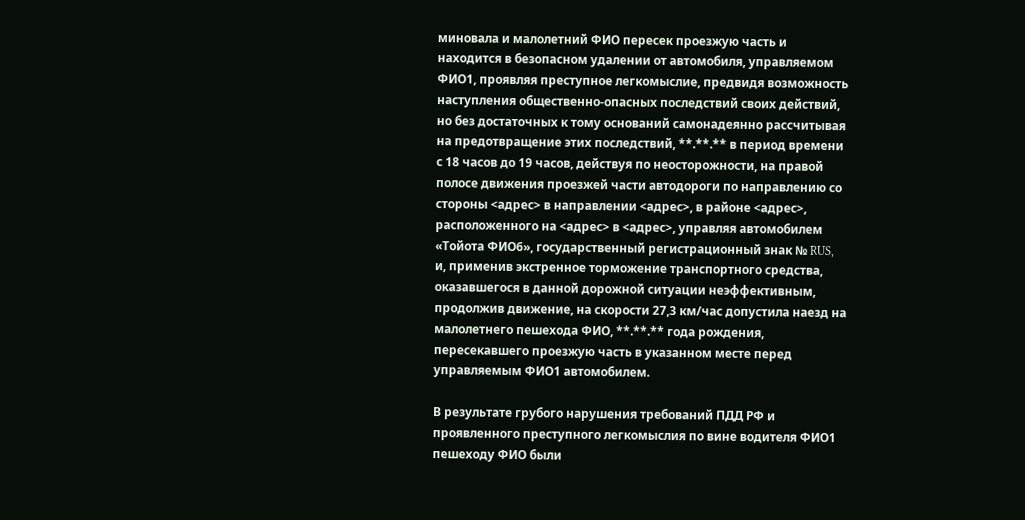миновала и малолетний ФИО пересек проезжую часть и находится в безопасном удалении от автомобиля, управляемом ФИО1, проявляя преступное легкомыслие, предвидя возможность наступления общественно-опасных последствий своих действий, но без достаточных к тому оснований самонадеянно рассчитывая на предотвращение этих последствий, **.**.** в период времени с 18 часов до 19 часов, действуя по неосторожности, на правой полосе движения проезжей части автодороги по направлению со стороны <адрес> в направлении <адрес>, в районе <адрес>, расположенного на <адрес> в <адрес>, управляя автомобилем «Тойота ФИО6», государственный регистрационный знак № RUS, и, применив экстренное торможение транспортного средства, оказавшегося в данной дорожной ситуации неэффективным, продолжив движение, на скорости 27,3 км/час допустила наезд на малолетнего пешехода ФИО, **.**.** года рождения, пересекавшего проезжую часть в указанном месте перед управляемым ФИО1 автомобилем.

В результате грубого нарушения требований ПДД РФ и проявленного преступного легкомыслия по вине водителя ФИО1 пешеходу ФИО были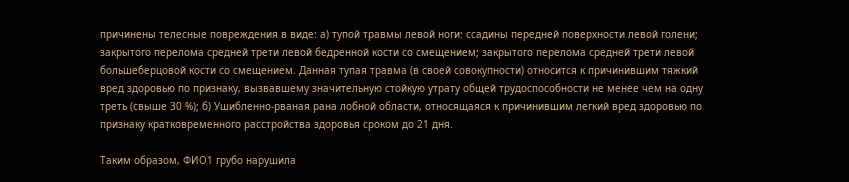причинены телесные повреждения в виде: а) тупой травмы левой ноги: ссадины передней поверхности левой голени; закрытого перелома средней трети левой бедренной кости со смещением; закрытого перелома средней трети левой большеберцовой кости со смещением. Данная тупая травма (в своей совокупности) относится к причинившим тяжкий вред здоровью по признаку, вызвавшему значительную стойкую утрату общей трудоспособности не менее чем на одну треть (свыше 30 %); б) Ушибленно-рваная рана лобной области, относящаяся к причинившим легкий вред здоровью по признаку кратковременного расстройства здоровья сроком до 21 дня.

Таким образом, ФИО1 грубо нарушила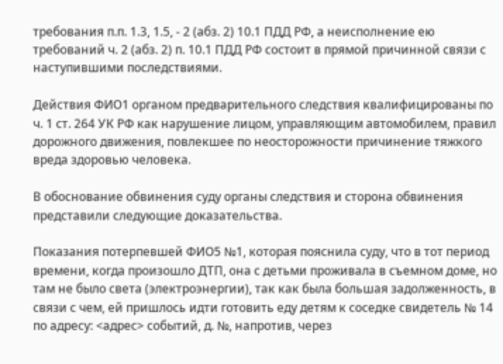требования п.п. 1.3, 1.5, - 2 (абз. 2) 10.1 ПДД РФ, а неисполнение ею требований ч. 2 (абз. 2) п. 10.1 ПДД РФ состоит в прямой причинной связи с наступившими последствиями.

Действия ФИО1 органом предварительного следствия квалифицированы по ч. 1 ст. 264 УК РФ как нарушение лицом, управляющим автомобилем, правил дорожного движения, повлекшее по неосторожности причинение тяжкого вреда здоровью человека.

В обоснование обвинения суду органы следствия и сторона обвинения представили следующие доказательства.

Показания потерпевшей ФИО5 №1, которая пояснила суду, что в тот период времени, когда произошло ДТП, она с детьми проживала в съемном доме, но там не было света (электроэнергии), так как была большая задолженность, в связи с чем, ей пришлось идти готовить еду детям к соседке свидетель № 14 по адресу: <адрес> событий, д. №, напротив, через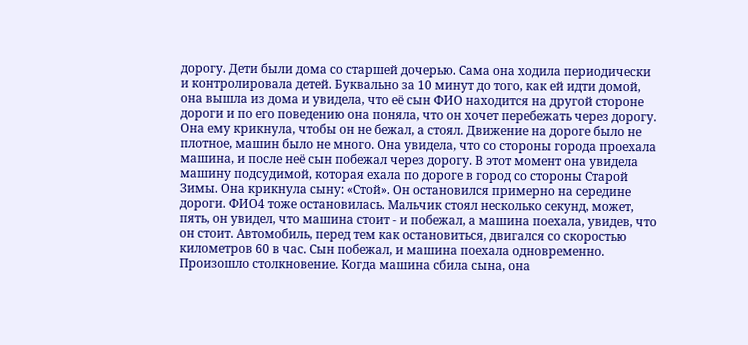дорогу. Дети были дома со старшей дочерью. Сама она ходила периодически и контролировала детей. Буквально за 10 минут до того, как ей идти домой, она вышла из дома и увидела, что её сын ФИО находится на другой стороне дороги и по его поведению она поняла, что он хочет перебежать через дорогу. Она ему крикнула, чтобы он не бежал, а стоял. Движение на дороге было не плотное, машин было не много. Она увидела, что со стороны города проехала машина, и после неё сын побежал через дорогу. В этот момент она увидела машину подсудимой, которая ехала по дороге в город со стороны Старой Зимы. Она крикнула сыну: «Стой». Он остановился примерно на середине дороги. ФИО4 тоже остановилась. Мальчик стоял несколько секунд, может, пять, он увидел, что машина стоит - и побежал, а машина поехала, увидев, что он стоит. Автомобиль, перед тем как остановиться, двигался со скоростью километров 60 в час. Сын побежал, и машина поехала одновременно. Произошло столкновение. Когда машина сбила сына, она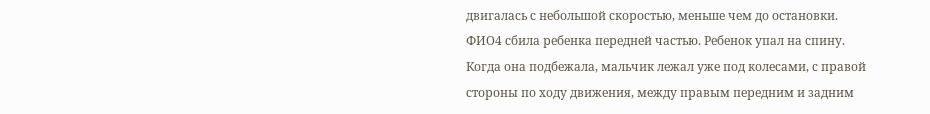двигалась с небольшой скоростью, меньше чем до остановки. ФИО4 сбила ребенка передней частью. Ребенок упал на спину. Когда она подбежала, мальчик лежал уже под колесами, с правой стороны по ходу движения, между правым передним и задним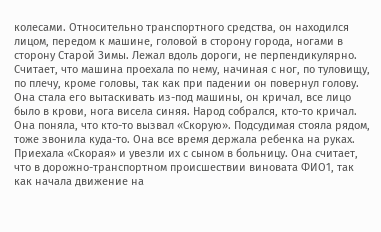колесами. Относительно транспортного средства, он находился лицом, передом к машине, головой в сторону города, ногами в сторону Старой Зимы. Лежал вдоль дороги, не перпендикулярно. Считает, что машина проехала по нему, начиная с ног, по туловищу, по плечу, кроме головы, так как при падении он повернул голову. Она стала его вытаскивать из-под машины, он кричал, все лицо было в крови, нога висела синяя. Народ собрался, кто-то кричал. Она поняла, что кто-то вызвал «Скорую». Подсудимая стояла рядом, тоже звонила куда-то. Она все время держала ребенка на руках. Приехала «Скорая» и увезли их с сыном в больницу. Она считает, что в дорожно-транспортном происшествии виновата ФИО1, так как начала движение на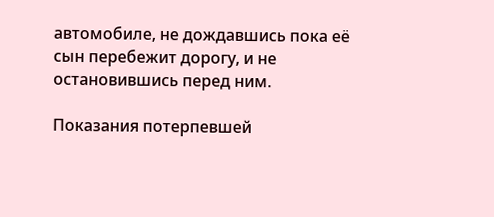автомобиле, не дождавшись пока её сын перебежит дорогу, и не остановившись перед ним.

Показания потерпевшей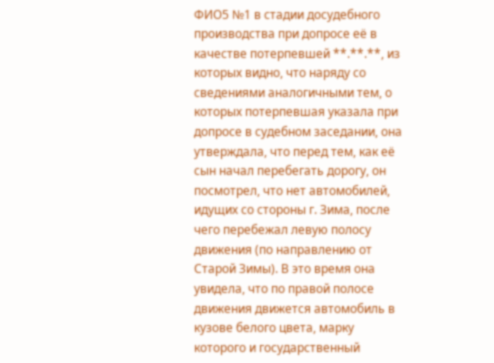ФИО5 №1 в стадии досудебного производства при допросе её в качестве потерпевшей **.**.**, из которых видно, что наряду со сведениями аналогичными тем, о которых потерпевшая указала при допросе в судебном заседании, она утверждала, что перед тем, как её сын начал перебегать дорогу, он посмотрел, что нет автомобилей, идущих со стороны г. Зима, после чего перебежал левую полосу движения (по направлению от Старой Зимы). В это время она увидела, что по правой полосе движения движется автомобиль в кузове белого цвета, марку которого и государственный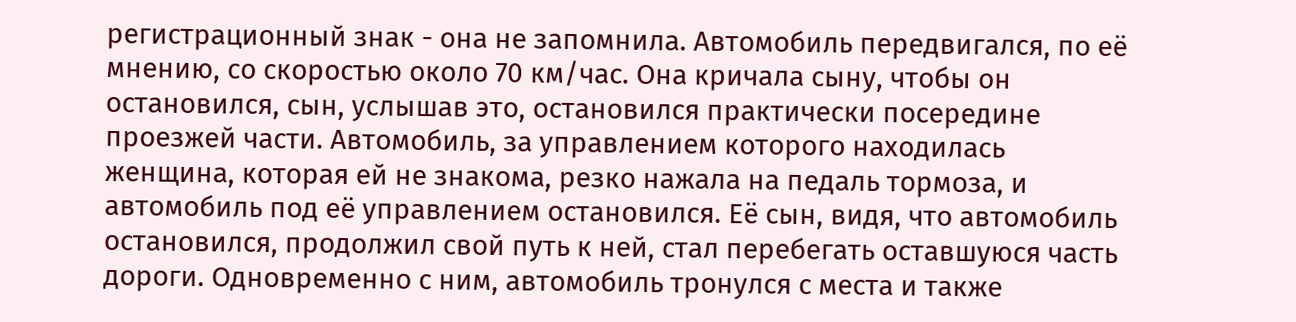регистрационный знак - она не запомнила. Автомобиль передвигался, по её мнению, со скоростью около 70 км/час. Она кричала сыну, чтобы он остановился, сын, услышав это, остановился практически посередине проезжей части. Автомобиль, за управлением которого находилась женщина, которая ей не знакома, резко нажала на педаль тормоза, и автомобиль под её управлением остановился. Её сын, видя, что автомобиль остановился, продолжил свой путь к ней, стал перебегать оставшуюся часть дороги. Одновременно с ним, автомобиль тронулся с места и также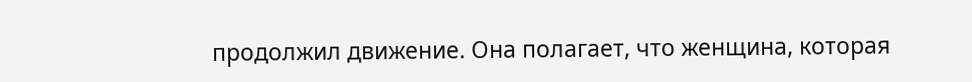продолжил движение. Она полагает, что женщина, которая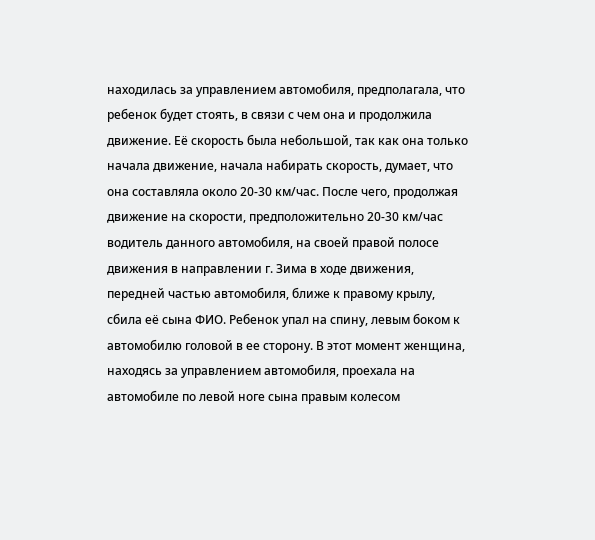находилась за управлением автомобиля, предполагала, что ребенок будет стоять, в связи с чем она и продолжила движение. Её скорость была небольшой, так как она только начала движение, начала набирать скорость, думает, что она составляла около 20-30 км/час. После чего, продолжая движение на скорости, предположительно 20-30 км/час водитель данного автомобиля, на своей правой полосе движения в направлении г. Зима в ходе движения, передней частью автомобиля, ближе к правому крылу, сбила её сына ФИО. Ребенок упал на спину, левым боком к автомобилю головой в ее сторону. В этот момент женщина, находясь за управлением автомобиля, проехала на автомобиле по левой ноге сына правым колесом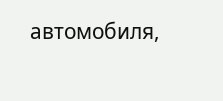автомобиля,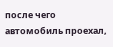после чего автомобиль проехал,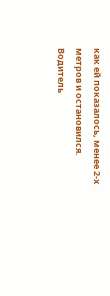как ей показалось, менее 2-х метров и остановился. Водитель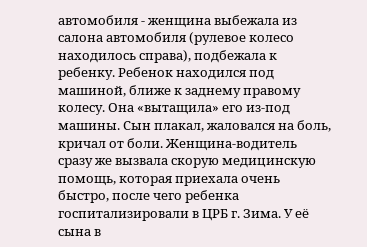автомобиля - женщина выбежала из салона автомобиля (рулевое колесо находилось справа), подбежала к ребенку. Ребенок находился под машиной, ближе к заднему правому колесу. Она «вытащила» его из-под машины. Сын плакал, жаловался на боль, кричал от боли. Женщина-водитель сразу же вызвала скорую медицинскую помощь, которая приехала очень быстро, после чего ребенка госпитализировали в ЦРБ г. Зима. У её сына в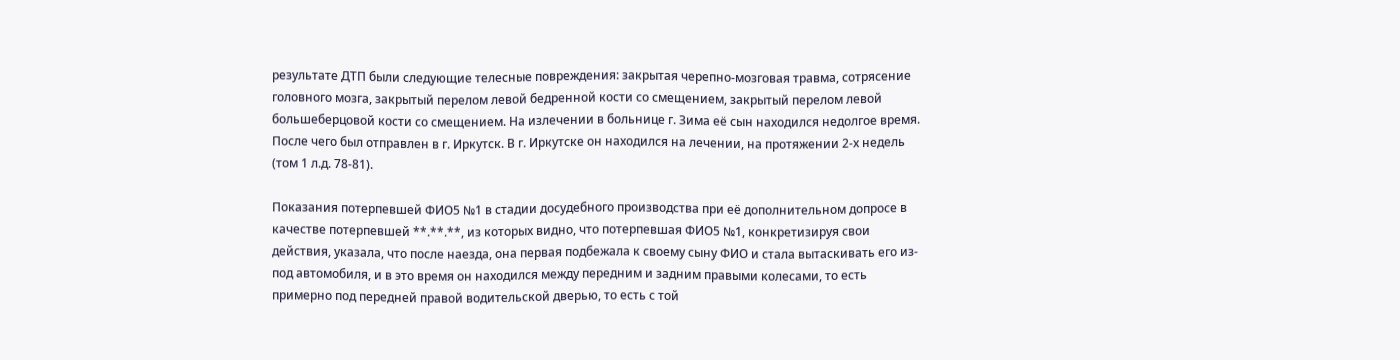результате ДТП были следующие телесные повреждения: закрытая черепно-мозговая травма, сотрясение головного мозга, закрытый перелом левой бедренной кости со смещением, закрытый перелом левой большеберцовой кости со смещением. На излечении в больнице г. Зима её сын находился недолгое время. После чего был отправлен в г. Иркутск. В г. Иркутске он находился на лечении, на протяжении 2-х недель (том 1 л.д. 78-81).

Показания потерпевшей ФИО5 №1 в стадии досудебного производства при её дополнительном допросе в качестве потерпевшей **.**.**, из которых видно, что потерпевшая ФИО5 №1, конкретизируя свои действия, указала, что после наезда, она первая подбежала к своему сыну ФИО и стала вытаскивать его из-под автомобиля, и в это время он находился между передним и задним правыми колесами, то есть примерно под передней правой водительской дверью, то есть с той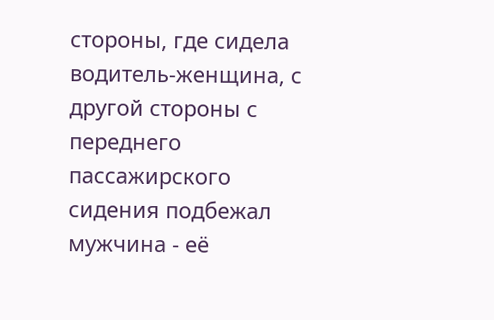стороны, где сидела водитель-женщина, с другой стороны с переднего пассажирского сидения подбежал мужчина - её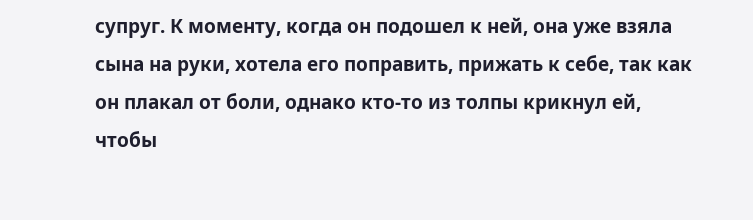супруг. К моменту, когда он подошел к ней, она уже взяла сына на руки, хотела его поправить, прижать к себе, так как он плакал от боли, однако кто-то из толпы крикнул ей, чтобы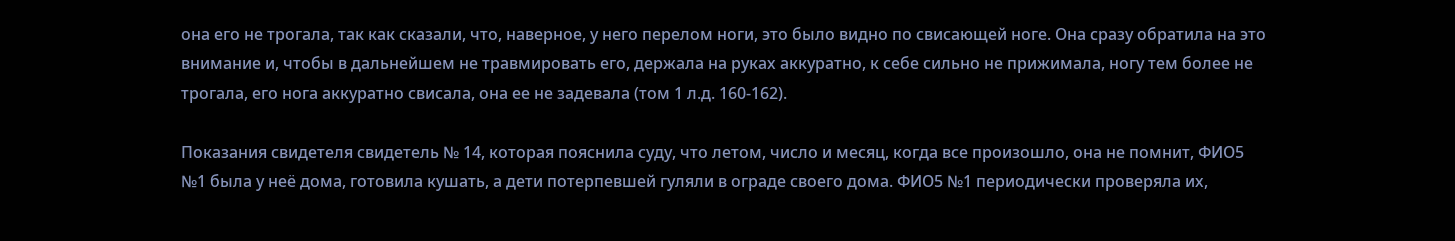она его не трогала, так как сказали, что, наверное, у него перелом ноги, это было видно по свисающей ноге. Она сразу обратила на это внимание и, чтобы в дальнейшем не травмировать его, держала на руках аккуратно, к себе сильно не прижимала, ногу тем более не трогала, его нога аккуратно свисала, она ее не задевала (том 1 л.д. 160-162).

Показания свидетеля свидетель № 14, которая пояснила суду, что летом, число и месяц, когда все произошло, она не помнит, ФИО5 №1 была у неё дома, готовила кушать, а дети потерпевшей гуляли в ограде своего дома. ФИО5 №1 периодически проверяла их,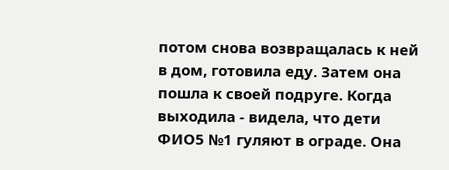потом снова возвращалась к ней в дом, готовила еду. Затем она пошла к своей подруге. Когда выходила - видела, что дети ФИО5 №1 гуляют в ограде. Она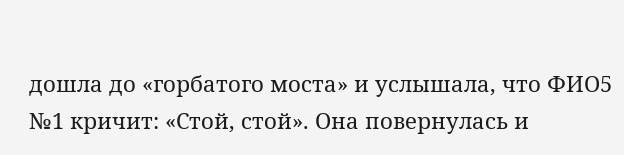дошла до «горбатого моста» и услышала, что ФИО5 №1 кричит: «Стой, стой». Она повернулась и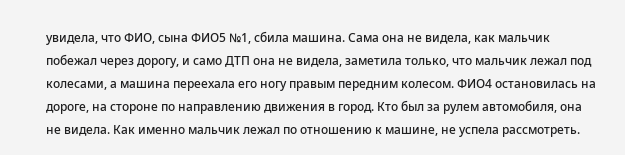увидела, что ФИО, сына ФИО5 №1, сбила машина. Сама она не видела, как мальчик побежал через дорогу, и само ДТП она не видела, заметила только, что мальчик лежал под колесами, а машина переехала его ногу правым передним колесом. ФИО4 остановилась на дороге, на стороне по направлению движения в город. Кто был за рулем автомобиля, она не видела. Как именно мальчик лежал по отношению к машине, не успела рассмотреть.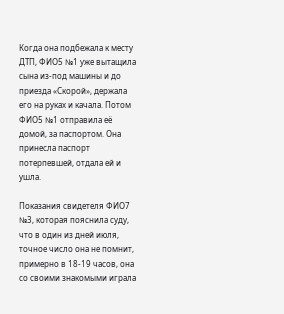Когда она подбежала к месту ДТП, ФИО5 №1 уже вытащила сына из-под машины и до приезда «Скорой», держала его на руках и качала. Потом ФИО5 №1 отправила её домой, за паспортом. Она принесла паспорт потерпевшей, отдала ей и ушла.

Показания свидетеля ФИО7 №3, которая пояснила суду, что в один из дней июля, точное число она не помнит, примерно в 18-19 часов, она со своими знакомыми играла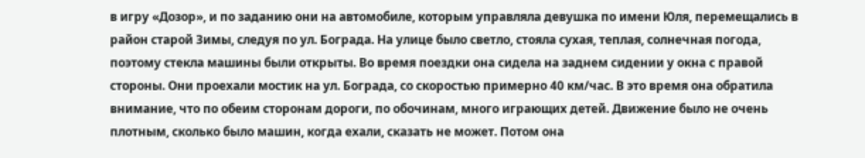в игру «Дозор», и по заданию они на автомобиле, которым управляла девушка по имени Юля, перемещались в район старой Зимы, следуя по ул. Бограда. На улице было светло, стояла сухая, теплая, солнечная погода, поэтому стекла машины были открыты. Во время поездки она сидела на заднем сидении у окна с правой стороны. Они проехали мостик на ул. Бограда, со скоростью примерно 40 км/час. В это время она обратила внимание, что по обеим сторонам дороги, по обочинам, много играющих детей. Движение было не очень плотным, сколько было машин, когда ехали, сказать не может. Потом она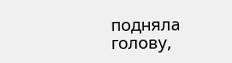подняла голову,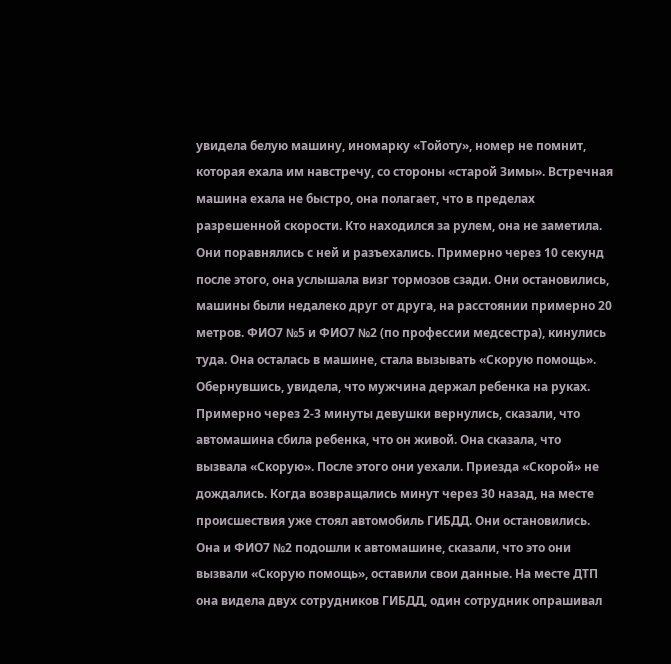увидела белую машину, иномарку «Тойоту», номер не помнит, которая ехала им навстречу, со стороны «старой Зимы». Встречная машина ехала не быстро, она полагает, что в пределах разрешенной скорости. Кто находился за рулем, она не заметила. Они поравнялись с ней и разъехались. Примерно через 10 секунд после этого, она услышала визг тормозов сзади. Они остановились, машины были недалеко друг от друга, на расстоянии примерно 20 метров. ФИО7 №5 и ФИО7 №2 (по профессии медсестра), кинулись туда. Она осталась в машине, стала вызывать «Скорую помощь». Обернувшись, увидела, что мужчина держал ребенка на руках. Примерно через 2-3 минуты девушки вернулись, сказали, что автомашина сбила ребенка, что он живой. Она сказала, что вызвала «Скорую». После этого они уехали. Приезда «Скорой» не дождались. Когда возвращались минут через 30 назад, на месте происшествия уже стоял автомобиль ГИБДД. Они остановились. Она и ФИО7 №2 подошли к автомашине, сказали, что это они вызвали «Скорую помощь», оставили свои данные. На месте ДТП она видела двух сотрудников ГИБДД, один сотрудник опрашивал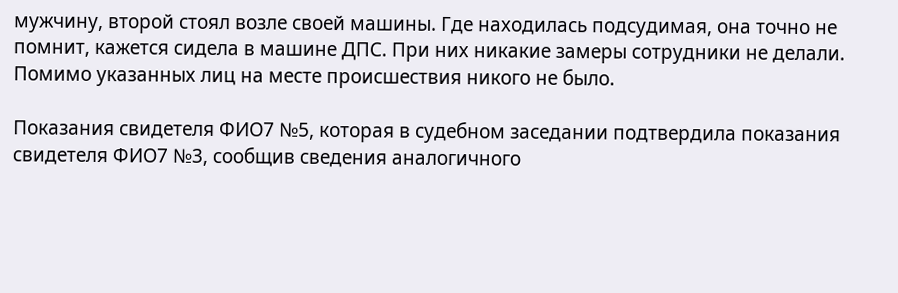мужчину, второй стоял возле своей машины. Где находилась подсудимая, она точно не помнит, кажется сидела в машине ДПС. При них никакие замеры сотрудники не делали. Помимо указанных лиц на месте происшествия никого не было.

Показания свидетеля ФИО7 №5, которая в судебном заседании подтвердила показания свидетеля ФИО7 №3, сообщив сведения аналогичного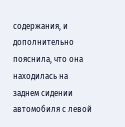содержания, и дополнительно пояснила, что она находилась на заднем сидении автомобиля с левой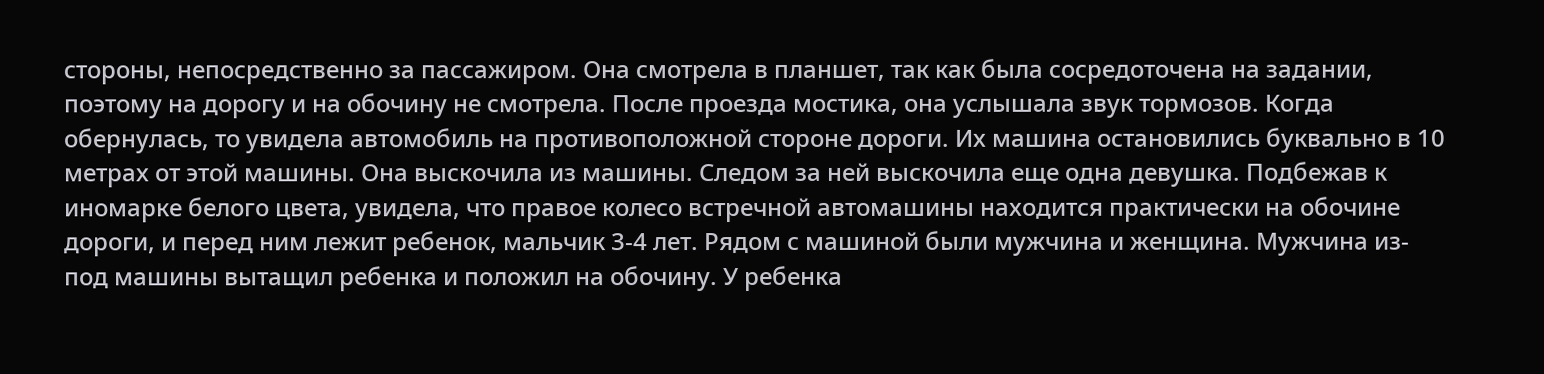стороны, непосредственно за пассажиром. Она смотрела в планшет, так как была сосредоточена на задании, поэтому на дорогу и на обочину не смотрела. После проезда мостика, она услышала звук тормозов. Когда обернулась, то увидела автомобиль на противоположной стороне дороги. Их машина остановились буквально в 10 метрах от этой машины. Она выскочила из машины. Следом за ней выскочила еще одна девушка. Подбежав к иномарке белого цвета, увидела, что правое колесо встречной автомашины находится практически на обочине дороги, и перед ним лежит ребенок, мальчик 3-4 лет. Рядом с машиной были мужчина и женщина. Мужчина из-под машины вытащил ребенка и положил на обочину. У ребенка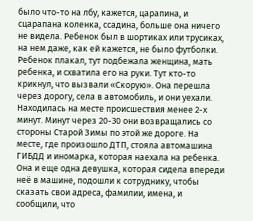было что-то на лбу, кажется, царапина, и сцарапана коленка, ссадина, больше она ничего не видела. Ребенок был в шортиках или трусиках, на нем даже, как ей кажется, не было футболки. Ребенок плакал, тут подбежала женщина, мать ребенка, и схватила его на руки. Тут кто-то крикнул, что вызвали «Скорую». Она перешла через дорогу, села в автомобиль, и они уехали. Находилась на месте происшествия менее 2-х минут. Минут через 20-30 они возвращались со стороны Старой Зимы по этой же дороге. На месте, где произошло ДТП, стояла автомашина ГИБДД и иномарка, которая наехала на ребенка. Она и еще одна девушка, которая сидела впереди неё в машине, подошли к сотруднику, чтобы сказать свои адреса, фамилии, имена, и сообщили, что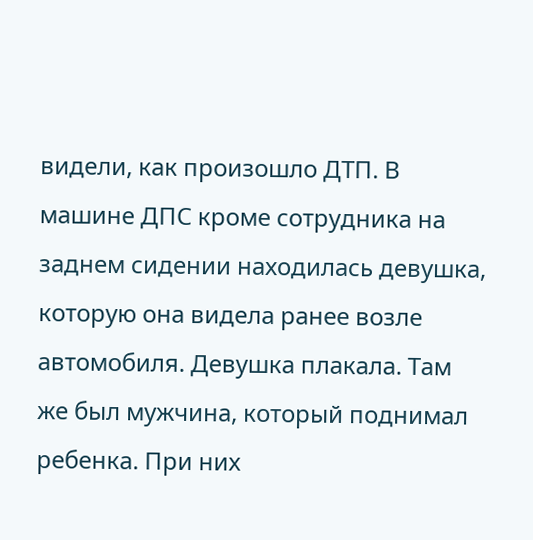видели, как произошло ДТП. В машине ДПС кроме сотрудника на заднем сидении находилась девушка, которую она видела ранее возле автомобиля. Девушка плакала. Там же был мужчина, который поднимал ребенка. При них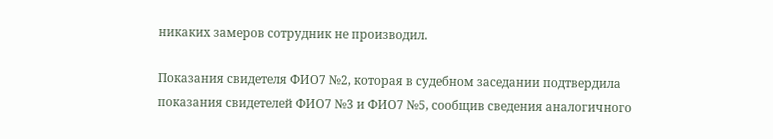никаких замеров сотрудник не производил.

Показания свидетеля ФИО7 №2, которая в судебном заседании подтвердила показания свидетелей ФИО7 №3 и ФИО7 №5, сообщив сведения аналогичного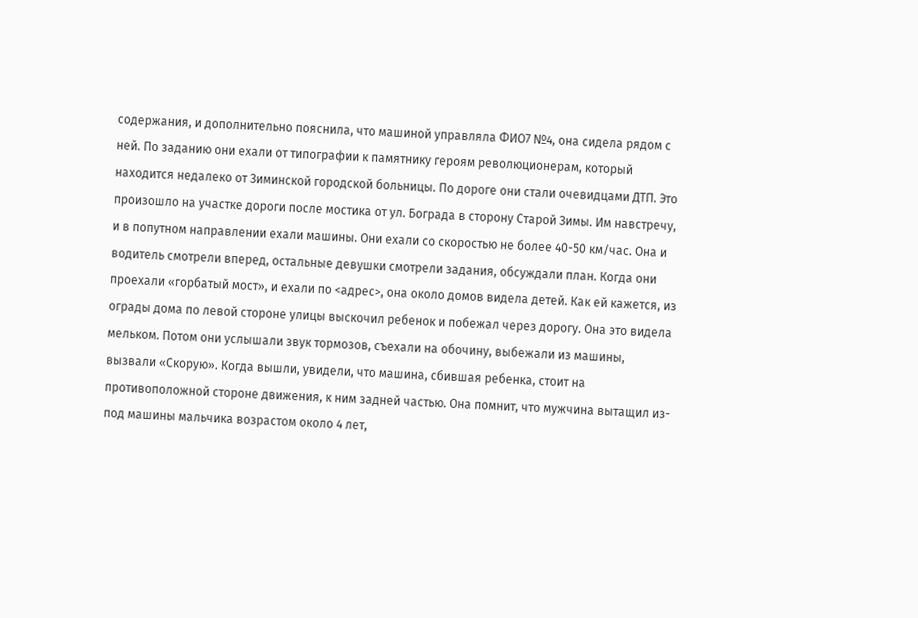содержания, и дополнительно пояснила, что машиной управляла ФИО7 №4, она сидела рядом с ней. По заданию они ехали от типографии к памятнику героям революционерам, который находится недалеко от Зиминской городской больницы. По дороге они стали очевидцами ДТП. Это произошло на участке дороги после мостика от ул. Бограда в сторону Старой Зимы. Им навстречу, и в попутном направлении ехали машины. Они ехали со скоростью не более 40-50 км/час. Она и водитель смотрели вперед, остальные девушки смотрели задания, обсуждали план. Когда они проехали «горбатый мост», и ехали по <адрес>, она около домов видела детей. Как ей кажется, из ограды дома по левой стороне улицы выскочил ребенок и побежал через дорогу. Она это видела мельком. Потом они услышали звук тормозов, съехали на обочину, выбежали из машины, вызвали «Скорую». Когда вышли, увидели, что машина, сбившая ребенка, стоит на противоположной стороне движения, к ним задней частью. Она помнит, что мужчина вытащил из-под машины мальчика возрастом около 4 лет,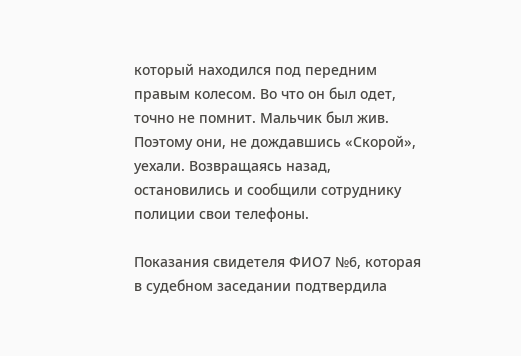который находился под передним правым колесом. Во что он был одет, точно не помнит. Мальчик был жив. Поэтому они, не дождавшись «Скорой», уехали. Возвращаясь назад, остановились и сообщили сотруднику полиции свои телефоны.

Показания свидетеля ФИО7 №6, которая в судебном заседании подтвердила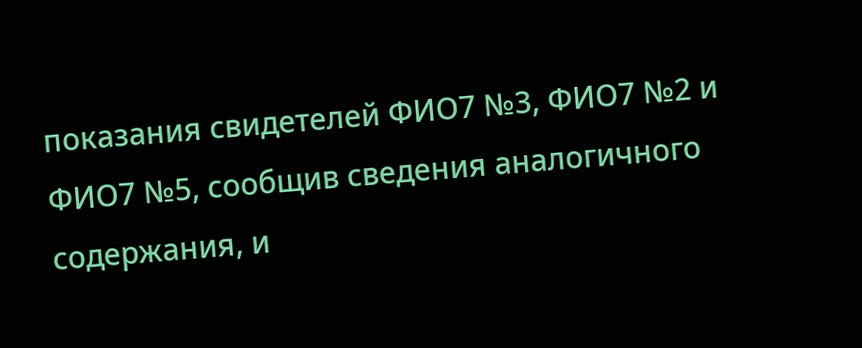показания свидетелей ФИО7 №3, ФИО7 №2 и ФИО7 №5, сообщив сведения аналогичного содержания, и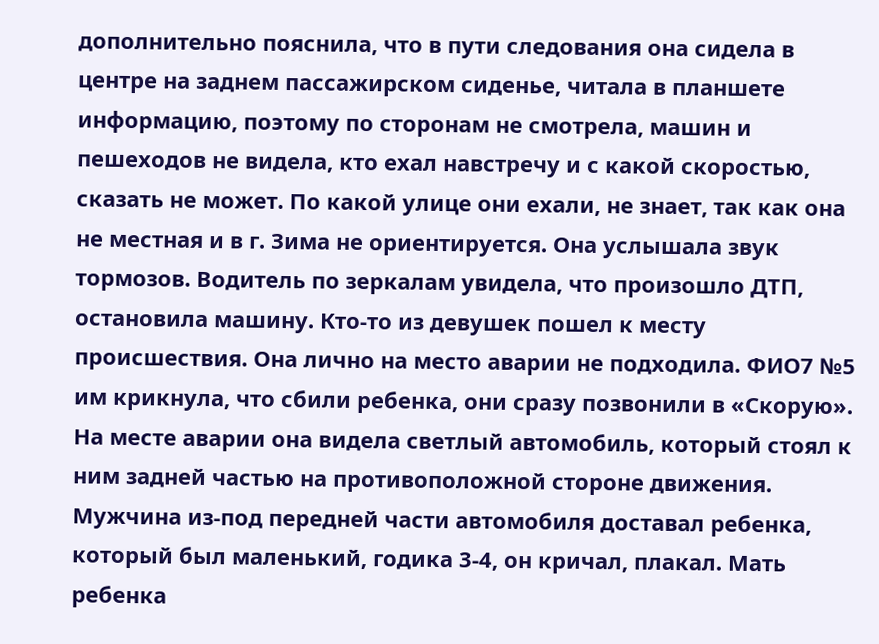дополнительно пояснила, что в пути следования она сидела в центре на заднем пассажирском сиденье, читала в планшете информацию, поэтому по сторонам не смотрела, машин и пешеходов не видела, кто ехал навстречу и с какой скоростью, сказать не может. По какой улице они ехали, не знает, так как она не местная и в г. Зима не ориентируется. Она услышала звук тормозов. Водитель по зеркалам увидела, что произошло ДТП, остановила машину. Кто-то из девушек пошел к месту происшествия. Она лично на место аварии не подходила. ФИО7 №5 им крикнула, что сбили ребенка, они сразу позвонили в «Скорую». На месте аварии она видела светлый автомобиль, который стоял к ним задней частью на противоположной стороне движения. Мужчина из-под передней части автомобиля доставал ребенка, который был маленький, годика 3-4, он кричал, плакал. Мать ребенка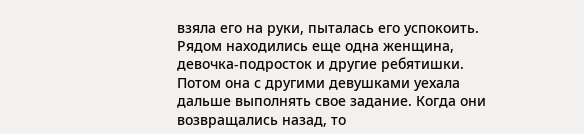взяла его на руки, пыталась его успокоить. Рядом находились еще одна женщина, девочка-подросток и другие ребятишки. Потом она с другими девушками уехала дальше выполнять свое задание. Когда они возвращались назад, то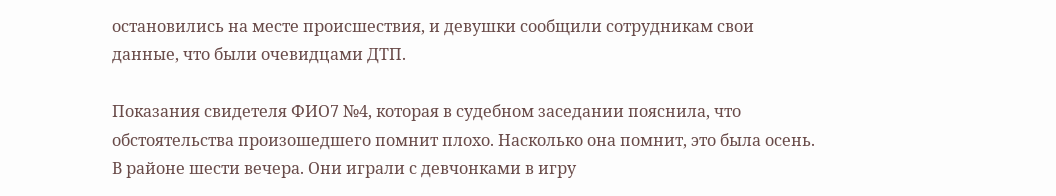остановились на месте происшествия, и девушки сообщили сотрудникам свои данные, что были очевидцами ДТП.

Показания свидетеля ФИО7 №4, которая в судебном заседании пояснила, что обстоятельства произошедшего помнит плохо. Насколько она помнит, это была осень. В районе шести вечера. Они играли с девчонками в игру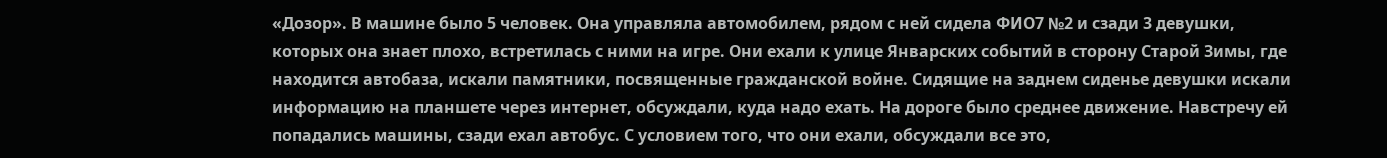«Дозор». В машине было 5 человек. Она управляла автомобилем, рядом с ней сидела ФИО7 №2 и сзади 3 девушки, которых она знает плохо, встретилась с ними на игре. Они ехали к улице Январских событий в сторону Старой Зимы, где находится автобаза, искали памятники, посвященные гражданской войне. Сидящие на заднем сиденье девушки искали информацию на планшете через интернет, обсуждали, куда надо ехать. На дороге было среднее движение. Навстречу ей попадались машины, сзади ехал автобус. С условием того, что они ехали, обсуждали все это,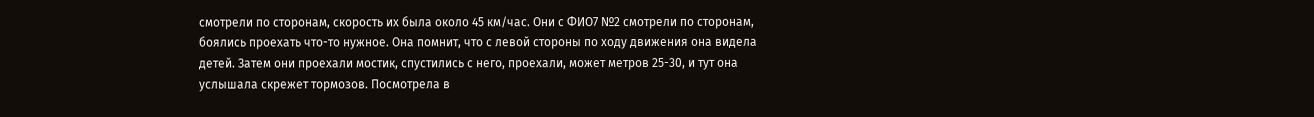смотрели по сторонам, скорость их была около 45 км/час. Они с ФИО7 №2 смотрели по сторонам, боялись проехать что-то нужное. Она помнит, что с левой стороны по ходу движения она видела детей. Затем они проехали мостик, спустились с него, проехали, может метров 25-30, и тут она услышала скрежет тормозов. Посмотрела в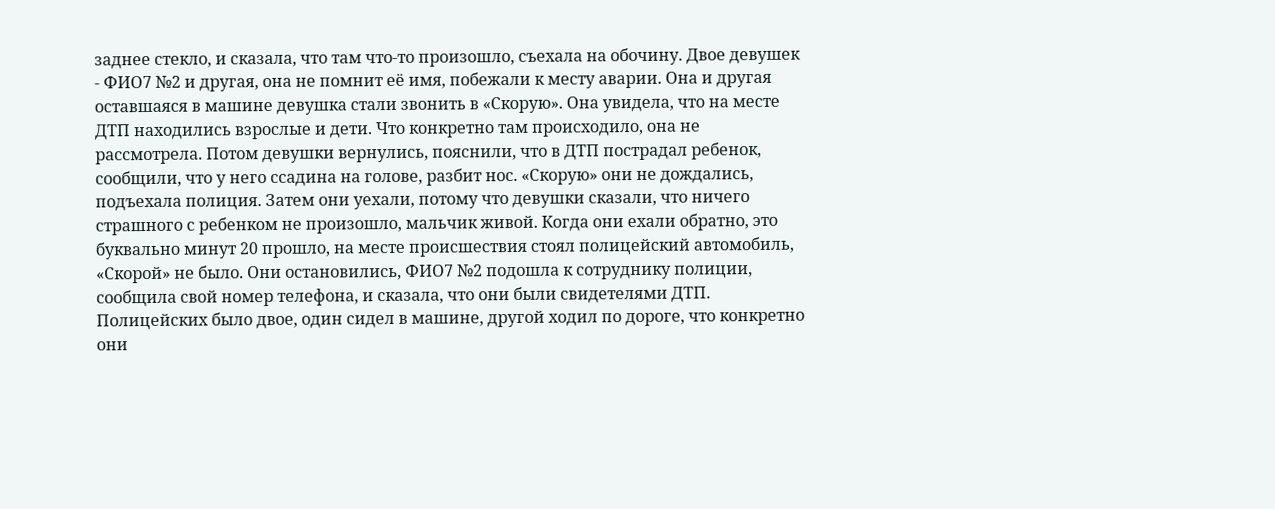заднее стекло, и сказала, что там что-то произошло, съехала на обочину. Двое девушек - ФИО7 №2 и другая, она не помнит её имя, побежали к месту аварии. Она и другая оставшаяся в машине девушка стали звонить в «Скорую». Она увидела, что на месте ДТП находились взрослые и дети. Что конкретно там происходило, она не рассмотрела. Потом девушки вернулись, пояснили, что в ДТП пострадал ребенок, сообщили, что у него ссадина на голове, разбит нос. «Скорую» они не дождались, подъехала полиция. Затем они уехали, потому что девушки сказали, что ничего страшного с ребенком не произошло, мальчик живой. Когда они ехали обратно, это буквально минут 20 прошло, на месте происшествия стоял полицейский автомобиль, «Скорой» не было. Они остановились, ФИО7 №2 подошла к сотруднику полиции, сообщила свой номер телефона, и сказала, что они были свидетелями ДТП. Полицейских было двое, один сидел в машине, другой ходил по дороге, что конкретно они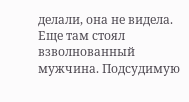делали, она не видела. Еще там стоял взволнованный мужчина. Подсудимую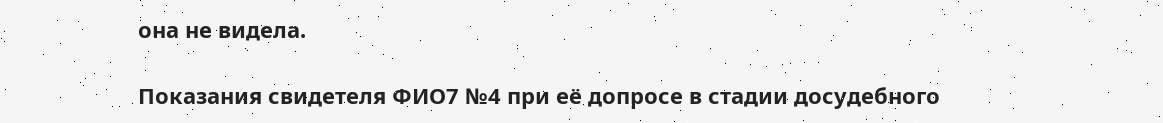она не видела.

Показания свидетеля ФИО7 №4 при её допросе в стадии досудебного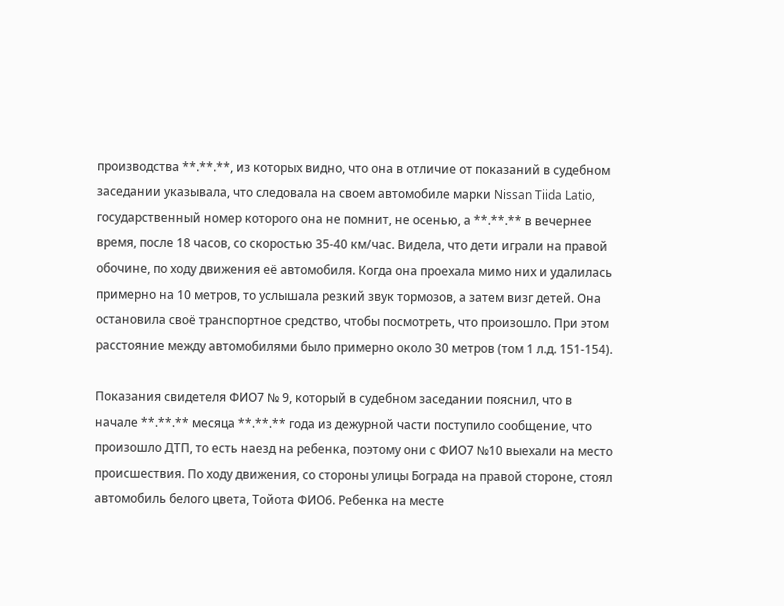производства **.**.**, из которых видно, что она в отличие от показаний в судебном заседании указывала, что следовала на своем автомобиле марки Nissan Tiida Latio, государственный номер которого она не помнит, не осенью, а **.**.** в вечернее время, после 18 часов, со скоростью 35-40 км/час. Видела, что дети играли на правой обочине, по ходу движения её автомобиля. Когда она проехала мимо них и удалилась примерно на 10 метров, то услышала резкий звук тормозов, а затем визг детей. Она остановила своё транспортное средство, чтобы посмотреть, что произошло. При этом расстояние между автомобилями было примерно около 30 метров (том 1 л.д. 151-154).

Показания свидетеля ФИО7 № 9, который в судебном заседании пояснил, что в начале **.**.** месяца **.**.** года из дежурной части поступило сообщение, что произошло ДТП, то есть наезд на ребенка, поэтому они с ФИО7 №10 выехали на место происшествия. По ходу движения, со стороны улицы Бограда на правой стороне, стоял автомобиль белого цвета, Тойота ФИО6. Ребенка на месте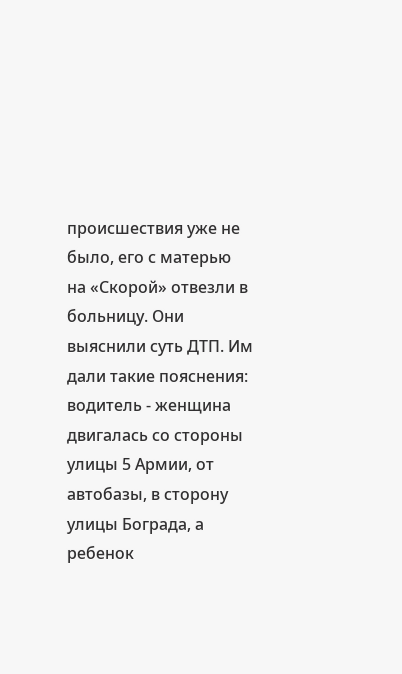происшествия уже не было, его с матерью на «Скорой» отвезли в больницу. Они выяснили суть ДТП. Им дали такие пояснения: водитель - женщина двигалась со стороны улицы 5 Армии, от автобазы, в сторону улицы Бограда, а ребенок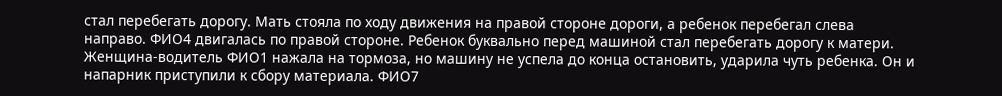стал перебегать дорогу. Мать стояла по ходу движения на правой стороне дороги, а ребенок перебегал слева направо. ФИО4 двигалась по правой стороне. Ребенок буквально перед машиной стал перебегать дорогу к матери. Женщина-водитель ФИО1 нажала на тормоза, но машину не успела до конца остановить, ударила чуть ребенка. Он и напарник приступили к сбору материала. ФИО7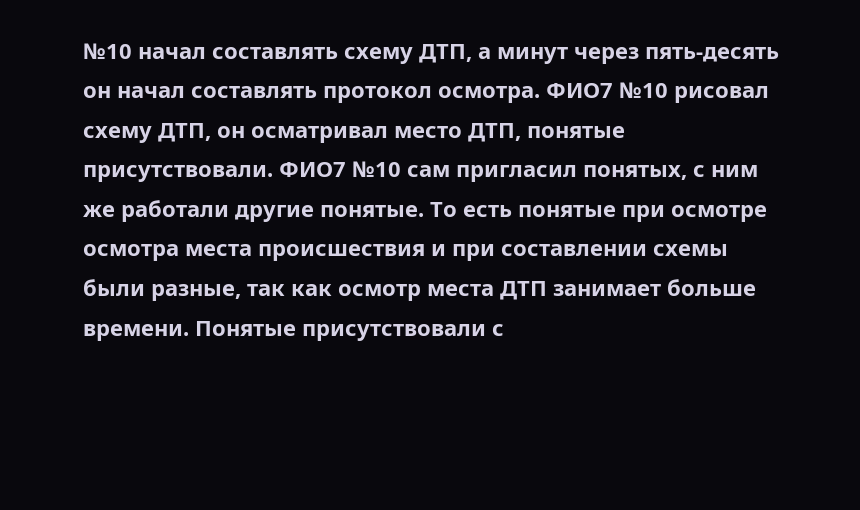№10 начал составлять схему ДТП, а минут через пять-десять он начал составлять протокол осмотра. ФИО7 №10 рисовал схему ДТП, он осматривал место ДТП, понятые присутствовали. ФИО7 №10 сам пригласил понятых, с ним же работали другие понятые. То есть понятые при осмотре осмотра места происшествия и при составлении схемы были разные, так как осмотр места ДТП занимает больше времени. Понятые присутствовали с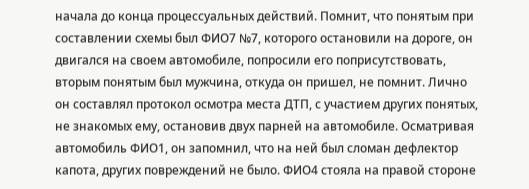начала до конца процессуальных действий. Помнит, что понятым при составлении схемы был ФИО7 №7, которого остановили на дороге, он двигался на своем автомобиле, попросили его поприсутствовать, вторым понятым был мужчина, откуда он пришел, не помнит. Лично он составлял протокол осмотра места ДТП, с участием других понятых, не знакомых ему, остановив двух парней на автомобиле. Осматривая автомобиль ФИО1, он запомнил, что на ней был сломан дефлектор капота, других повреждений не было. ФИО4 стояла на правой стороне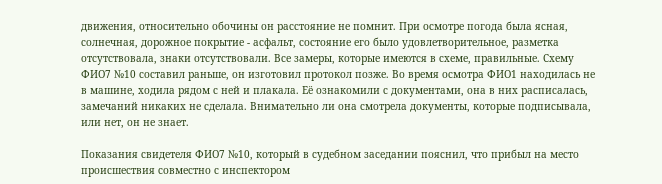движения, относительно обочины он расстояние не помнит. При осмотре погода была ясная, солнечная, дорожное покрытие - асфальт, состояние его было удовлетворительное, разметка отсутствовала, знаки отсутствовали. Все замеры, которые имеются в схеме, правильные. Схему ФИО7 №10 составил раньше, он изготовил протокол позже. Во время осмотра ФИО1 находилась не в машине, ходила рядом с ней и плакала. Её ознакомили с документами, она в них расписалась, замечаний никаких не сделала. Внимательно ли она смотрела документы, которые подписывала, или нет, он не знает.

Показания свидетеля ФИО7 №10, который в судебном заседании пояснил, что прибыл на место происшествия совместно с инспектором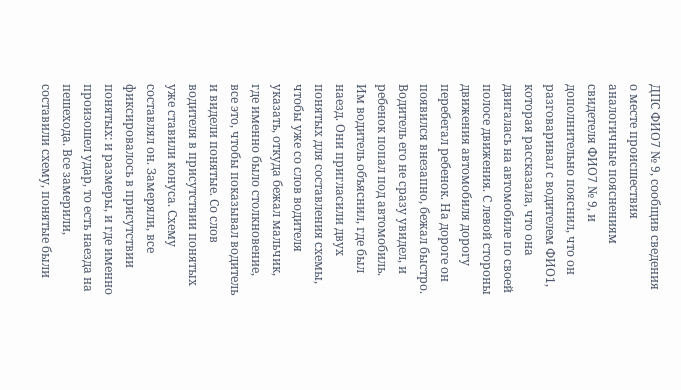ДПС ФИО7 № 9, сообщив сведения о месте происшествия аналогичные пояснениям свидетеля ФИО7 № 9, и дополнительно пояснил, что он разговаривал с водителем ФИО1, которая рассказала, что она двигалась на автомобиле по своей полосе движения. С левой стороны движения автомобиля дорогу перебегал ребенок. На дороге он появился внезапно, бежал быстро. Водитель его не сразу увидел, и ребенок попал под автомобиль. Им водитель объяснил, где был наезд. Они пригласили двух понятых для составления схемы, чтобы уже со слов водителя указать, откуда бежал мальчик, где именно было столкновение, все это, чтобы показывал водитель и видели понятые. Со слов водителя в присутствии понятых уже ставили конуса. Схему составлял он. Замеряли, все фиксировалось в присутствии понятых: и размеры, и где именно произошел удар, то есть наезда на пешехода. Все замерили, составили схему, понятые были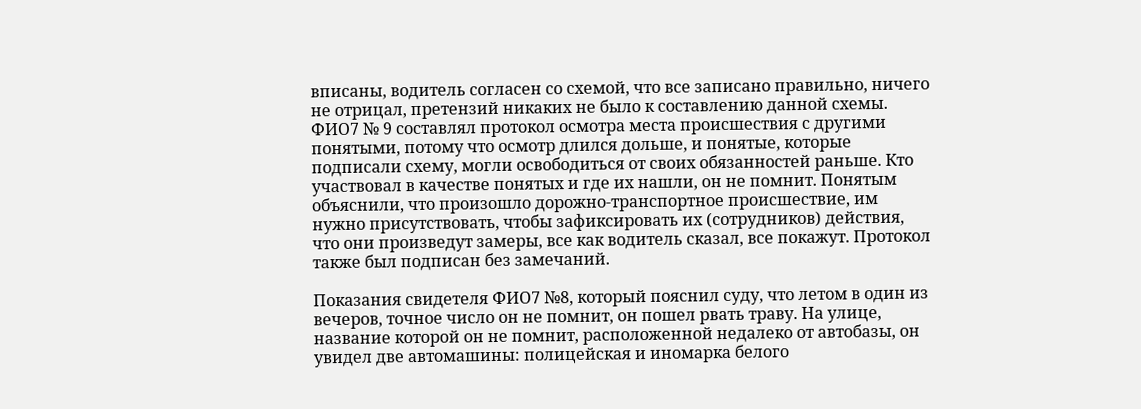вписаны, водитель согласен со схемой, что все записано правильно, ничего не отрицал, претензий никаких не было к составлению данной схемы. ФИО7 № 9 составлял протокол осмотра места происшествия с другими понятыми, потому что осмотр длился дольше, и понятые, которые подписали схему, могли освободиться от своих обязанностей раньше. Кто участвовал в качестве понятых и где их нашли, он не помнит. Понятым объяснили, что произошло дорожно-транспортное происшествие, им нужно присутствовать, чтобы зафиксировать их (сотрудников) действия, что они произведут замеры, все как водитель сказал, все покажут. Протокол также был подписан без замечаний.

Показания свидетеля ФИО7 №8, который пояснил суду, что летом в один из вечеров, точное число он не помнит, он пошел рвать траву. На улице, название которой он не помнит, расположенной недалеко от автобазы, он увидел две автомашины: полицейская и иномарка белого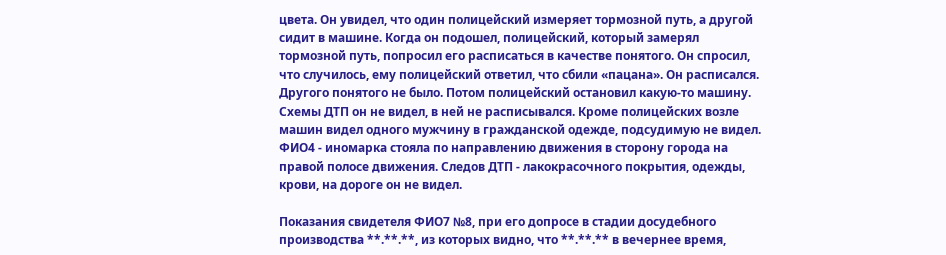цвета. Он увидел, что один полицейский измеряет тормозной путь, а другой сидит в машине. Когда он подошел, полицейский, который замерял тормозной путь, попросил его расписаться в качестве понятого. Он спросил, что случилось, ему полицейский ответил, что сбили «пацана». Он расписался. Другого понятого не было. Потом полицейский остановил какую-то машину. Схемы ДТП он не видел, в ней не расписывался. Кроме полицейских возле машин видел одного мужчину в гражданской одежде, подсудимую не видел. ФИО4 - иномарка стояла по направлению движения в сторону города на правой полосе движения. Следов ДТП - лакокрасочного покрытия, одежды, крови, на дороге он не видел.

Показания свидетеля ФИО7 №8, при его допросе в стадии досудебного производства **.**.**, из которых видно, что **.**.** в вечернее время,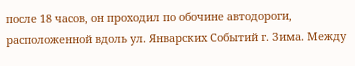после 18 часов, он проходил по обочине автодороги, расположенной вдоль ул. Январских Событий г. Зима. Между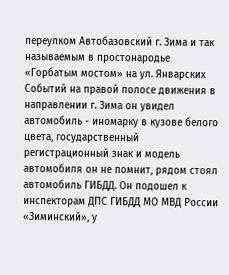переулком Автобазовский г. Зима и так называемым в простонародье «Горбатым мостом» на ул. Январских Событий на правой полосе движения в направлении г. Зима он увидел автомобиль - иномарку в кузове белого цвета, государственный регистрационный знак и модель автомобиля он не помнит, рядом стоял автомобиль ГИБДД. Он подошел к инспекторам ДПС ГИБДД МО МВД России «Зиминский», у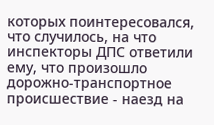которых поинтересовался, что случилось, на что инспекторы ДПС ответили ему, что произошло дорожно-транспортное происшествие - наезд на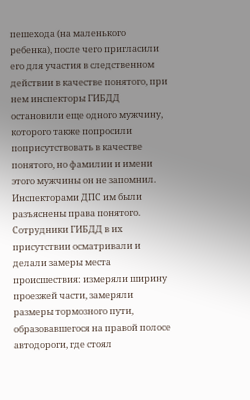пешехода (на маленького ребенка), после чего пригласили его для участия в следственном действии в качестве понятого, при нем инспекторы ГИБДД остановили еще одного мужчину, которого также попросили поприсутствовать в качестве понятого, но фамилии и имени этого мужчины он не запомнил. Инспекторами ДПС им были разъяснены права понятого. Сотрудники ГИБДД в их присутствии осматривали и делали замеры места происшествия: измеряли ширину проезжей части, замеряли размеры тормозного пути, образовавшегося на правой полосе автодороги, где стоял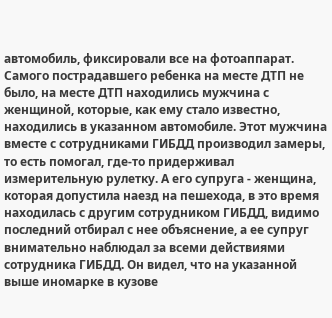автомобиль, фиксировали все на фотоаппарат. Самого пострадавшего ребенка на месте ДТП не было, на месте ДТП находились мужчина с женщиной, которые, как ему стало известно, находились в указанном автомобиле. Этот мужчина вместе с сотрудниками ГИБДД производил замеры, то есть помогал, где-то придерживал измерительную рулетку. А его супруга - женщина, которая допустила наезд на пешехода, в это время находилась с другим сотрудником ГИБДД, видимо последний отбирал с нее объяснение, а ее супруг внимательно наблюдал за всеми действиями сотрудника ГИБДД. Он видел, что на указанной выше иномарке в кузове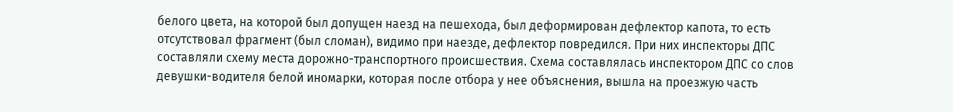белого цвета, на которой был допущен наезд на пешехода, был деформирован дефлектор капота, то есть отсутствовал фрагмент (был сломан), видимо при наезде, дефлектор повредился. При них инспекторы ДПС составляли схему места дорожно-транспортного происшествия. Схема составлялась инспектором ДПС со слов девушки-водителя белой иномарки, которая после отбора у нее объяснения, вышла на проезжую часть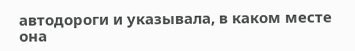автодороги и указывала, в каком месте она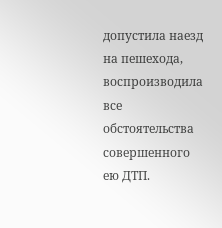допустила наезд на пешехода, воспроизводила все обстоятельства совершенного ею ДТП.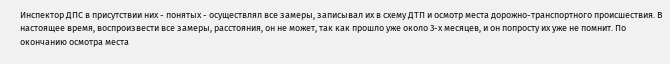Инспектор ДПС в присутствии них - понятых - осуществлял все замеры, записывал их в схему ДТП и осмотр места дорожно-транспортного происшествия. В настоящее время, воспроизвести все замеры, расстояния, он не может, так как прошло уже около 3-х месяцев, и он попросту их уже не помнит. По окончанию осмотра места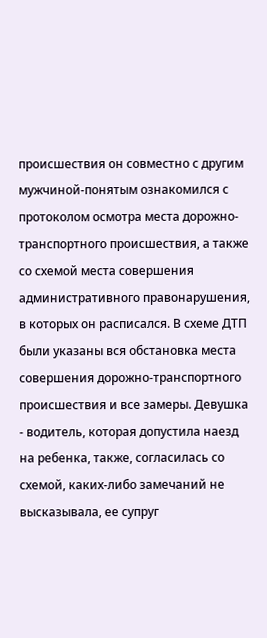происшествия он совместно с другим мужчиной-понятым ознакомился с протоколом осмотра места дорожно-транспортного происшествия, а также со схемой места совершения административного правонарушения, в которых он расписался. В схеме ДТП были указаны вся обстановка места совершения дорожно-транспортного происшествия и все замеры. Девушка - водитель, которая допустила наезд на ребенка, также, согласилась со схемой, каких-либо замечаний не высказывала, ее супруг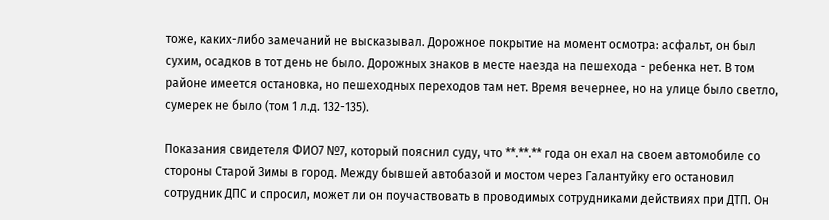тоже, каких-либо замечаний не высказывал. Дорожное покрытие на момент осмотра: асфальт, он был сухим, осадков в тот день не было. Дорожных знаков в месте наезда на пешехода - ребенка нет. В том районе имеется остановка, но пешеходных переходов там нет. Время вечернее, но на улице было светло, сумерек не было (том 1 л.д. 132-135).

Показания свидетеля ФИО7 №7, который пояснил суду, что **.**.** года он ехал на своем автомобиле со стороны Старой Зимы в город. Между бывшей автобазой и мостом через Галантуйку его остановил сотрудник ДПС и спросил, может ли он поучаствовать в проводимых сотрудниками действиях при ДТП. Он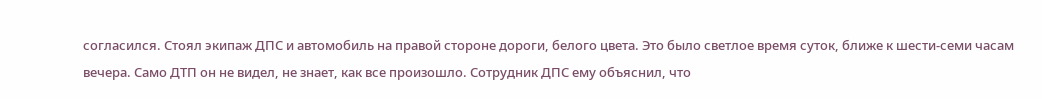согласился. Стоял экипаж ДПС и автомобиль на правой стороне дороги, белого цвета. Это было светлое время суток, ближе к шести-семи часам вечера. Само ДТП он не видел, не знает, как все произошло. Сотрудник ДПС ему объяснил, что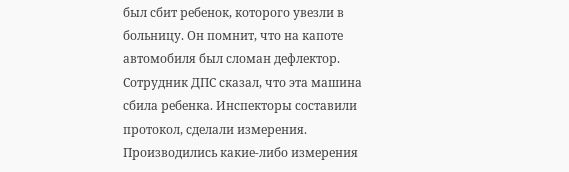был сбит ребенок, которого увезли в больницу. Он помнит, что на капоте автомобиля был сломан дефлектор. Сотрудник ДПС сказал, что эта машина сбила ребенка. Инспекторы составили протокол, сделали измерения. Производились какие-либо измерения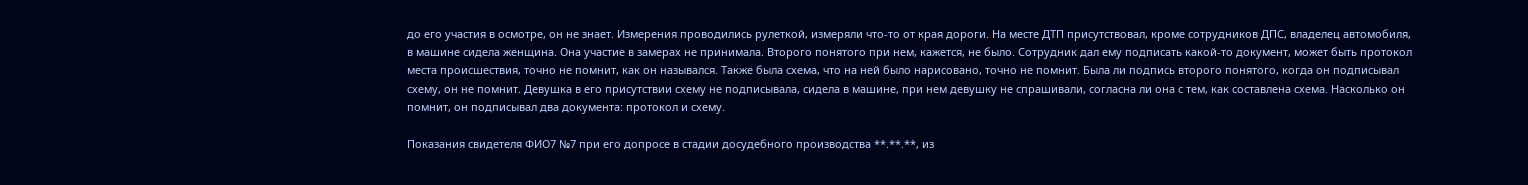до его участия в осмотре, он не знает. Измерения проводились рулеткой, измеряли что-то от края дороги. На месте ДТП присутствовал, кроме сотрудников ДПС, владелец автомобиля, в машине сидела женщина. Она участие в замерах не принимала. Второго понятого при нем, кажется, не было. Сотрудник дал ему подписать какой-то документ, может быть протокол места происшествия, точно не помнит, как он назывался. Также была схема, что на ней было нарисовано, точно не помнит. Была ли подпись второго понятого, когда он подписывал схему, он не помнит. Девушка в его присутствии схему не подписывала, сидела в машине, при нем девушку не спрашивали, согласна ли она с тем, как составлена схема. Насколько он помнит, он подписывал два документа: протокол и схему.

Показания свидетеля ФИО7 №7 при его допросе в стадии досудебного производства **.**.**, из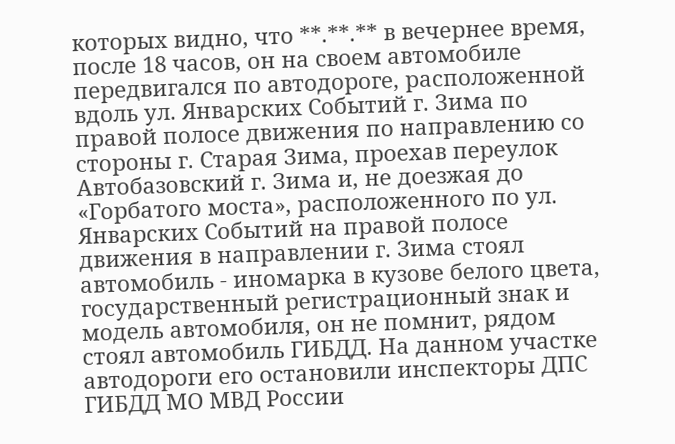которых видно, что **.**.** в вечернее время, после 18 часов, он на своем автомобиле передвигался по автодороге, расположенной вдоль ул. Январских Событий г. Зима по правой полосе движения по направлению со стороны г. Старая Зима, проехав переулок Автобазовский г. Зима и, не доезжая до «Горбатого моста», расположенного по ул. Январских Событий на правой полосе движения в направлении г. Зима стоял автомобиль - иномарка в кузове белого цвета, государственный регистрационный знак и модель автомобиля, он не помнит, рядом стоял автомобиль ГИБДД. На данном участке автодороги его остановили инспекторы ДПС ГИБДД МО МВД России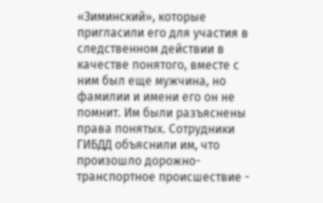«Зиминский», которые пригласили его для участия в следственном действии в качестве понятого, вместе с ним был еще мужчина, но фамилии и имени его он не помнит. Им были разъяснены права понятых. Сотрудники ГИБДД объяснили им, что произошло дорожно-транспортное происшествие -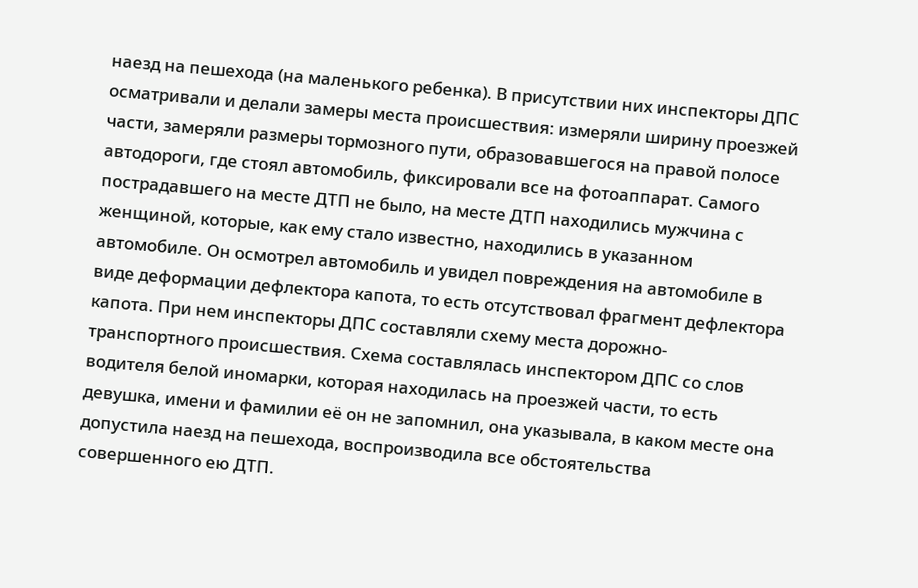наезд на пешехода (на маленького ребенка). В присутствии них инспекторы ДПС осматривали и делали замеры места происшествия: измеряли ширину проезжей части, замеряли размеры тормозного пути, образовавшегося на правой полосе автодороги, где стоял автомобиль, фиксировали все на фотоаппарат. Самого пострадавшего на месте ДТП не было, на месте ДТП находились мужчина с женщиной, которые, как ему стало известно, находились в указанном автомобиле. Он осмотрел автомобиль и увидел повреждения на автомобиле в виде деформации дефлектора капота, то есть отсутствовал фрагмент дефлектора капота. При нем инспекторы ДПС составляли схему места дорожно-транспортного происшествия. Схема составлялась инспектором ДПС со слов водителя белой иномарки, которая находилась на проезжей части, то есть девушка, имени и фамилии её он не запомнил, она указывала, в каком месте она допустила наезд на пешехода, воспроизводила все обстоятельства совершенного ею ДТП.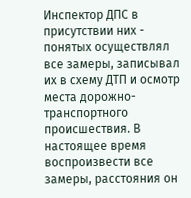Инспектор ДПС в присутствии них - понятых осуществлял все замеры, записывал их в схему ДТП и осмотр места дорожно-транспортного происшествия. В настоящее время воспроизвести все замеры, расстояния он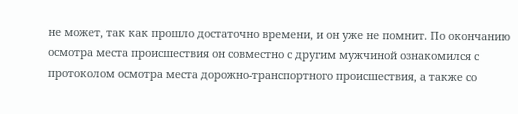не может, так как прошло достаточно времени, и он уже не помнит. По окончанию осмотра места происшествия он совместно с другим мужчиной ознакомился с протоколом осмотра места дорожно-транспортного происшествия, а также со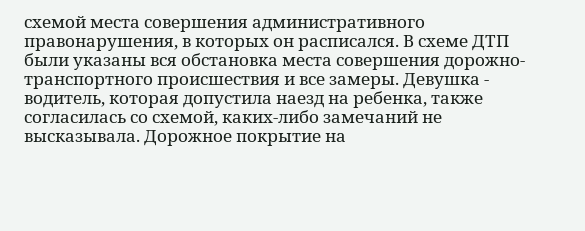схемой места совершения административного правонарушения, в которых он расписался. В схеме ДТП были указаны вся обстановка места совершения дорожно-транспортного происшествия и все замеры. Девушка - водитель, которая допустила наезд на ребенка, также согласилась со схемой, каких-либо замечаний не высказывала. Дорожное покрытие на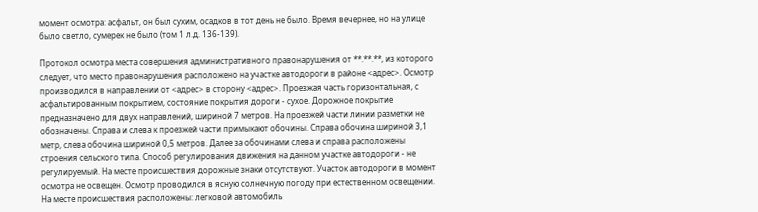момент осмотра: асфальт, он был сухим, осадков в тот день не было. Время вечернее, но на улице было светло, сумерек не было (том 1 л.д. 136-139).

Протокол осмотра места совершения административного правонарушения от **.**.**, из которого следует, что место правонарушения расположено на участке автодороги в районе <адрес>. Осмотр производился в направлении от <адрес> в сторону <адрес>. Проезжая часть горизонтальная, с асфальтированным покрытием, состояние покрытия дороги - сухое. Дорожное покрытие предназначено для двух направлений, шириной 7 метров. На проезжей части линии разметки не обозначены. Справа и слева к проезжей части примыкают обочины. Справа обочина шириной 3,1 метр, слева обочина шириной 0,5 метров. Далее за обочинами слева и справа расположены строения сельского типа. Способ регулирования движения на данном участке автодороги - не регулируемый. На месте происшествия дорожные знаки отсутствуют. Участок автодороги в момент осмотра не освещен. Осмотр проводился в ясную солнечную погоду при естественном освещении. На месте происшествия расположены: легковой автомобиль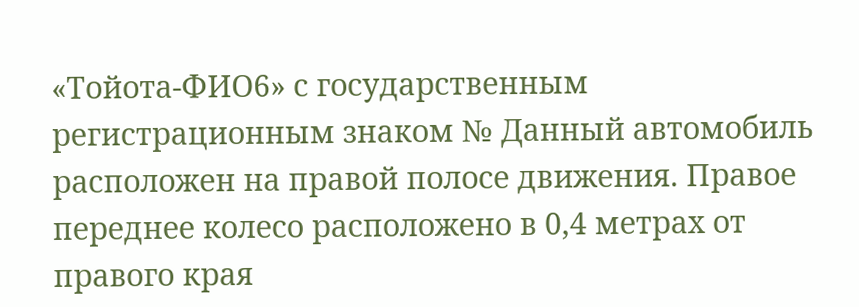«Тойота-ФИО6» с государственным регистрационным знаком № Данный автомобиль расположен на правой полосе движения. Правое переднее колесо расположено в 0,4 метрах от правого края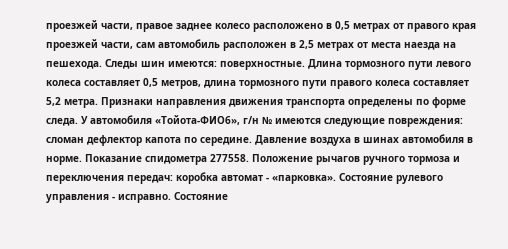проезжей части, правое заднее колесо расположено в 0,5 метрах от правого края проезжей части, сам автомобиль расположен в 2,5 метрах от места наезда на пешехода. Следы шин имеются: поверхностные. Длина тормозного пути левого колеса составляет 0,5 метров, длина тормозного пути правого колеса составляет 5,2 метра. Признаки направления движения транспорта определены по форме следа. У автомобиля «Тойота-ФИО6», г/н № имеются следующие повреждения: сломан дефлектор капота по середине. Давление воздуха в шинах автомобиля в норме. Показание спидометра 277558. Положение рычагов ручного тормоза и переключения передач: коробка автомат - «парковка». Состояние рулевого управления - исправно. Состояние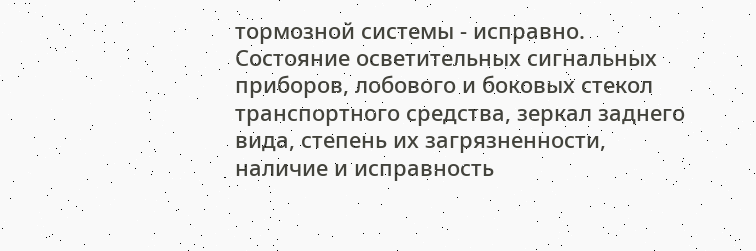тормозной системы - исправно. Состояние осветительных сигнальных приборов, лобового и боковых стекол транспортного средства, зеркал заднего вида, степень их загрязненности, наличие и исправность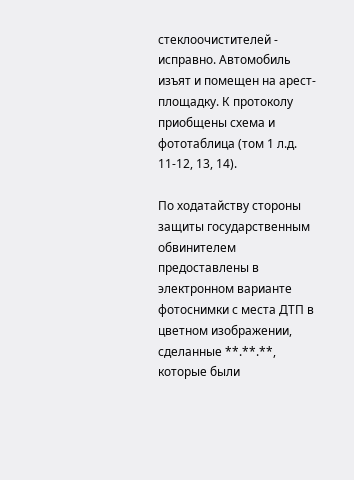стеклоочистителей - исправно. Автомобиль изъят и помещен на арест-площадку. К протоколу приобщены схема и фототаблица (том 1 л.д. 11-12, 13, 14).

По ходатайству стороны защиты государственным обвинителем предоставлены в электронном варианте фотоснимки с места ДТП в цветном изображении, сделанные **.**.**, которые были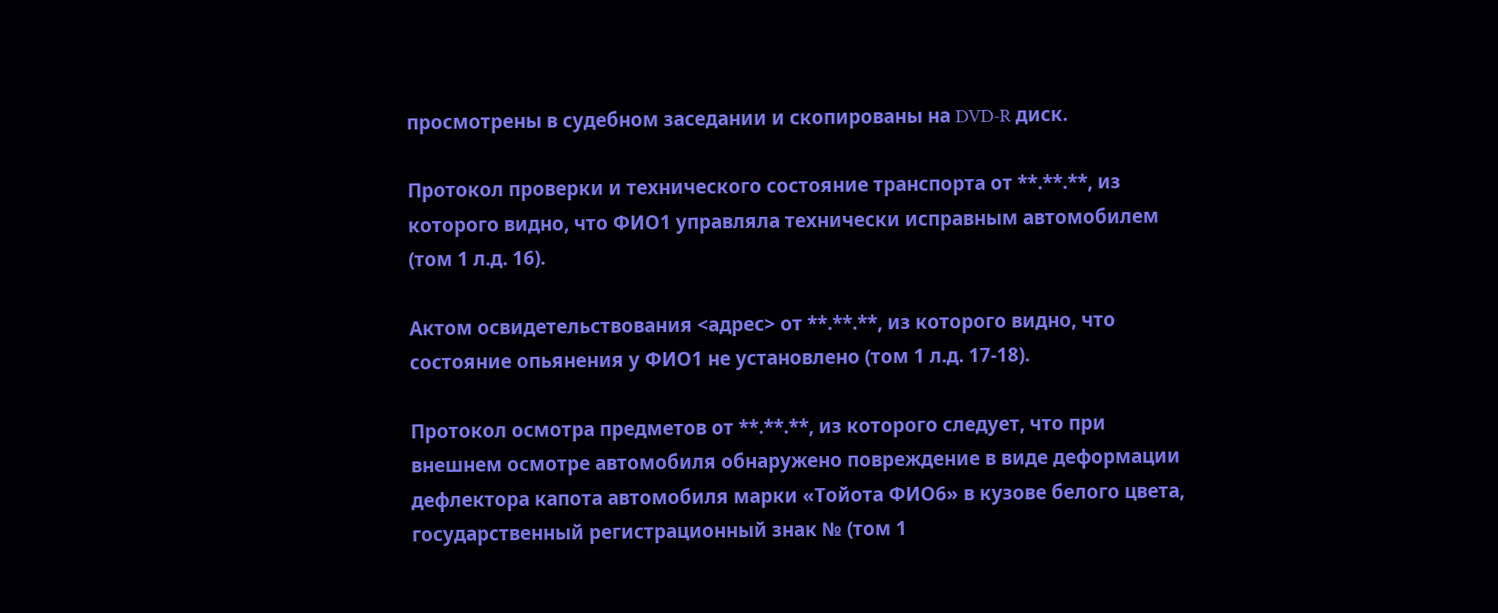просмотрены в судебном заседании и скопированы на DVD-R диск.

Протокол проверки и технического состояние транспорта от **.**.**, из которого видно, что ФИО1 управляла технически исправным автомобилем (том 1 л.д. 16).

Актом освидетельствования <адрес> от **.**.**, из которого видно, что состояние опьянения у ФИО1 не установлено (том 1 л.д. 17-18).

Протокол осмотра предметов от **.**.**, из которого следует, что при внешнем осмотре автомобиля обнаружено повреждение в виде деформации дефлектора капота автомобиля марки «Тойота ФИО6» в кузове белого цвета, государственный регистрационный знак № (том 1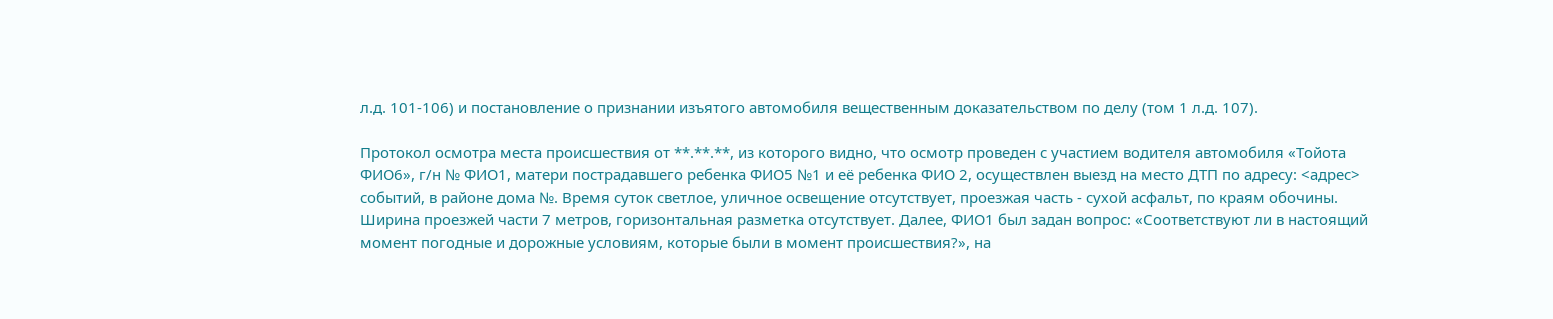л.д. 101-106) и постановление о признании изъятого автомобиля вещественным доказательством по делу (том 1 л.д. 107).

Протокол осмотра места происшествия от **.**.**, из которого видно, что осмотр проведен с участием водителя автомобиля «Тойота ФИО6», г/н № ФИО1, матери пострадавшего ребенка ФИО5 №1 и её ребенка ФИО 2, осуществлен выезд на место ДТП по адресу: <адрес> событий, в районе дома №. Время суток светлое, уличное освещение отсутствует, проезжая часть - сухой асфальт, по краям обочины. Ширина проезжей части 7 метров, горизонтальная разметка отсутствует. Далее, ФИО1 был задан вопрос: «Соответствуют ли в настоящий момент погодные и дорожные условиям, которые были в момент происшествия?», на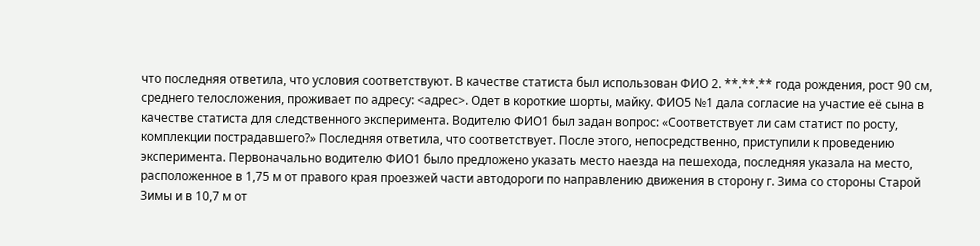что последняя ответила, что условия соответствуют. В качестве статиста был использован ФИО 2. **.**.** года рождения, рост 90 см, среднего телосложения, проживает по адресу: <адрес>. Одет в короткие шорты, майку. ФИО5 №1 дала согласие на участие её сына в качестве статиста для следственного эксперимента. Водителю ФИО1 был задан вопрос: «Соответствует ли сам статист по росту, комплекции пострадавшего?» Последняя ответила, что соответствует. После этого, непосредственно, приступили к проведению эксперимента. Первоначально водителю ФИО1 было предложено указать место наезда на пешехода, последняя указала на место, расположенное в 1,75 м от правого края проезжей части автодороги по направлению движения в сторону г. Зима со стороны Старой Зимы и в 10,7 м от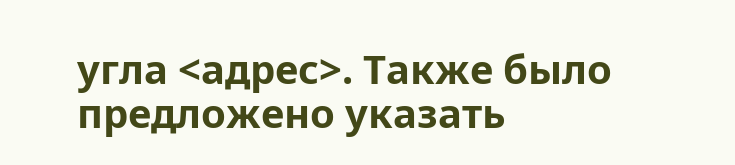угла <адрес>. Также было предложено указать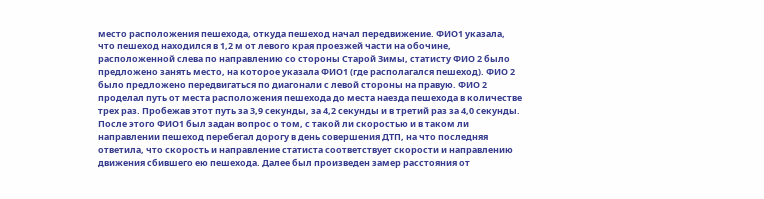место расположения пешехода, откуда пешеход начал передвижение. ФИО1 указала, что пешеход находился в 1,2 м от левого края проезжей части на обочине, расположенной слева по направлению со стороны Старой Зимы, статисту ФИО 2 было предложено занять место, на которое указала ФИО1 (где располагался пешеход). ФИО 2 было предложено передвигаться по диагонали с левой стороны на правую. ФИО 2 проделал путь от места расположения пешехода до места наезда пешехода в количестве трех раз. Пробежав этот путь за 3,9 секунды, за 4,2 секунды и в третий раз за 4,0 секунды. После этого ФИО1 был задан вопрос о том, с такой ли скоростью и в таком ли направлении пешеход перебегал дорогу в день совершения ДТП, на что последняя ответила, что скорость и направление статиста соответствует скорости и направлению движения сбившего ею пешехода. Далее был произведен замер расстояния от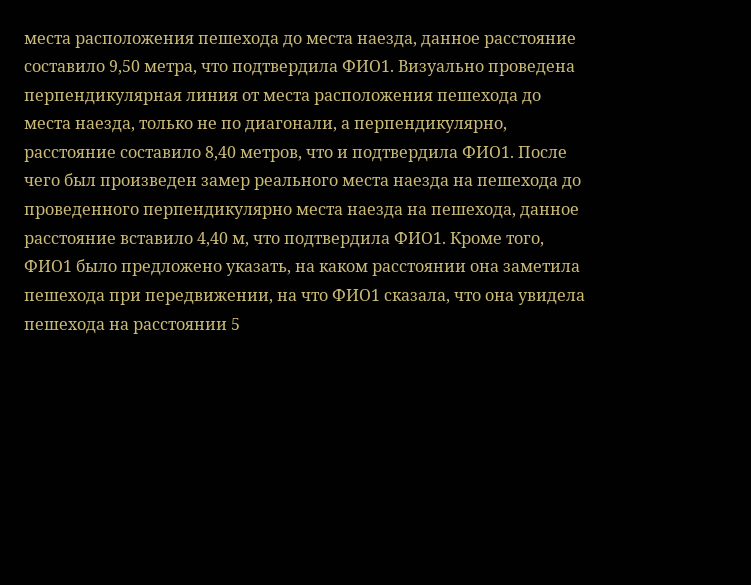места расположения пешехода до места наезда, данное расстояние составило 9,50 метра, что подтвердила ФИО1. Визуально проведена перпендикулярная линия от места расположения пешехода до места наезда, только не по диагонали, а перпендикулярно, расстояние составило 8,40 метров, что и подтвердила ФИО1. После чего был произведен замер реального места наезда на пешехода до проведенного перпендикулярно места наезда на пешехода, данное расстояние вставило 4,40 м, что подтвердила ФИО1. Кроме того, ФИО1 было предложено указать, на каком расстоянии она заметила пешехода при передвижении, на что ФИО1 сказала, что она увидела пешехода на расстоянии 5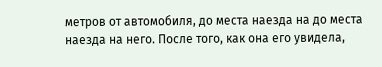метров от автомобиля, до места наезда на до места наезда на него. После того, как она его увидела,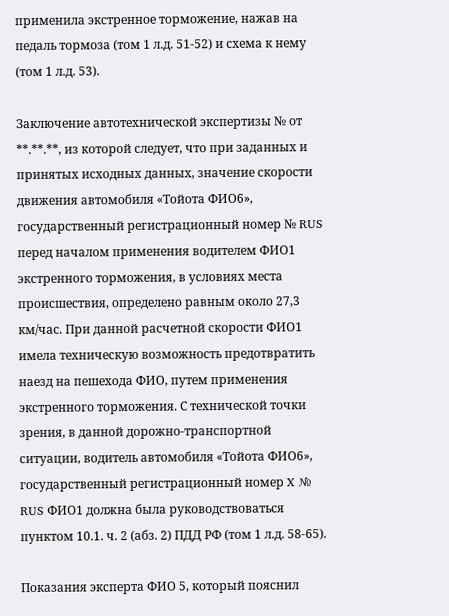применила экстренное торможение, нажав на педаль тормоза (том 1 л.д. 51-52) и схема к нему (том 1 л.д. 53).

Заключение автотехнической экспертизы № от **.**.**, из которой следует, что при заданных и принятых исходных данных, значение скорости движения автомобиля «Тойота ФИО6», государственный регистрационный номер № RUS перед началом применения водителем ФИО1 экстренного торможения, в условиях места происшествия, определено равным около 27,3 км/час. При данной расчетной скорости ФИО1 имела техническую возможность предотвратить наезд на пешехода ФИО, путем применения экстренного торможения. С технической точки зрения, в данной дорожно-транспортной ситуации, водитель автомобиля «Тойота ФИО6», государственный регистрационный номер X № RUS ФИО1 должна была руководствоваться пунктом 10.1. ч. 2 (абз. 2) ПДД РФ (том 1 л.д. 58-65).

Показания эксперта ФИО 5, который пояснил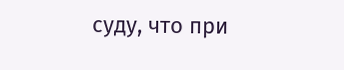суду, что при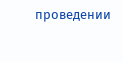проведении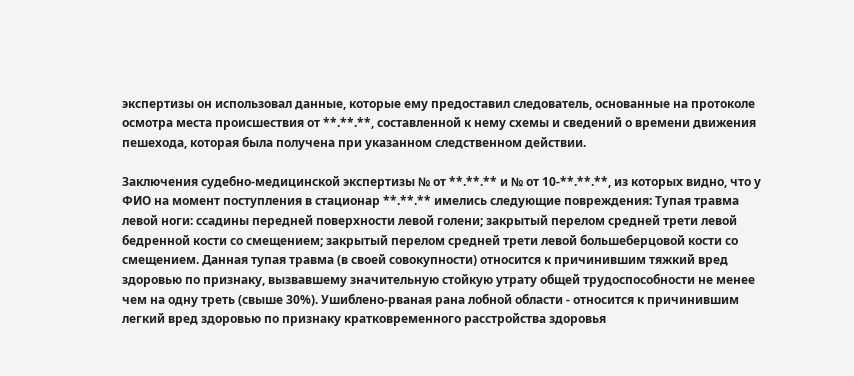экспертизы он использовал данные, которые ему предоставил следователь, основанные на протоколе осмотра места происшествия от **.**.**, составленной к нему схемы и сведений о времени движения пешехода, которая была получена при указанном следственном действии.

Заключения судебно-медицинской экспертизы № от **.**.** и № от 10-**.**.**, из которых видно, что у ФИО на момент поступления в стационар **.**.** имелись следующие повреждения: Тупая травма левой ноги: ссадины передней поверхности левой голени; закрытый перелом средней трети левой бедренной кости со смещением; закрытый перелом средней трети левой большеберцовой кости со смещением. Данная тупая травма (в своей совокупности) относится к причинившим тяжкий вред здоровью по признаку, вызвавшему значительную стойкую утрату общей трудоспособности не менее чем на одну треть (свыше 30%). Ушиблено-рваная рана лобной области - относится к причинившим легкий вред здоровью по признаку кратковременного расстройства здоровья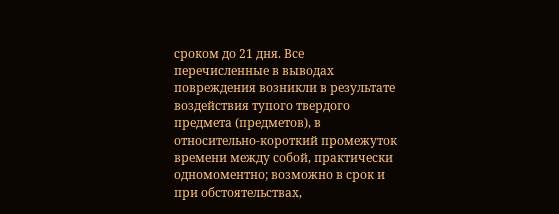сроком до 21 дня. Все перечисленные в выводах повреждения возникли в результате воздействия тупого твердого предмета (предметов), в относительно-короткий промежуток времени между собой, практически одномоментно; возможно в срок и при обстоятельствах,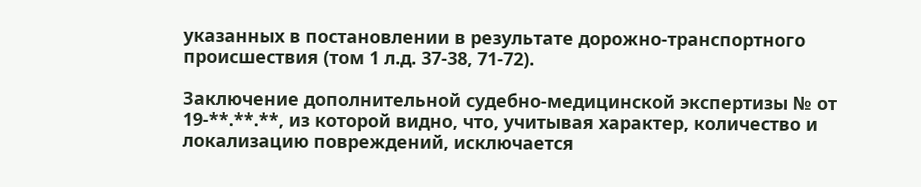указанных в постановлении в результате дорожно-транспортного происшествия (том 1 л.д. 37-38, 71-72).

Заключение дополнительной судебно-медицинской экспертизы № от 19-**.**.**, из которой видно, что, учитывая характер, количество и локализацию повреждений, исключается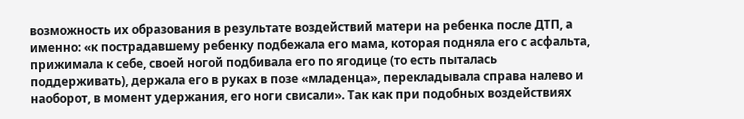возможность их образования в результате воздействий матери на ребенка после ДТП, а именно: «к пострадавшему ребенку подбежала его мама, которая подняла его с асфальта, прижимала к себе, своей ногой подбивала его по ягодице (то есть пыталась поддерживать), держала его в руках в позе «младенца», перекладывала справа налево и наоборот, в момент удержания, его ноги свисали». Так как при подобных воздействиях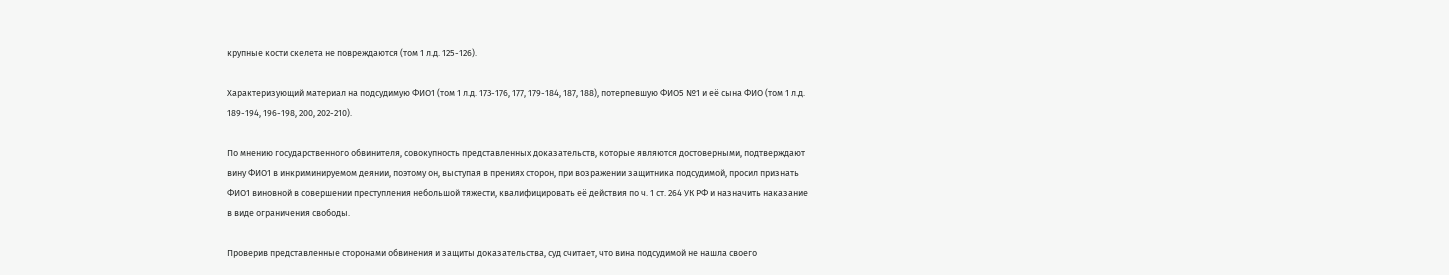крупные кости скелета не повреждаются (том 1 л.д. 125-126).

Характеризующий материал на подсудимую ФИО1 (том 1 л.д. 173-176, 177, 179-184, 187, 188), потерпевшую ФИО5 №1 и её сына ФИО (том 1 л.д. 189-194, 196-198, 200, 202-210).

По мнению государственного обвинителя, совокупность представленных доказательств, которые являются достоверными, подтверждают вину ФИО1 в инкриминируемом деянии, поэтому он, выступая в прениях сторон, при возражении защитника подсудимой, просил признать ФИО1 виновной в совершении преступления небольшой тяжести, квалифицировать её действия по ч. 1 ст. 264 УК РФ и назначить наказание в виде ограничения свободы.

Проверив представленные сторонами обвинения и защиты доказательства, суд считает, что вина подсудимой не нашла своего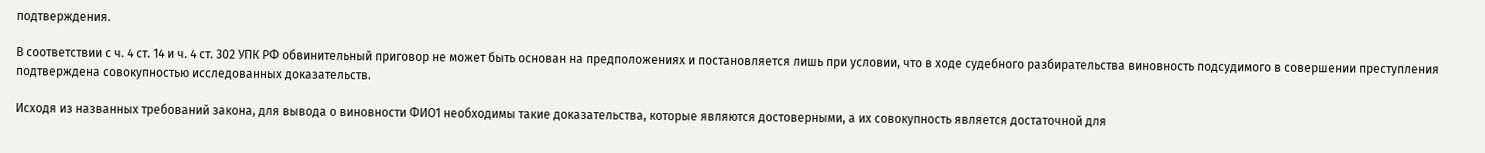подтверждения.

В соответствии с ч. 4 ст. 14 и ч. 4 ст. 302 УПК РФ обвинительный приговор не может быть основан на предположениях и постановляется лишь при условии, что в ходе судебного разбирательства виновность подсудимого в совершении преступления подтверждена совокупностью исследованных доказательств.

Исходя из названных требований закона, для вывода о виновности ФИО1 необходимы такие доказательства, которые являются достоверными, а их совокупность является достаточной для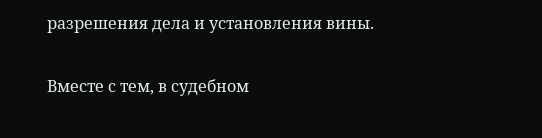разрешения дела и установления вины.

Вместе с тем, в судебном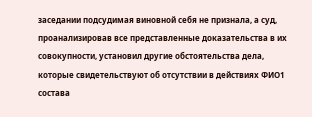заседании подсудимая виновной себя не признала, а суд, проанализировав все представленные доказательства в их совокупности, установил другие обстоятельства дела, которые свидетельствуют об отсутствии в действиях ФИО1 состава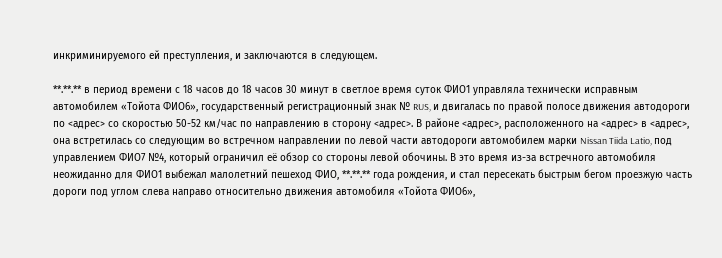инкриминируемого ей преступления, и заключаются в следующем.

**.**.** в период времени с 18 часов до 18 часов 30 минут в светлое время суток ФИО1 управляла технически исправным автомобилем «Тойота ФИО6», государственный регистрационный знак № RUS, и двигалась по правой полосе движения автодороги по <адрес> со скоростью 50-52 км/час по направлению в сторону <адрес>. В районе <адрес>, расположенного на <адрес> в <адрес>, она встретилась со следующим во встречном направлении по левой части автодороги автомобилем марки Nissan Tiida Latio, под управлением ФИО7 №4, который ограничил её обзор со стороны левой обочины. В это время из-за встречного автомобиля неожиданно для ФИО1 выбежал малолетний пешеход ФИО, **.**.** года рождения, и стал пересекать быстрым бегом проезжую часть дороги под углом слева направо относительно движения автомобиля «Тойота ФИО6»,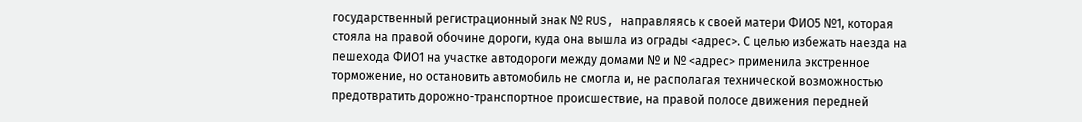государственный регистрационный знак № RUS, направляясь к своей матери ФИО5 №1, которая стояла на правой обочине дороги, куда она вышла из ограды <адрес>. С целью избежать наезда на пешехода ФИО1 на участке автодороги между домами № и № <адрес> применила экстренное торможение, но остановить автомобиль не смогла и, не располагая технической возможностью предотвратить дорожно-транспортное происшествие, на правой полосе движения передней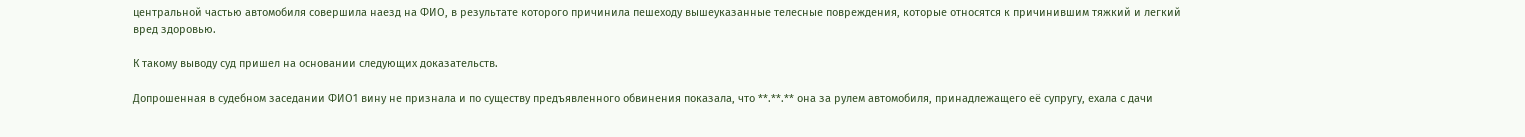центральной частью автомобиля совершила наезд на ФИО, в результате которого причинила пешеходу вышеуказанные телесные повреждения, которые относятся к причинившим тяжкий и легкий вред здоровью.

К такому выводу суд пришел на основании следующих доказательств.

Допрошенная в судебном заседании ФИО1 вину не признала и по существу предъявленного обвинения показала, что **.**.** она за рулем автомобиля, принадлежащего её супругу, ехала с дачи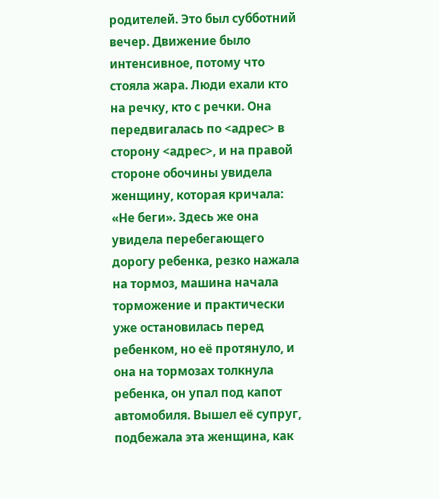родителей. Это был субботний вечер. Движение было интенсивное, потому что стояла жара. Люди ехали кто на речку, кто с речки. Она передвигалась по <адрес> в сторону <адрес>, и на правой стороне обочины увидела женщину, которая кричала: «Не беги». Здесь же она увидела перебегающего дорогу ребенка, резко нажала на тормоз, машина начала торможение и практически уже остановилась перед ребенком, но её протянуло, и она на тормозах толкнула ребенка, он упал под капот автомобиля. Вышел её супруг, подбежала эта женщина, как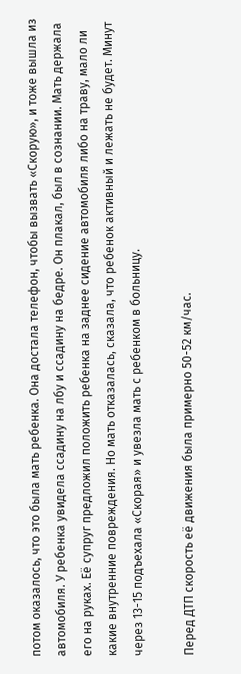потом оказалось, что это была мать ребенка. Она достала телефон, чтобы вызвать «Скорую», и тоже вышла из автомобиля. У ребенка увидела ссадину на лбу и ссадину на бедре. Он плакал, был в сознании. Мать держала его на руках. Её супруг предложил положить ребенка на заднее сидение автомобиля либо на траву, мало ли какие внутренние повреждения. Но мать отказалась, сказала, что ребенок активный и лежать не будет. Минут через 13-15 подъехала «Скорая» и увезла мать с ребенком в больницу.

Перед ДТП скорость её движения была примерно 50-52 км/час.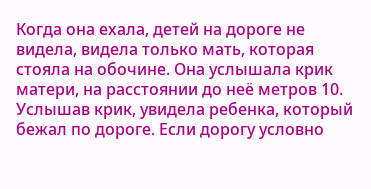Когда она ехала, детей на дороге не видела, видела только мать, которая стояла на обочине. Она услышала крик матери, на расстоянии до неё метров 10. Услышав крик, увидела ребенка, который бежал по дороге. Если дорогу условно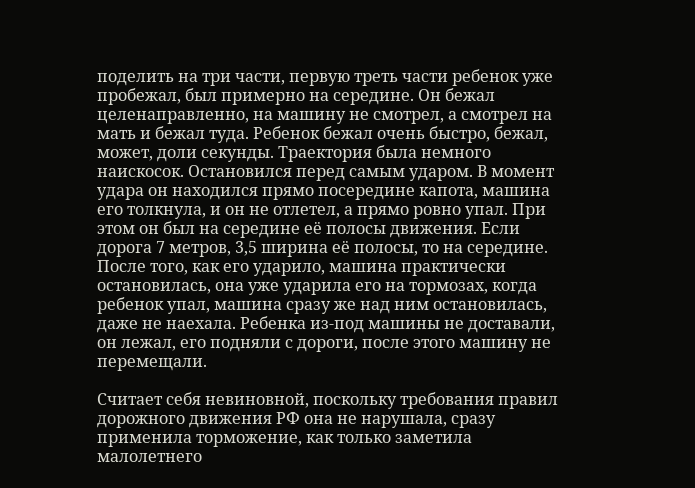поделить на три части, первую треть части ребенок уже пробежал, был примерно на середине. Он бежал целенаправленно, на машину не смотрел, а смотрел на мать и бежал туда. Ребенок бежал очень быстро, бежал, может, доли секунды. Траектория была немного наискосок. Остановился перед самым ударом. В момент удара он находился прямо посередине капота, машина его толкнула, и он не отлетел, а прямо ровно упал. При этом он был на середине её полосы движения. Если дорога 7 метров, 3,5 ширина её полосы, то на середине. После того, как его ударило, машина практически остановилась, она уже ударила его на тормозах, когда ребенок упал, машина сразу же над ним остановилась, даже не наехала. Ребенка из-под машины не доставали, он лежал, его подняли с дороги, после этого машину не перемещали.

Считает себя невиновной, поскольку требования правил дорожного движения РФ она не нарушала, сразу применила торможение, как только заметила малолетнего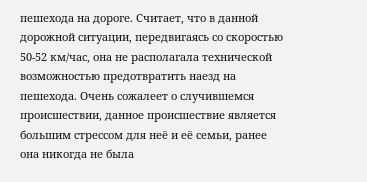пешехода на дороге. Считает, что в данной дорожной ситуации, передвигаясь со скоростью 50-52 км/час, она не располагала технической возможностью предотвратить наезд на пешехода. Очень сожалеет о случившемся происшествии, данное происшествие является большим стрессом для неё и её семьи, ранее она никогда не была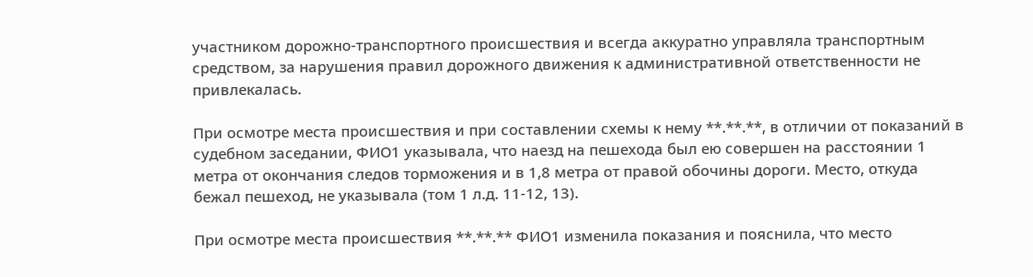участником дорожно-транспортного происшествия и всегда аккуратно управляла транспортным средством, за нарушения правил дорожного движения к административной ответственности не привлекалась.

При осмотре места происшествия и при составлении схемы к нему **.**.**, в отличии от показаний в судебном заседании, ФИО1 указывала, что наезд на пешехода был ею совершен на расстоянии 1 метра от окончания следов торможения и в 1,8 метра от правой обочины дороги. Место, откуда бежал пешеход, не указывала (том 1 л.д. 11-12, 13).

При осмотре места происшествия **.**.** ФИО1 изменила показания и пояснила, что место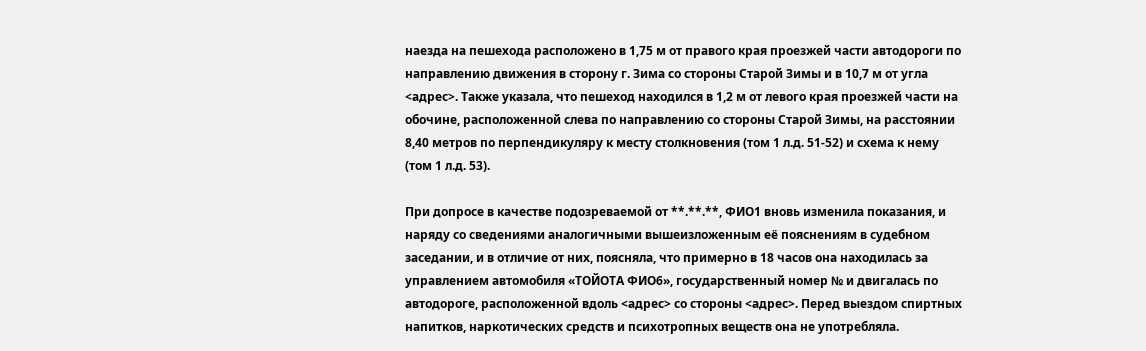наезда на пешехода расположено в 1,75 м от правого края проезжей части автодороги по направлению движения в сторону г. Зима со стороны Старой Зимы и в 10,7 м от угла <адрес>. Также указала, что пешеход находился в 1,2 м от левого края проезжей части на обочине, расположенной слева по направлению со стороны Старой Зимы, на расстоянии 8,40 метров по перпендикуляру к месту столкновения (том 1 л.д. 51-52) и схема к нему (том 1 л.д. 53).

При допросе в качестве подозреваемой от **.**.**, ФИО1 вновь изменила показания, и наряду со сведениями аналогичными вышеизложенным её пояснениям в судебном заседании, и в отличие от них, поясняла, что примерно в 18 часов она находилась за управлением автомобиля «ТОЙОТА ФИО6», государственный номер № и двигалась по автодороге, расположенной вдоль <адрес> со стороны <адрес>. Перед выездом спиртных напитков, наркотических средств и психотропных веществ она не употребляла.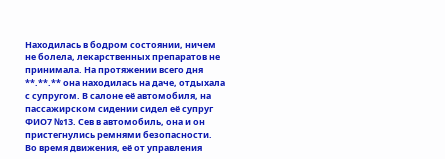Находилась в бодром состоянии, ничем не болела, лекарственных препаратов не принимала. На протяжении всего дня **.**.** она находилась на даче, отдыхала с супругом. В салоне её автомобиля, на пассажирском сидении сидел её супруг ФИО7 №13. Сев в автомобиль, она и он пристегнулись ремнями безопасности. Во время движения, её от управления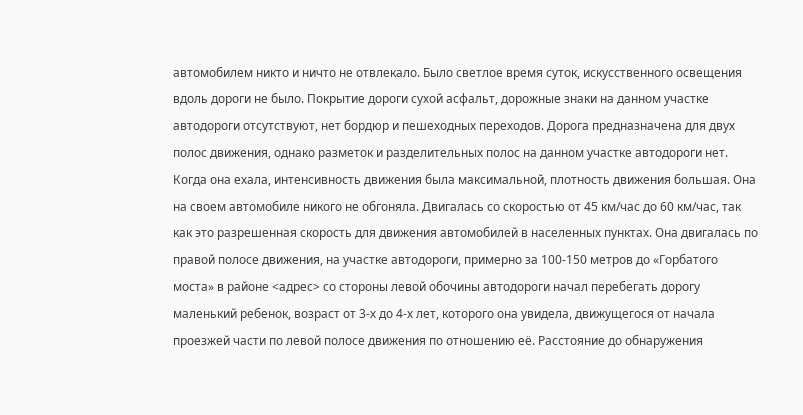автомобилем никто и ничто не отвлекало. Было светлое время суток, искусственного освещения вдоль дороги не было. Покрытие дороги сухой асфальт, дорожные знаки на данном участке автодороги отсутствуют, нет бордюр и пешеходных переходов. Дорога предназначена для двух полос движения, однако разметок и разделительных полос на данном участке автодороги нет. Когда она ехала, интенсивность движения была максимальной, плотность движения большая. Она на своем автомобиле никого не обгоняла. Двигалась со скоростью от 45 км/час до 60 км/час, так как это разрешенная скорость для движения автомобилей в населенных пунктах. Она двигалась по правой полосе движения, на участке автодороги, примерно за 100-150 метров до «Горбатого моста» в районе <адрес> со стороны левой обочины автодороги начал перебегать дорогу маленький ребенок, возраст от 3-х до 4-х лет, которого она увидела, движущегося от начала проезжей части по левой полосе движения по отношению её. Расстояние до обнаружения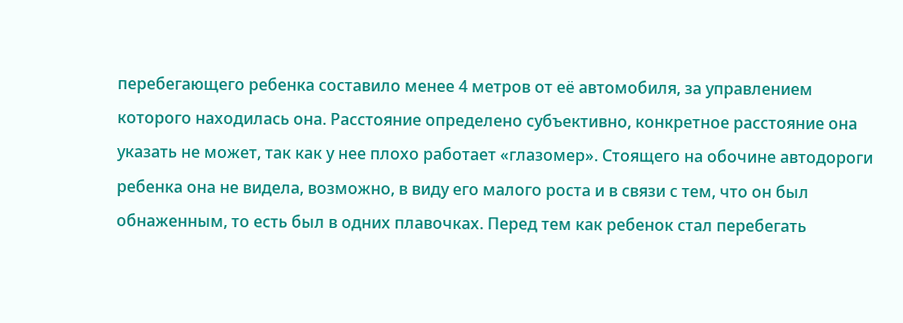перебегающего ребенка составило менее 4 метров от её автомобиля, за управлением которого находилась она. Расстояние определено субъективно, конкретное расстояние она указать не может, так как у нее плохо работает «глазомер». Стоящего на обочине автодороги ребенка она не видела, возможно, в виду его малого роста и в связи с тем, что он был обнаженным, то есть был в одних плавочках. Перед тем как ребенок стал перебегать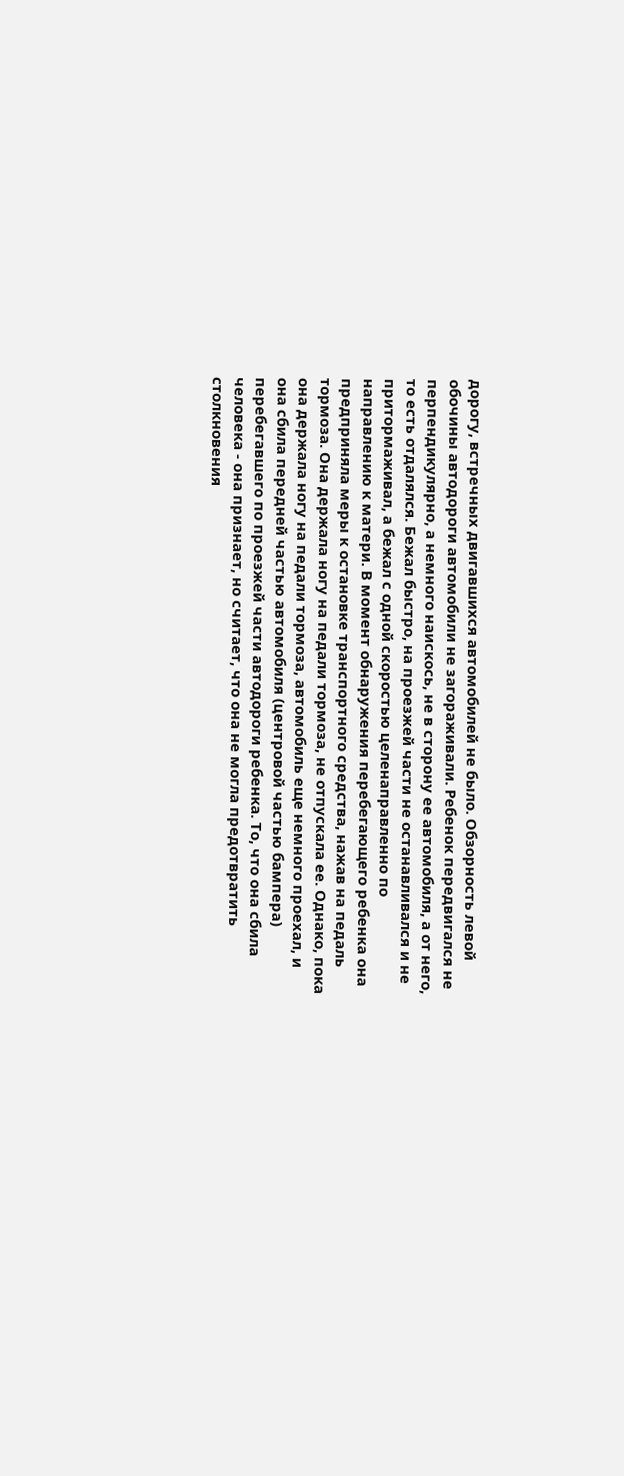дорогу, встречных двигавшихся автомобилей не было. Обзорность левой обочины автодороги автомобили не загораживали. Ребенок передвигался не перпендикулярно, а немного наискось, не в сторону ее автомобиля, а от него, то есть отдалялся. Бежал быстро, на проезжей части не останавливался и не притормаживал, а бежал с одной скоростью целенаправленно по направлению к матери. В момент обнаружения перебегающего ребенка она предприняла меры к остановке транспортного средства, нажав на педаль тормоза. Она держала ногу на педали тормоза, не отпускала ее. Однако, пока она держала ногу на педали тормоза, автомобиль еще немного проехал, и она сбила передней частью автомобиля (центровой частью бампера) перебегавшего по проезжей части автодороги ребенка. То, что она сбила человека - она признает, но считает, что она не могла предотвратить столкновения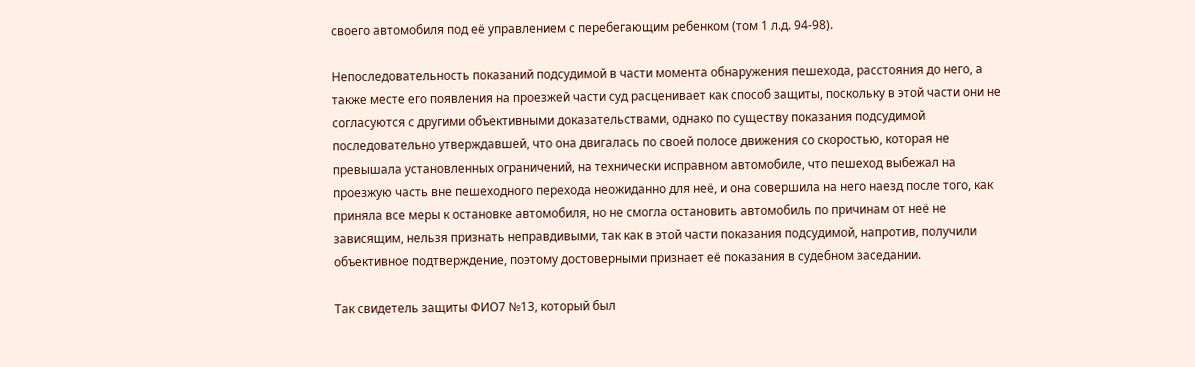своего автомобиля под её управлением с перебегающим ребенком (том 1 л.д. 94-98).

Непоследовательность показаний подсудимой в части момента обнаружения пешехода, расстояния до него, а также месте его появления на проезжей части суд расценивает как способ защиты, поскольку в этой части они не согласуются с другими объективными доказательствами, однако по существу показания подсудимой последовательно утверждавшей, что она двигалась по своей полосе движения со скоростью, которая не превышала установленных ограничений, на технически исправном автомобиле, что пешеход выбежал на проезжую часть вне пешеходного перехода неожиданно для неё, и она совершила на него наезд после того, как приняла все меры к остановке автомобиля, но не смогла остановить автомобиль по причинам от неё не зависящим, нельзя признать неправдивыми, так как в этой части показания подсудимой, напротив, получили объективное подтверждение, поэтому достоверными признает её показания в судебном заседании.

Так свидетель защиты ФИО7 №13, который был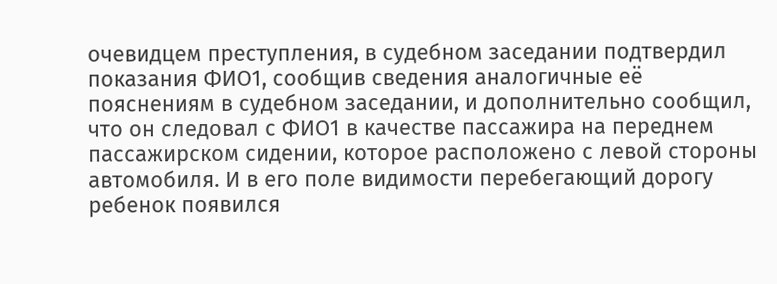очевидцем преступления, в судебном заседании подтвердил показания ФИО1, сообщив сведения аналогичные её пояснениям в судебном заседании, и дополнительно сообщил, что он следовал с ФИО1 в качестве пассажира на переднем пассажирском сидении, которое расположено с левой стороны автомобиля. И в его поле видимости перебегающий дорогу ребенок появился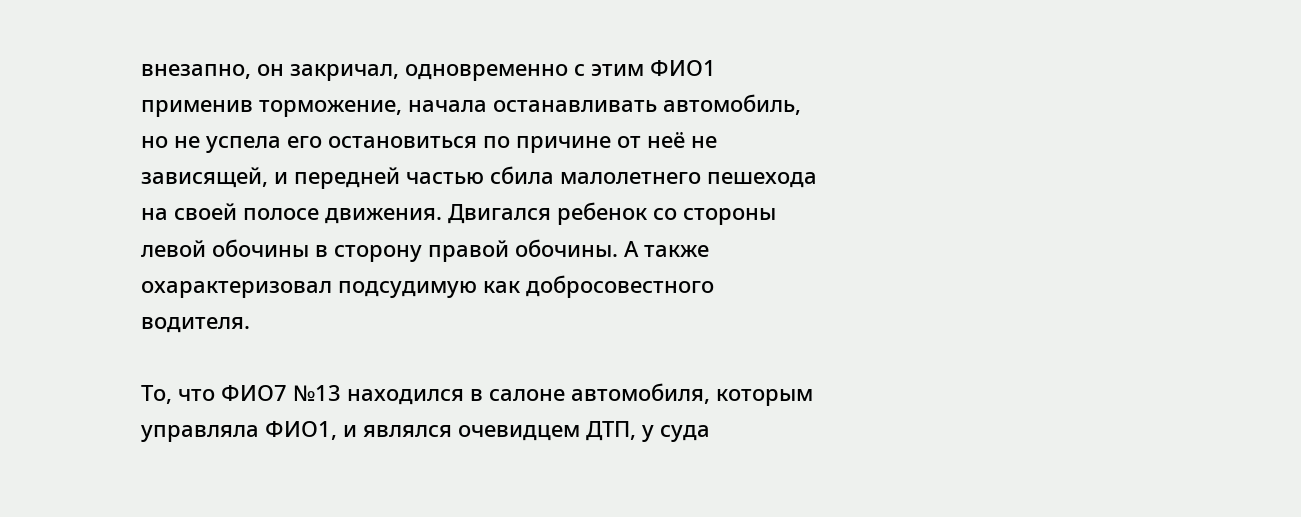внезапно, он закричал, одновременно с этим ФИО1 применив торможение, начала останавливать автомобиль, но не успела его остановиться по причине от неё не зависящей, и передней частью сбила малолетнего пешехода на своей полосе движения. Двигался ребенок со стороны левой обочины в сторону правой обочины. А также охарактеризовал подсудимую как добросовестного водителя.

То, что ФИО7 №13 находился в салоне автомобиля, которым управляла ФИО1, и являлся очевидцем ДТП, у суда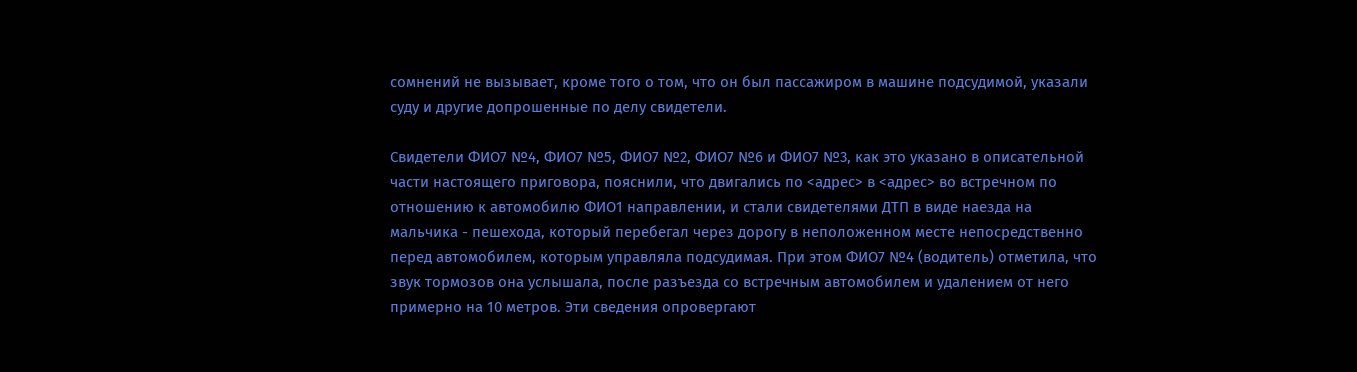сомнений не вызывает, кроме того о том, что он был пассажиром в машине подсудимой, указали суду и другие допрошенные по делу свидетели.

Свидетели ФИО7 №4, ФИО7 №5, ФИО7 №2, ФИО7 №6 и ФИО7 №3, как это указано в описательной части настоящего приговора, пояснили, что двигались по <адрес> в <адрес> во встречном по отношению к автомобилю ФИО1 направлении, и стали свидетелями ДТП в виде наезда на мальчика - пешехода, который перебегал через дорогу в неположенном месте непосредственно перед автомобилем, которым управляла подсудимая. При этом ФИО7 №4 (водитель) отметила, что звук тормозов она услышала, после разъезда со встречным автомобилем и удалением от него примерно на 10 метров. Эти сведения опровергают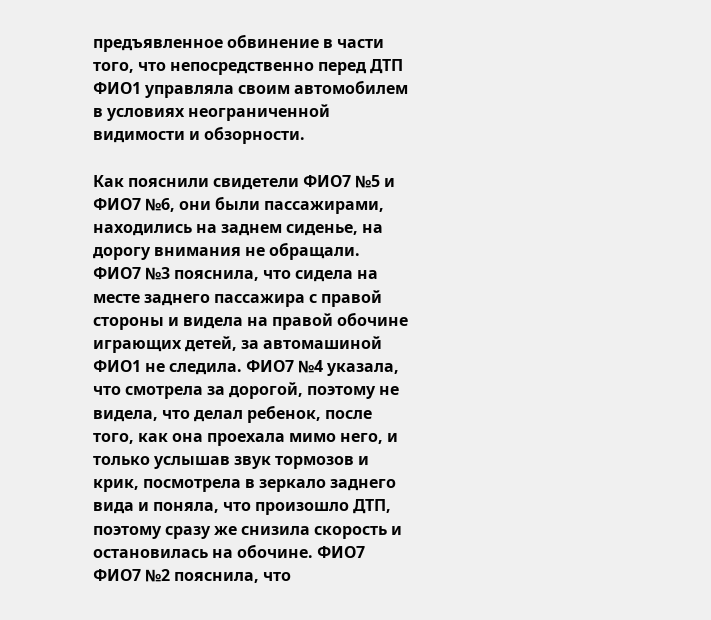предъявленное обвинение в части того, что непосредственно перед ДТП ФИО1 управляла своим автомобилем в условиях неограниченной видимости и обзорности.

Как пояснили свидетели ФИО7 №5 и ФИО7 №6, они были пассажирами, находились на заднем сиденье, на дорогу внимания не обращали. ФИО7 №3 пояснила, что сидела на месте заднего пассажира с правой стороны и видела на правой обочине играющих детей, за автомашиной ФИО1 не следила. ФИО7 №4 указала, что смотрела за дорогой, поэтому не видела, что делал ребенок, после того, как она проехала мимо него, и только услышав звук тормозов и крик, посмотрела в зеркало заднего вида и поняла, что произошло ДТП, поэтому сразу же снизила скорость и остановилась на обочине. ФИО7 ФИО7 №2 пояснила, что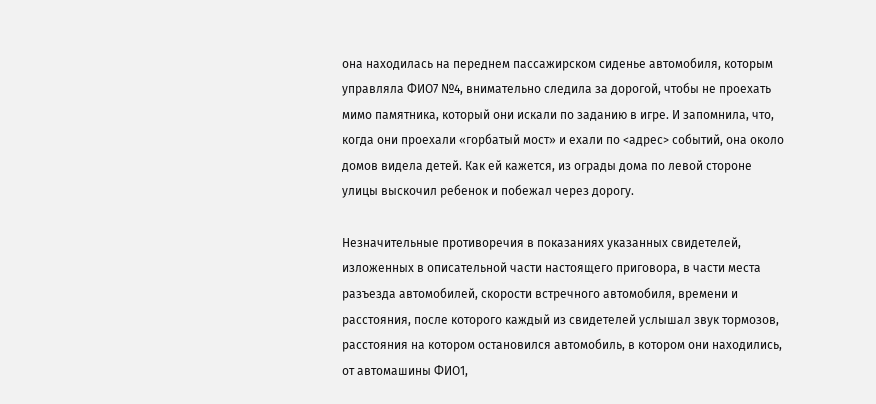она находилась на переднем пассажирском сиденье автомобиля, которым управляла ФИО7 №4, внимательно следила за дорогой, чтобы не проехать мимо памятника, который они искали по заданию в игре. И запомнила, что, когда они проехали «горбатый мост» и ехали по <адрес> событий, она около домов видела детей. Как ей кажется, из ограды дома по левой стороне улицы выскочил ребенок и побежал через дорогу.

Незначительные противоречия в показаниях указанных свидетелей, изложенных в описательной части настоящего приговора, в части места разъезда автомобилей, скорости встречного автомобиля, времени и расстояния, после которого каждый из свидетелей услышал звук тормозов, расстояния на котором остановился автомобиль, в котором они находились, от автомашины ФИО1,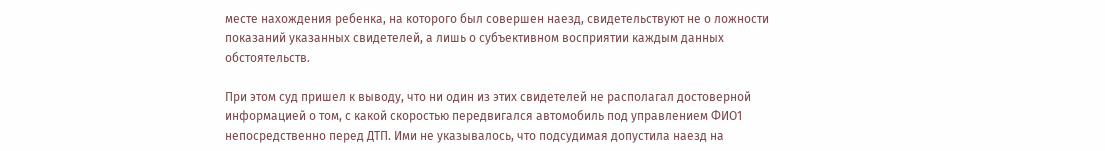месте нахождения ребенка, на которого был совершен наезд, свидетельствуют не о ложности показаний указанных свидетелей, а лишь о субъективном восприятии каждым данных обстоятельств.

При этом суд пришел к выводу, что ни один из этих свидетелей не располагал достоверной информацией о том, с какой скоростью передвигался автомобиль под управлением ФИО1 непосредственно перед ДТП. Ими не указывалось, что подсудимая допустила наезд на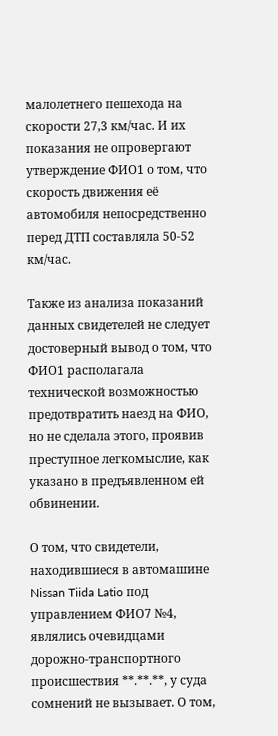малолетнего пешехода на скорости 27,3 км/час. И их показания не опровергают утверждение ФИО1 о том, что скорость движения её автомобиля непосредственно перед ДТП составляла 50-52 км/час.

Также из анализа показаний данных свидетелей не следует достоверный вывод о том, что ФИО1 располагала технической возможностью предотвратить наезд на ФИО, но не сделала этого, проявив преступное легкомыслие, как указано в предъявленном ей обвинении.

О том, что свидетели, находившиеся в автомашине Nissan Tiida Latio под управлением ФИО7 №4, являлись очевидцами дорожно-транспортного происшествия **.**.**, у суда сомнений не вызывает. О том,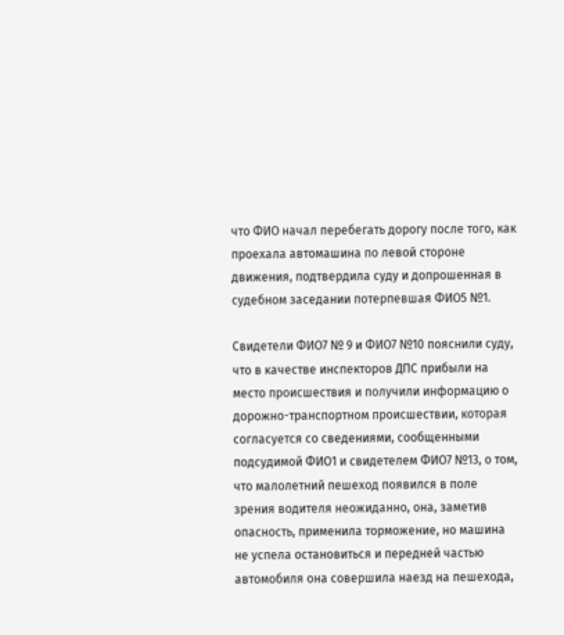что ФИО начал перебегать дорогу после того, как проехала автомашина по левой стороне движения, подтвердила суду и допрошенная в судебном заседании потерпевшая ФИО5 №1.

Свидетели ФИО7 № 9 и ФИО7 №10 пояснили суду, что в качестве инспекторов ДПС прибыли на место происшествия и получили информацию о дорожно-транспортном происшествии, которая согласуется со сведениями, сообщенными подсудимой ФИО1 и свидетелем ФИО7 №13, о том, что малолетний пешеход появился в поле зрения водителя неожиданно, она, заметив опасность, применила торможение, но машина не успела остановиться и передней частью автомобиля она совершила наезд на пешехода,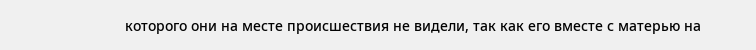которого они на месте происшествия не видели, так как его вместе с матерью на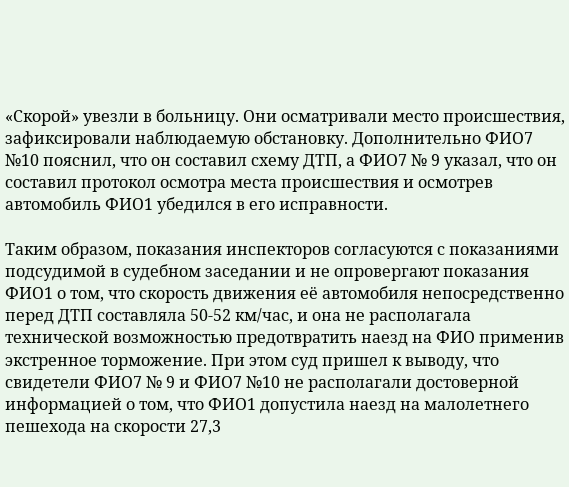«Скорой» увезли в больницу. Они осматривали место происшествия, зафиксировали наблюдаемую обстановку. Дополнительно ФИО7 №10 пояснил, что он составил схему ДТП, а ФИО7 № 9 указал, что он составил протокол осмотра места происшествия и осмотрев автомобиль ФИО1 убедился в его исправности.

Таким образом, показания инспекторов согласуются с показаниями подсудимой в судебном заседании и не опровергают показания ФИО1 о том, что скорость движения её автомобиля непосредственно перед ДТП составляла 50-52 км/час, и она не располагала технической возможностью предотвратить наезд на ФИО применив экстренное торможение. При этом суд пришел к выводу, что свидетели ФИО7 № 9 и ФИО7 №10 не располагали достоверной информацией о том, что ФИО1 допустила наезд на малолетнего пешехода на скорости 27,3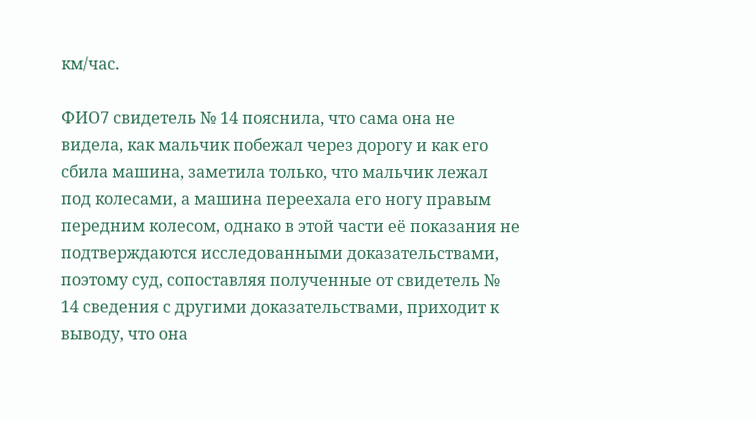км/час.

ФИО7 свидетель № 14 пояснила, что сама она не видела, как мальчик побежал через дорогу и как его сбила машина, заметила только, что мальчик лежал под колесами, а машина переехала его ногу правым передним колесом, однако в этой части её показания не подтверждаются исследованными доказательствами, поэтому суд, сопоставляя полученные от свидетель № 14 сведения с другими доказательствами, приходит к выводу, что она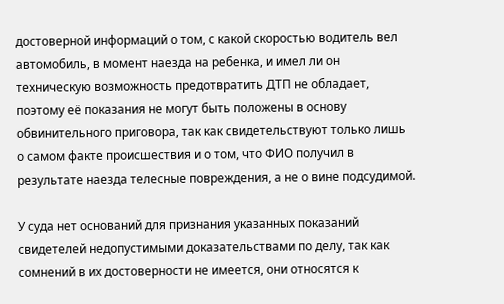достоверной информаций о том, с какой скоростью водитель вел автомобиль, в момент наезда на ребенка, и имел ли он техническую возможность предотвратить ДТП не обладает, поэтому её показания не могут быть положены в основу обвинительного приговора, так как свидетельствуют только лишь о самом факте происшествия и о том, что ФИО получил в результате наезда телесные повреждения, а не о вине подсудимой.

У суда нет оснований для признания указанных показаний свидетелей недопустимыми доказательствами по делу, так как сомнений в их достоверности не имеется, они относятся к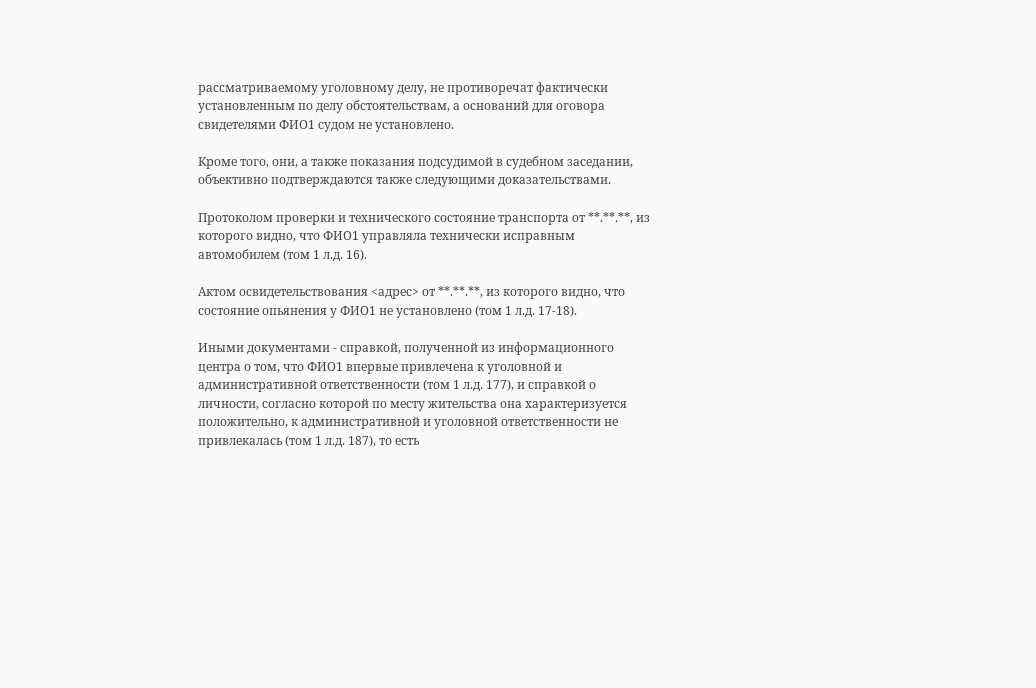рассматриваемому уголовному делу, не противоречат фактически установленным по делу обстоятельствам, а оснований для оговора свидетелями ФИО1 судом не установлено.

Кроме того, они, а также показания подсудимой в судебном заседании, объективно подтверждаются также следующими доказательствами.

Протоколом проверки и технического состояние транспорта от **.**.**, из которого видно, что ФИО1 управляла технически исправным автомобилем (том 1 л.д. 16).

Актом освидетельствования <адрес> от **.**.**, из которого видно, что состояние опьянения у ФИО1 не установлено (том 1 л.д. 17-18).

Иными документами - справкой, полученной из информационного центра о том, что ФИО1 впервые привлечена к уголовной и административной ответственности (том 1 л.д. 177), и справкой о личности, согласно которой по месту жительства она характеризуется положительно, к административной и уголовной ответственности не привлекалась (том 1 л.д. 187), то есть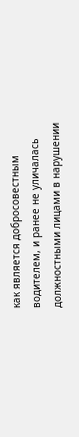как является добросовестным водителем, и ранее не уличалась должностными лицами в нарушении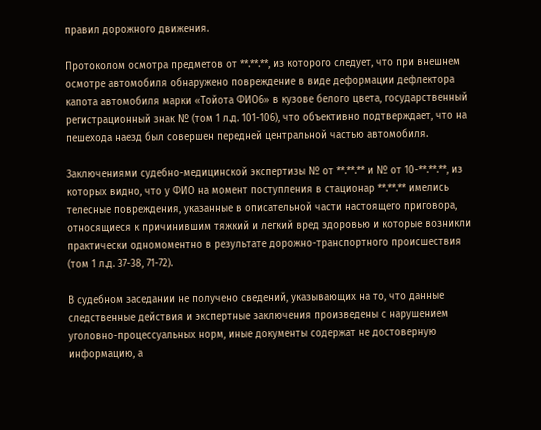правил дорожного движения.

Протоколом осмотра предметов от **.**.**, из которого следует, что при внешнем осмотре автомобиля обнаружено повреждение в виде деформации дефлектора капота автомобиля марки «Тойота ФИО6» в кузове белого цвета, государственный регистрационный знак № (том 1 л.д. 101-106), что объективно подтверждает, что на пешехода наезд был совершен передней центральной частью автомобиля.

Заключениями судебно-медицинской экспертизы № от **.**.** и № от 10-**.**.**, из которых видно, что у ФИО на момент поступления в стационар **.**.** имелись телесные повреждения, указанные в описательной части настоящего приговора, относящиеся к причинившим тяжкий и легкий вред здоровью и которые возникли практически одномоментно в результате дорожно-транспортного происшествия (том 1 л.д. 37-38, 71-72).

В судебном заседании не получено сведений, указывающих на то, что данные следственные действия и экспертные заключения произведены с нарушением уголовно-процессуальных норм, иные документы содержат не достоверную информацию, а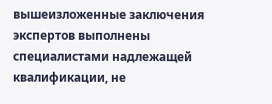вышеизложенные заключения экспертов выполнены специалистами надлежащей квалификации, не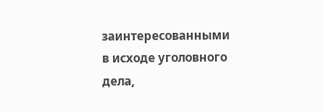заинтересованными в исходе уголовного дела,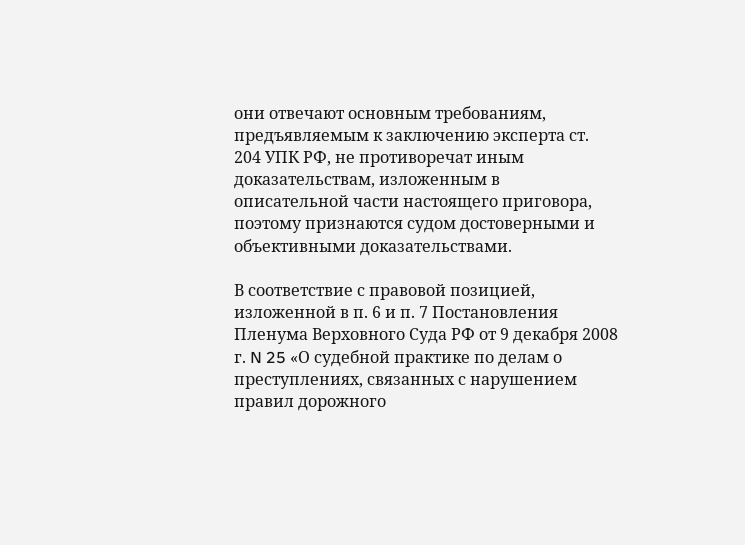они отвечают основным требованиям, предъявляемым к заключению эксперта ст. 204 УПК РФ, не противоречат иным доказательствам, изложенным в описательной части настоящего приговора, поэтому признаются судом достоверными и объективными доказательствами.

В соответствие с правовой позицией, изложенной в п. 6 и п. 7 Постановления Пленума Верховного Суда РФ от 9 декабря 2008 г. N 25 «О судебной практике по делам о преступлениях, связанных с нарушением правил дорожного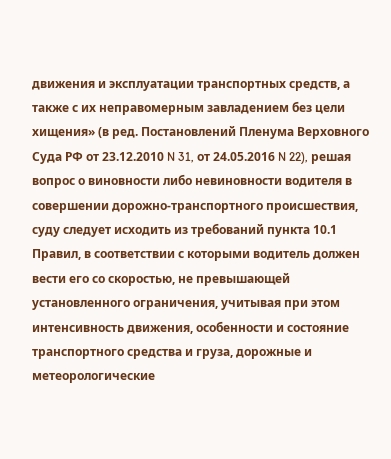движения и эксплуатации транспортных средств, а также с их неправомерным завладением без цели хищения» (в ред. Постановлений Пленума Верховного Суда РФ от 23.12.2010 N 31, от 24.05.2016 N 22), решая вопрос о виновности либо невиновности водителя в совершении дорожно-транспортного происшествия, суду следует исходить из требований пункта 10.1 Правил, в соответствии с которыми водитель должен вести его со скоростью, не превышающей установленного ограничения, учитывая при этом интенсивность движения, особенности и состояние транспортного средства и груза, дорожные и метеорологические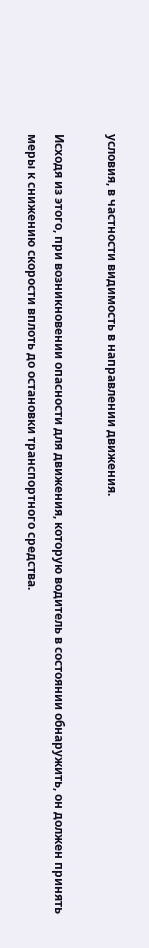условия, в частности видимость в направлении движения.

Исходя из этого, при возникновении опасности для движения, которую водитель в состоянии обнаружить, он должен принять меры к снижению скорости вплоть до остановки транспортного средства.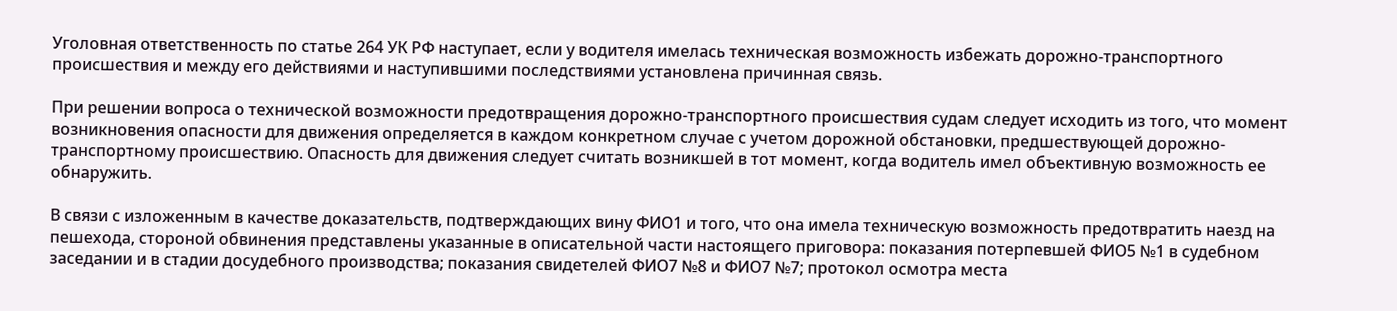Уголовная ответственность по статье 264 УК РФ наступает, если у водителя имелась техническая возможность избежать дорожно-транспортного происшествия и между его действиями и наступившими последствиями установлена причинная связь.

При решении вопроса о технической возможности предотвращения дорожно-транспортного происшествия судам следует исходить из того, что момент возникновения опасности для движения определяется в каждом конкретном случае с учетом дорожной обстановки, предшествующей дорожно-транспортному происшествию. Опасность для движения следует считать возникшей в тот момент, когда водитель имел объективную возможность ее обнаружить.

В связи с изложенным в качестве доказательств, подтверждающих вину ФИО1 и того, что она имела техническую возможность предотвратить наезд на пешехода, стороной обвинения представлены указанные в описательной части настоящего приговора: показания потерпевшей ФИО5 №1 в судебном заседании и в стадии досудебного производства; показания свидетелей ФИО7 №8 и ФИО7 №7; протокол осмотра места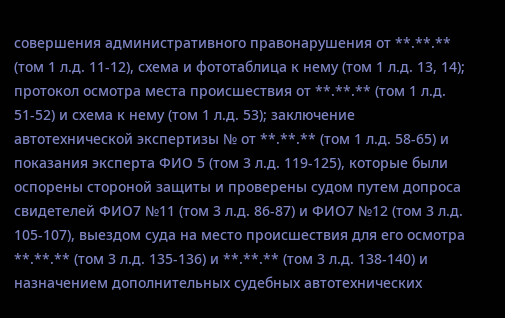совершения административного правонарушения от **.**.** (том 1 л.д. 11-12), схема и фототаблица к нему (том 1 л.д. 13, 14); протокол осмотра места происшествия от **.**.** (том 1 л.д. 51-52) и схема к нему (том 1 л.д. 53); заключение автотехнической экспертизы № от **.**.** (том 1 л.д. 58-65) и показания эксперта ФИО 5 (том 3 л.д. 119-125), которые были оспорены стороной защиты и проверены судом путем допроса свидетелей ФИО7 №11 (том 3 л.д. 86-87) и ФИО7 №12 (том 3 л.д. 105-107), выездом суда на место происшествия для его осмотра **.**.** (том 3 л.д. 135-136) и **.**.** (том 3 л.д. 138-140) и назначением дополнительных судебных автотехнических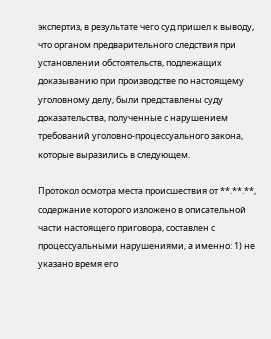экспертиз, в результате чего суд пришел к выводу, что органом предварительного следствия при установлении обстоятельств, подлежащих доказыванию при производстве по настоящему уголовному делу, были представлены суду доказательства, полученные с нарушением требований уголовно-процессуального закона, которые выразились в следующем.

Протокол осмотра места происшествия от **.**.**, содержание которого изложено в описательной части настоящего приговора, составлен с процессуальными нарушениями, а именно: 1) не указано время его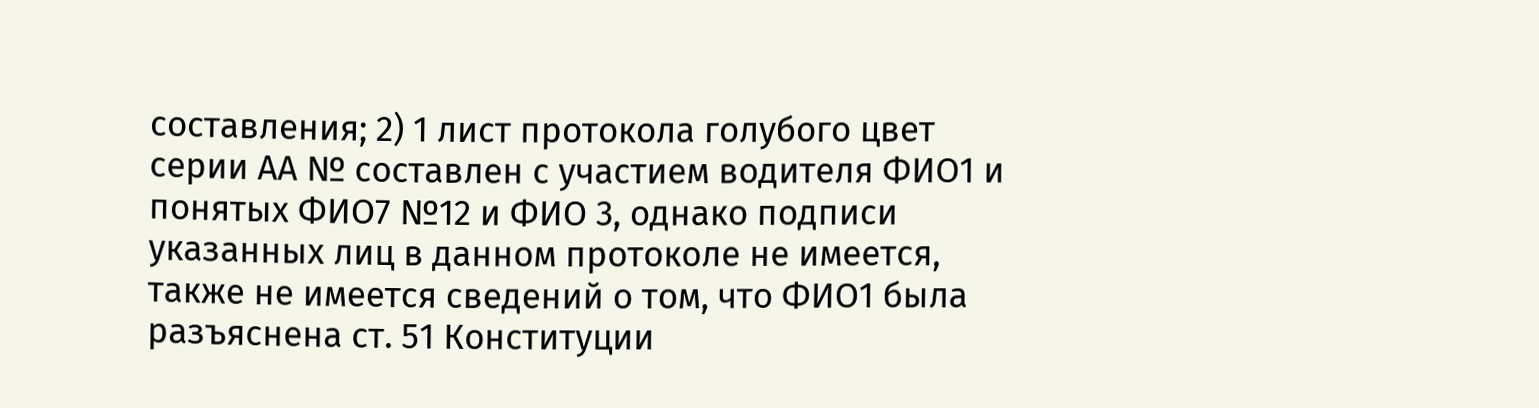составления; 2) 1 лист протокола голубого цвет серии АА № составлен с участием водителя ФИО1 и понятых ФИО7 №12 и ФИО 3, однако подписи указанных лиц в данном протоколе не имеется, также не имеется сведений о том, что ФИО1 была разъяснена ст. 51 Конституции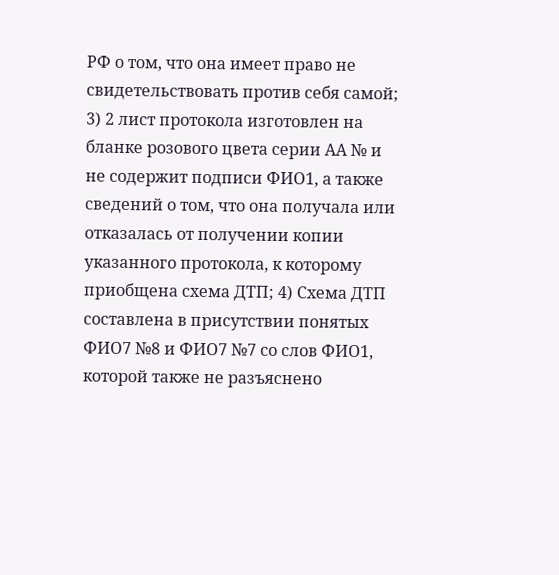РФ о том, что она имеет право не свидетельствовать против себя самой; 3) 2 лист протокола изготовлен на бланке розового цвета серии АА № и не содержит подписи ФИО1, а также сведений о том, что она получала или отказалась от получении копии указанного протокола, к которому приобщена схема ДТП; 4) Схема ДТП составлена в присутствии понятых ФИО7 №8 и ФИО7 №7 со слов ФИО1, которой также не разъяснено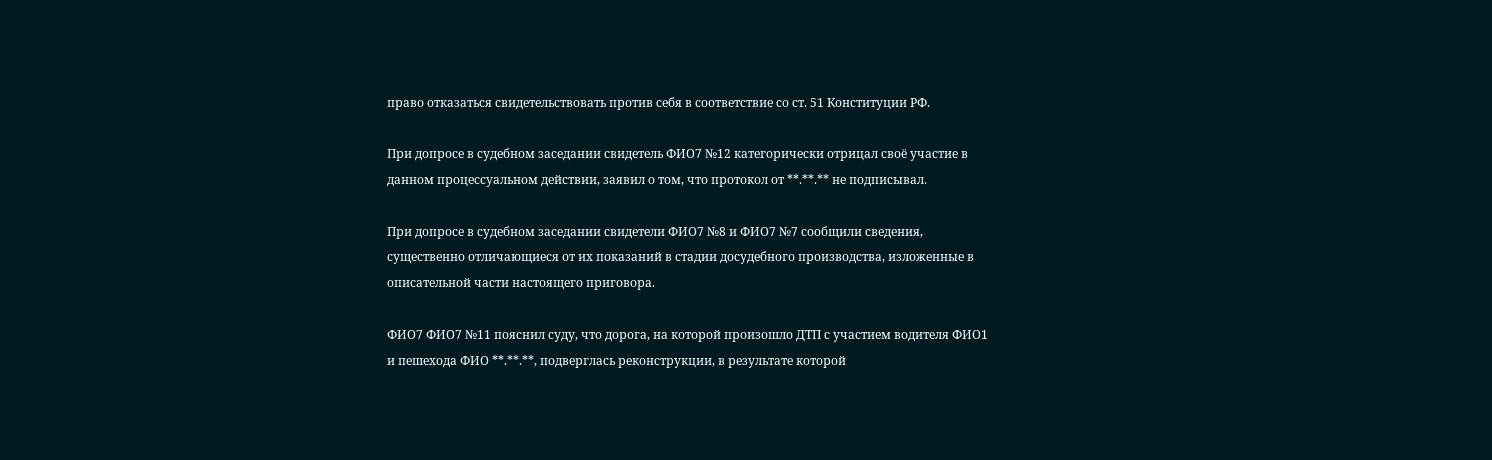право отказаться свидетельствовать против себя в соответствие со ст. 51 Конституции РФ.

При допросе в судебном заседании свидетель ФИО7 №12 категорически отрицал своё участие в данном процессуальном действии, заявил о том, что протокол от **.**.** не подписывал.

При допросе в судебном заседании свидетели ФИО7 №8 и ФИО7 №7 сообщили сведения, существенно отличающиеся от их показаний в стадии досудебного производства, изложенные в описательной части настоящего приговора.

ФИО7 ФИО7 №11 пояснил суду, что дорога, на которой произошло ДТП с участием водителя ФИО1 и пешехода ФИО **.**.**, подверглась реконструкции, в результате которой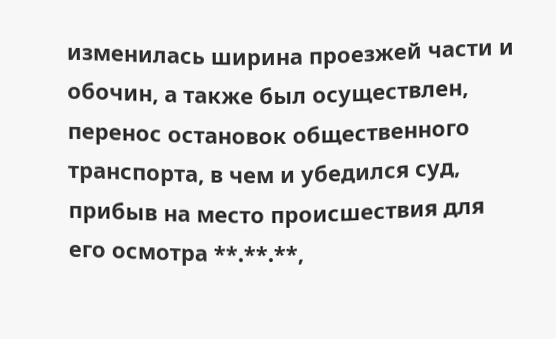изменилась ширина проезжей части и обочин, а также был осуществлен, перенос остановок общественного транспорта, в чем и убедился суд, прибыв на место происшествия для его осмотра **.**.**,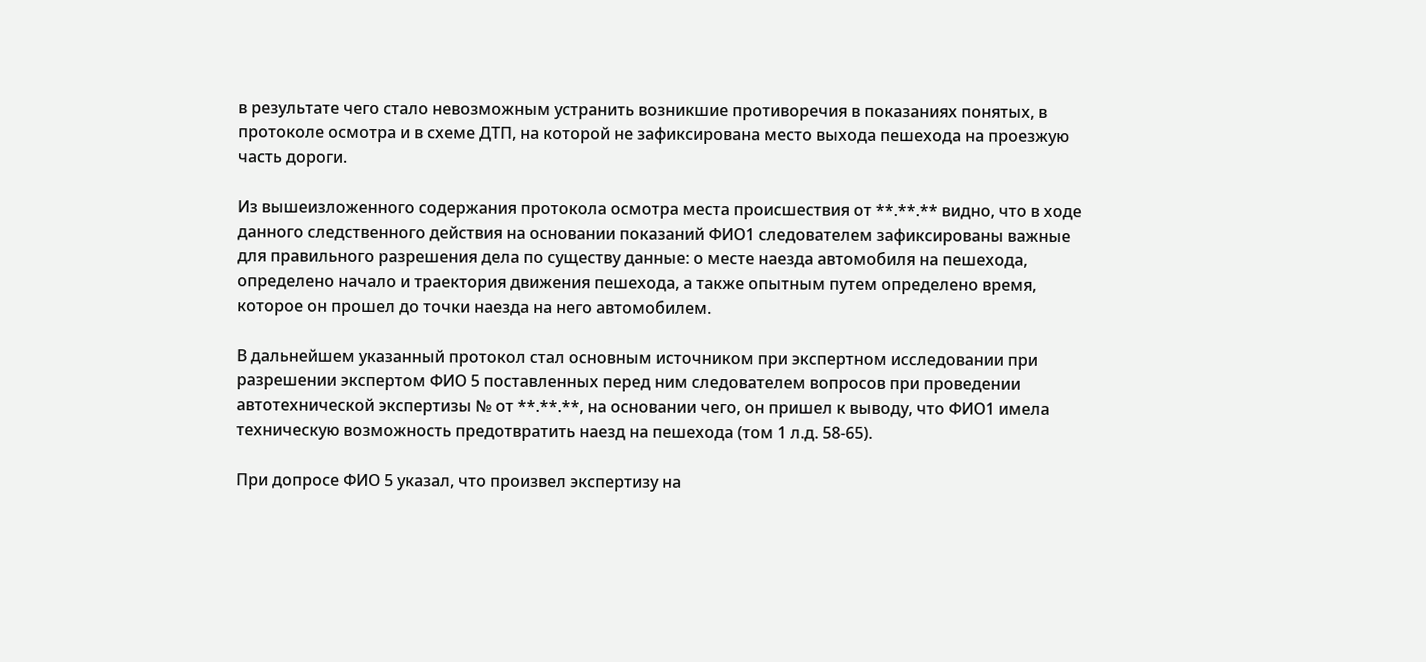в результате чего стало невозможным устранить возникшие противоречия в показаниях понятых, в протоколе осмотра и в схеме ДТП, на которой не зафиксирована место выхода пешехода на проезжую часть дороги.

Из вышеизложенного содержания протокола осмотра места происшествия от **.**.** видно, что в ходе данного следственного действия на основании показаний ФИО1 следователем зафиксированы важные для правильного разрешения дела по существу данные: о месте наезда автомобиля на пешехода, определено начало и траектория движения пешехода, а также опытным путем определено время, которое он прошел до точки наезда на него автомобилем.

В дальнейшем указанный протокол стал основным источником при экспертном исследовании при разрешении экспертом ФИО 5 поставленных перед ним следователем вопросов при проведении автотехнической экспертизы № от **.**.**, на основании чего, он пришел к выводу, что ФИО1 имела техническую возможность предотвратить наезд на пешехода (том 1 л.д. 58-65).

При допросе ФИО 5 указал, что произвел экспертизу на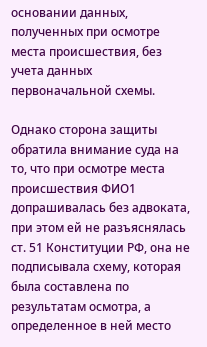основании данных, полученных при осмотре места происшествия, без учета данных первоначальной схемы.

Однако сторона защиты обратила внимание суда на то, что при осмотре места происшествия ФИО1 допрашивалась без адвоката, при этом ей не разъяснялась ст. 51 Конституции РФ, она не подписывала схему, которая была составлена по результатам осмотра, а определенное в ней место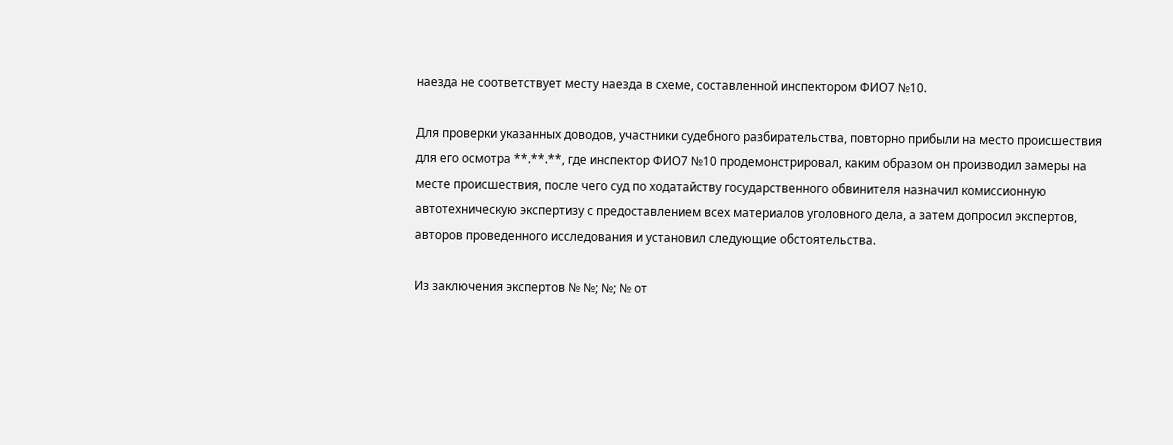наезда не соответствует месту наезда в схеме, составленной инспектором ФИО7 №10.

Для проверки указанных доводов, участники судебного разбирательства, повторно прибыли на место происшествия для его осмотра **.**.**, где инспектор ФИО7 №10 продемонстрировал, каким образом он производил замеры на месте происшествия, после чего суд по ходатайству государственного обвинителя назначил комиссионную автотехническую экспертизу с предоставлением всех материалов уголовного дела, а затем допросил экспертов, авторов проведенного исследования и установил следующие обстоятельства.

Из заключения экспертов № №; №; № от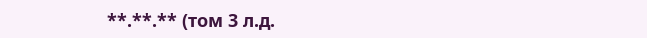**.**.** (том 3 л.д.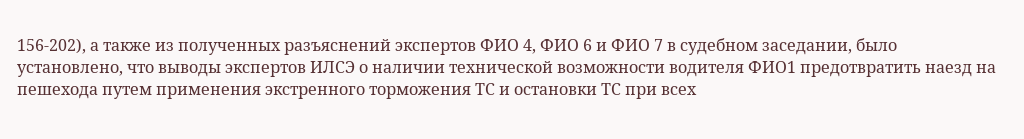156-202), а также из полученных разъяснений экспертов ФИО 4, ФИО 6 и ФИО 7 в судебном заседании, было установлено, что выводы экспертов ИЛСЭ о наличии технической возможности водителя ФИО1 предотвратить наезд на пешехода путем применения экстренного торможения ТС и остановки ТС при всех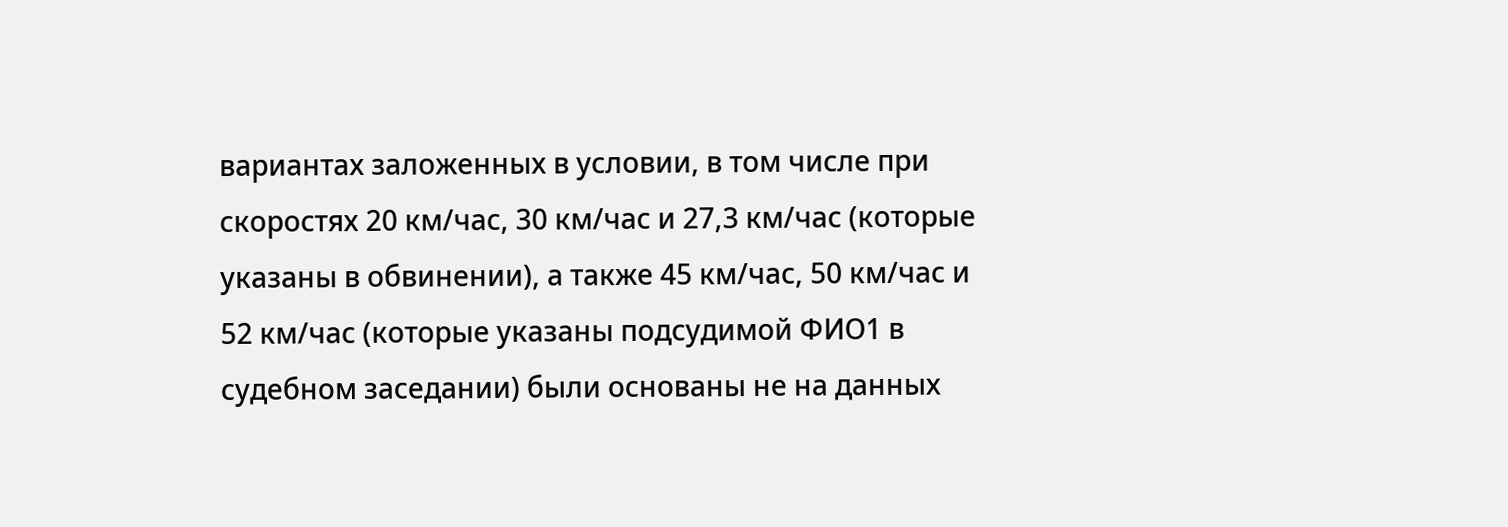вариантах заложенных в условии, в том числе при скоростях 20 км/час, 30 км/час и 27,3 км/час (которые указаны в обвинении), а также 45 км/час, 50 км/час и 52 км/час (которые указаны подсудимой ФИО1 в судебном заседании) были основаны не на данных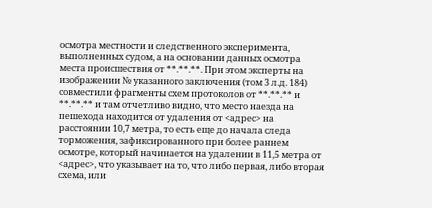осмотра местности и следственного эксперимента, выполненных судом, а на основании данных осмотра места происшествия от **.**.**. При этом эксперты на изображении № указанного заключения (том 3 л.д. 184) совместили фрагменты схем протоколов от **.**.** и **.**.** и там отчетливо видно, что место наезда на пешехода находится от удаления от <адрес> на расстоянии 10,7 метра, то есть еще до начала следа торможения, зафиксированного при более раннем осмотре, который начинается на удалении в 11,5 метра от <адрес>, что указывает на то, что либо первая, либо вторая схема, или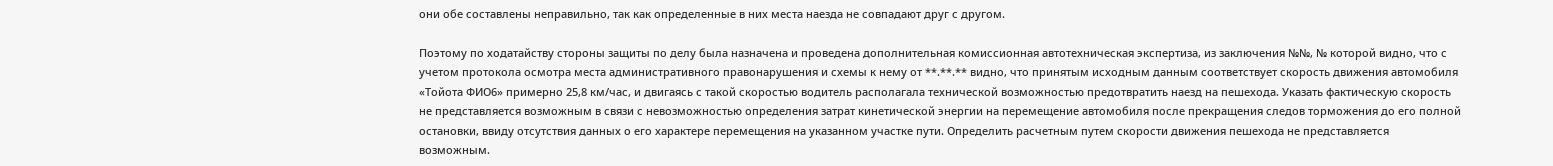они обе составлены неправильно, так как определенные в них места наезда не совпадают друг с другом.

Поэтому по ходатайству стороны защиты по делу была назначена и проведена дополнительная комиссионная автотехническая экспертиза, из заключения №№, № которой видно, что с учетом протокола осмотра места административного правонарушения и схемы к нему от **.**.** видно, что принятым исходным данным соответствует скорость движения автомобиля «Тойота ФИО6» примерно 25,8 км/час, и двигаясь с такой скоростью водитель располагала технической возможностью предотвратить наезд на пешехода. Указать фактическую скорость не представляется возможным в связи с невозможностью определения затрат кинетической энергии на перемещение автомобиля после прекращения следов торможения до его полной остановки, ввиду отсутствия данных о его характере перемещения на указанном участке пути. Определить расчетным путем скорости движения пешехода не представляется возможным.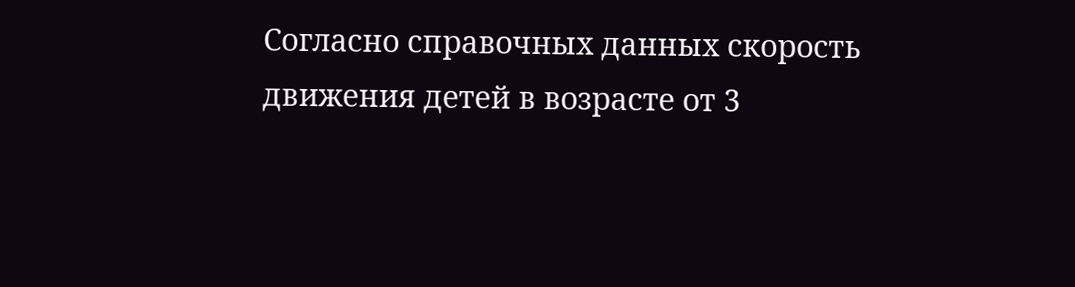Согласно справочных данных скорость движения детей в возрасте от 3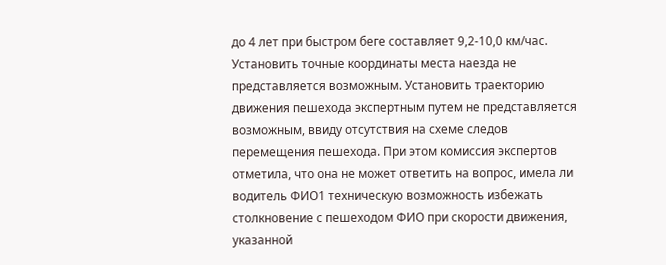до 4 лет при быстром беге составляет 9,2-10,0 км/час. Установить точные координаты места наезда не представляется возможным. Установить траекторию движения пешехода экспертным путем не представляется возможным, ввиду отсутствия на схеме следов перемещения пешехода. При этом комиссия экспертов отметила, что она не может ответить на вопрос, имела ли водитель ФИО1 техническую возможность избежать столкновение с пешеходом ФИО при скорости движения, указанной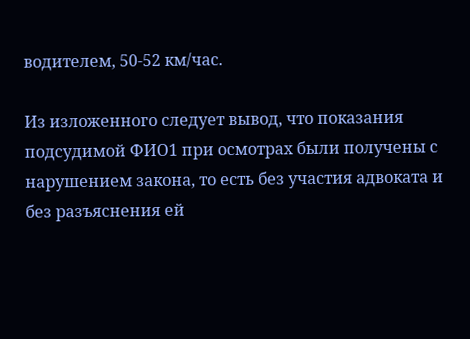водителем, 50-52 км/час.

Из изложенного следует вывод, что показания подсудимой ФИО1 при осмотрах были получены с нарушением закона, то есть без участия адвоката и без разъяснения ей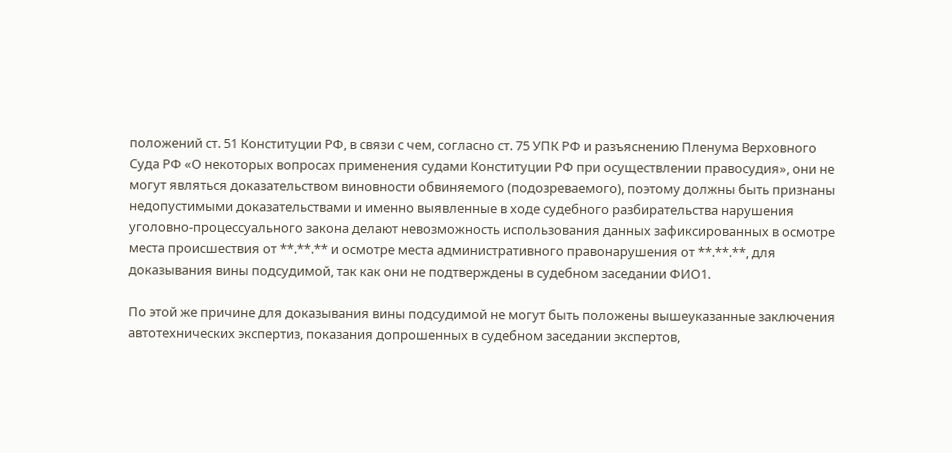положений ст. 51 Конституции РФ, в связи с чем, согласно ст. 75 УПК РФ и разъяснению Пленума Верховного Суда РФ «О некоторых вопросах применения судами Конституции РФ при осуществлении правосудия», они не могут являться доказательством виновности обвиняемого (подозреваемого), поэтому должны быть признаны недопустимыми доказательствами и именно выявленные в ходе судебного разбирательства нарушения уголовно-процессуального закона делают невозможность использования данных зафиксированных в осмотре места происшествия от **.**.** и осмотре места административного правонарушения от **.**.**, для доказывания вины подсудимой, так как они не подтверждены в судебном заседании ФИО1.

По этой же причине для доказывания вины подсудимой не могут быть положены вышеуказанные заключения автотехнических экспертиз, показания допрошенных в судебном заседании экспертов,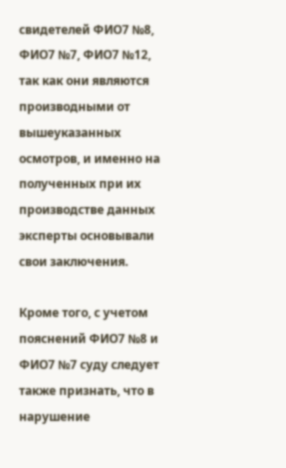свидетелей ФИО7 №8, ФИО7 №7, ФИО7 №12, так как они являются производными от вышеуказанных осмотров, и именно на полученных при их производстве данных эксперты основывали свои заключения.

Кроме того, с учетом пояснений ФИО7 №8 и ФИО7 №7 суду следует также признать, что в нарушение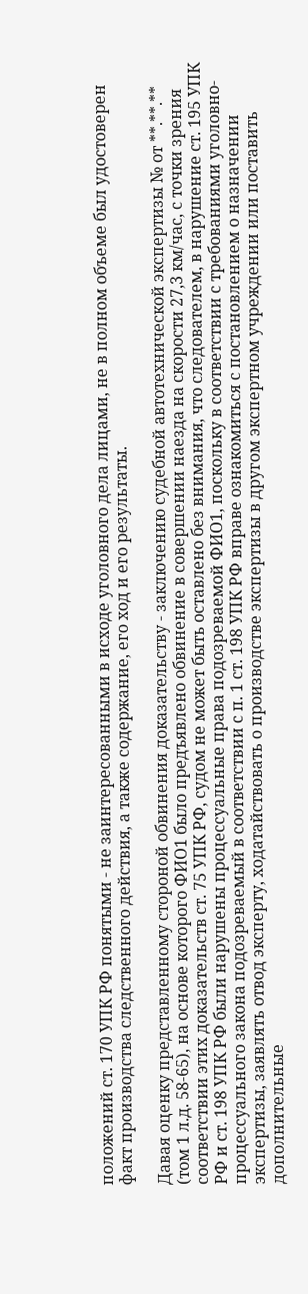положений ст. 170 УПК РФ понятыми - не заинтересованными в исходе уголовного дела лицами, не в полном объеме был удостоверен факт производства следственного действия, а также содержание, его ход и его результаты.

Давая оценку представленному стороной обвинения доказательству - заключению судебной автотехнической экспертизы № от **.**.** (том 1 л.д. 58-65), на основе которого ФИО1 было предъявлено обвинение в совершении наезда на скорости 27,3 км/час, с точки зрения соответствии этих доказательств ст. 75 УПК РФ, судом не может быть оставлено без внимания, что следователем, в нарушение ст. 195 УПК РФ и ст. 198 УПК РФ были нарушены процессуальные права подозреваемой ФИО1, поскольку в соответствии с требованиями уголовно-процессуального закона подозреваемый в соответствии с п. 1 ст. 198 УПК РФ вправе ознакомиться с постановлением о назначении экспертизы, заявлять отвод эксперту, ходатайствовать о производстве экспертизы в другом экспертном учреждении или поставить дополнительные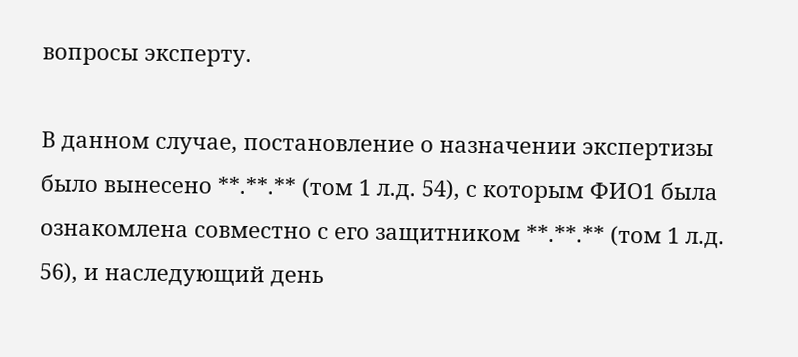вопросы эксперту.

В данном случае, постановление о назначении экспертизы было вынесено **.**.** (том 1 л.д. 54), с которым ФИО1 была ознакомлена совместно с его защитником **.**.** (том 1 л.д. 56), и наследующий день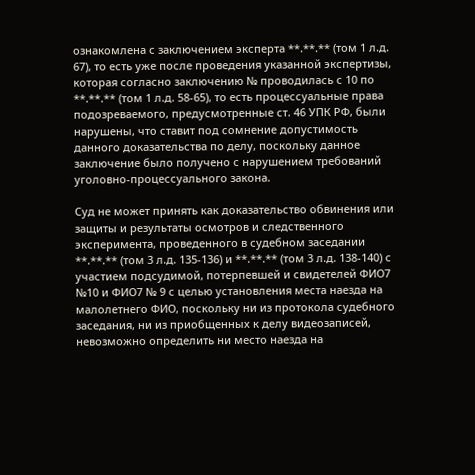ознакомлена с заключением эксперта **.**.** (том 1 л.д. 67), то есть уже после проведения указанной экспертизы, которая согласно заключению № проводилась с 10 по **.**.** (том 1 л.д. 58-65), то есть процессуальные права подозреваемого, предусмотренные ст. 46 УПК РФ, были нарушены, что ставит под сомнение допустимость данного доказательства по делу, поскольку данное заключение было получено с нарушением требований уголовно-процессуального закона.

Суд не может принять как доказательство обвинения или защиты и результаты осмотров и следственного эксперимента, проведенного в судебном заседании **.**.** (том 3 л.д. 135-136) и **.**.** (том 3 л.д. 138-140) с участием подсудимой, потерпевшей и свидетелей ФИО7 №10 и ФИО7 № 9 с целью установления места наезда на малолетнего ФИО, поскольку ни из протокола судебного заседания, ни из приобщенных к делу видеозаписей, невозможно определить ни место наезда на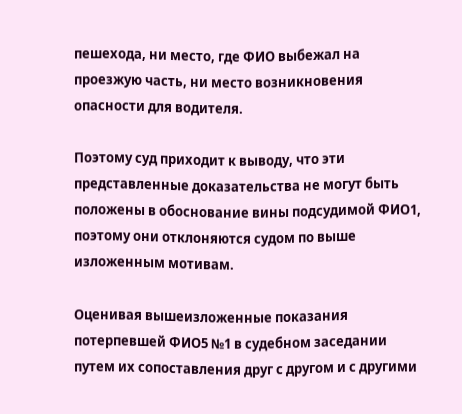пешехода, ни место, где ФИО выбежал на проезжую часть, ни место возникновения опасности для водителя.

Поэтому суд приходит к выводу, что эти представленные доказательства не могут быть положены в обоснование вины подсудимой ФИО1, поэтому они отклоняются судом по выше изложенным мотивам.

Оценивая вышеизложенные показания потерпевшей ФИО5 №1 в судебном заседании путем их сопоставления друг с другом и с другими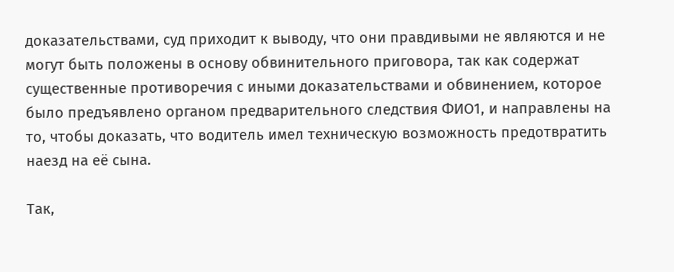доказательствами, суд приходит к выводу, что они правдивыми не являются и не могут быть положены в основу обвинительного приговора, так как содержат существенные противоречия с иными доказательствами и обвинением, которое было предъявлено органом предварительного следствия ФИО1, и направлены на то, чтобы доказать, что водитель имел техническую возможность предотвратить наезд на её сына.

Так,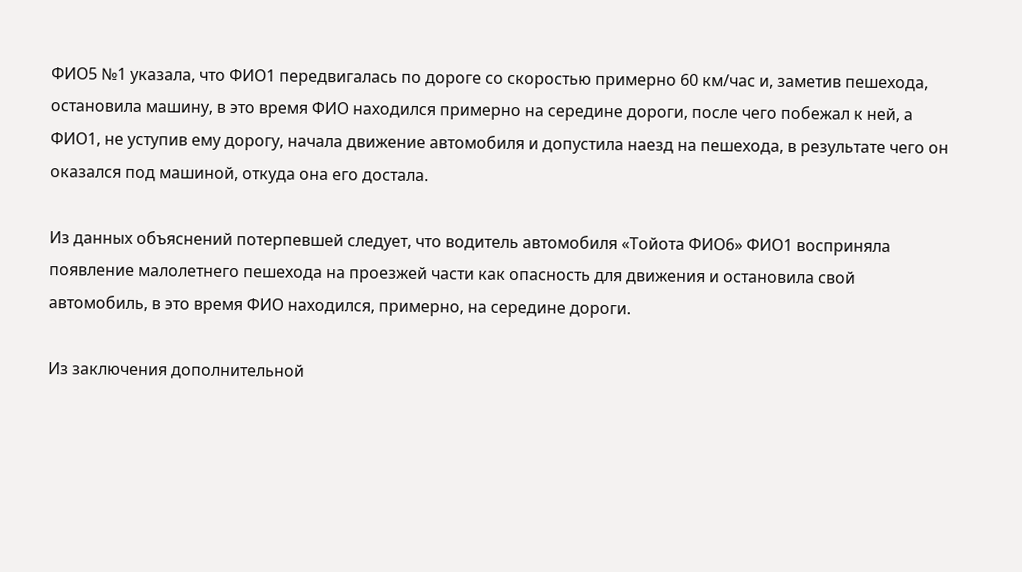ФИО5 №1 указала, что ФИО1 передвигалась по дороге со скоростью примерно 60 км/час и, заметив пешехода, остановила машину, в это время ФИО находился примерно на середине дороги, после чего побежал к ней, а ФИО1, не уступив ему дорогу, начала движение автомобиля и допустила наезд на пешехода, в результате чего он оказался под машиной, откуда она его достала.

Из данных объяснений потерпевшей следует, что водитель автомобиля «Тойота ФИО6» ФИО1 восприняла появление малолетнего пешехода на проезжей части как опасность для движения и остановила свой автомобиль, в это время ФИО находился, примерно, на середине дороги.

Из заключения дополнительной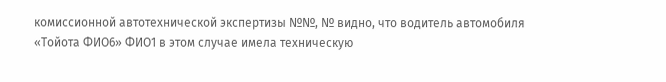комиссионной автотехнической экспертизы №№, № видно, что водитель автомобиля «Тойота ФИО6» ФИО1 в этом случае имела техническую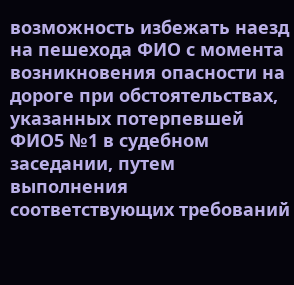возможность избежать наезд на пешехода ФИО с момента возникновения опасности на дороге при обстоятельствах, указанных потерпевшей ФИО5 №1 в судебном заседании, путем выполнения соответствующих требований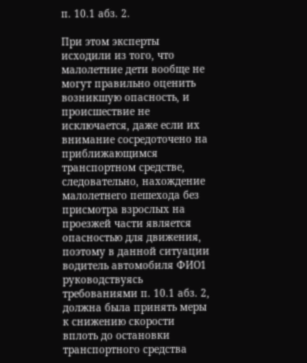п. 10.1 абз. 2.

При этом эксперты исходили из того, что малолетние дети вообще не могут правильно оценить возникшую опасность, и происшествие не исключается, даже если их внимание сосредоточено на приближающимся транспортном средстве, следовательно, нахождение малолетнего пешехода без присмотра взрослых на проезжей части является опасностью для движения, поэтому в данной ситуации водитель автомобиля ФИО1 руководствуясь требованиями п. 10.1 абз. 2, должна была принять меры к снижению скорости вплоть до остановки транспортного средства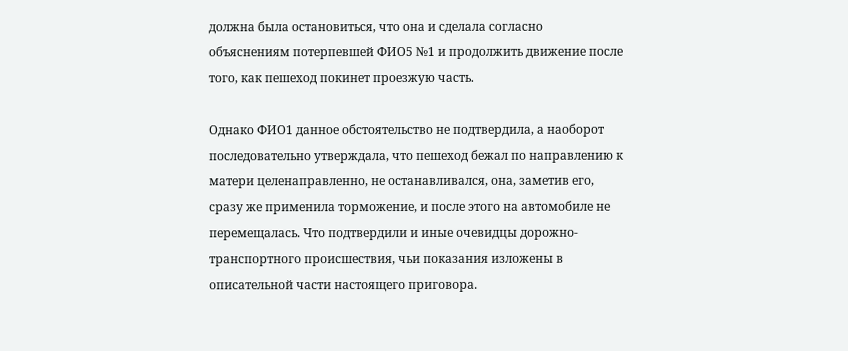должна была остановиться, что она и сделала согласно объяснениям потерпевшей ФИО5 №1 и продолжить движение после того, как пешеход покинет проезжую часть.

Однако ФИО1 данное обстоятельство не подтвердила, а наоборот последовательно утверждала, что пешеход бежал по направлению к матери целенаправленно, не останавливался, она, заметив его, сразу же применила торможение, и после этого на автомобиле не перемещалась. Что подтвердили и иные очевидцы дорожно-транспортного происшествия, чьи показания изложены в описательной части настоящего приговора.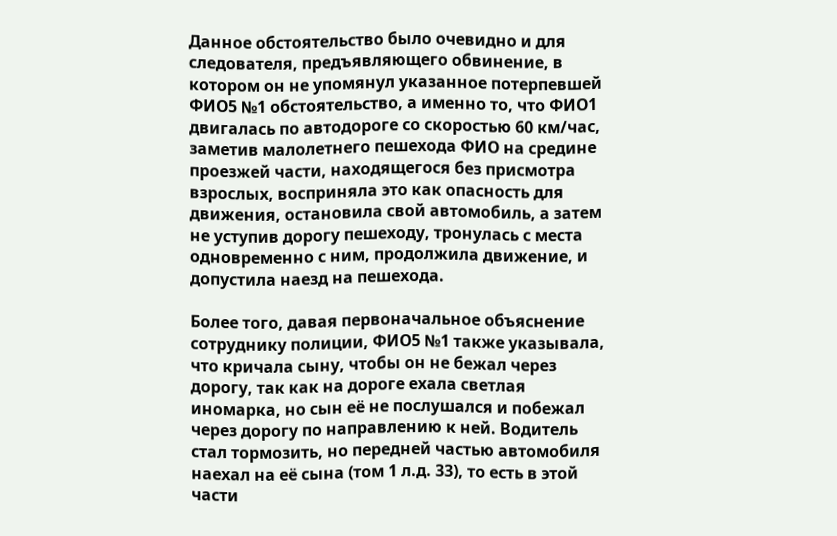Данное обстоятельство было очевидно и для следователя, предъявляющего обвинение, в котором он не упомянул указанное потерпевшей ФИО5 №1 обстоятельство, а именно то, что ФИО1 двигалась по автодороге со скоростью 60 км/час, заметив малолетнего пешехода ФИО на средине проезжей части, находящегося без присмотра взрослых, восприняла это как опасность для движения, остановила свой автомобиль, а затем не уступив дорогу пешеходу, тронулась с места одновременно с ним, продолжила движение, и допустила наезд на пешехода.

Более того, давая первоначальное объяснение сотруднику полиции, ФИО5 №1 также указывала, что кричала сыну, чтобы он не бежал через дорогу, так как на дороге ехала светлая иномарка, но сын её не послушался и побежал через дорогу по направлению к ней. Водитель стал тормозить, но передней частью автомобиля наехал на её сына (том 1 л.д. 33), то есть в этой части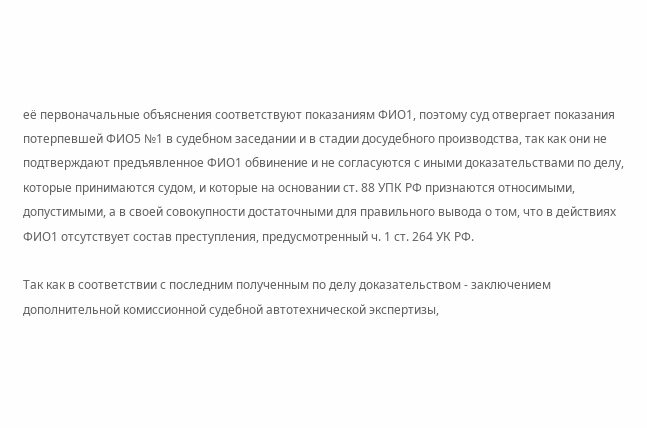её первоначальные объяснения соответствуют показаниям ФИО1, поэтому суд отвергает показания потерпевшей ФИО5 №1 в судебном заседании и в стадии досудебного производства, так как они не подтверждают предъявленное ФИО1 обвинение и не согласуются с иными доказательствами по делу, которые принимаются судом, и которые на основании ст. 88 УПК РФ признаются относимыми, допустимыми, а в своей совокупности достаточными для правильного вывода о том, что в действиях ФИО1 отсутствует состав преступления, предусмотренный ч. 1 ст. 264 УК РФ.

Так как в соответствии с последним полученным по делу доказательством - заключением дополнительной комиссионной судебной автотехнической экспертизы,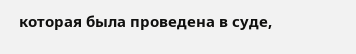которая была проведена в суде,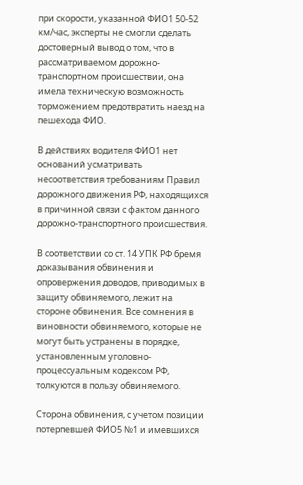при скорости, указанной ФИО1 50-52 км/час, эксперты не смогли сделать достоверный вывод о том, что в рассматриваемом дорожно-транспортном происшествии, она имела техническую возможность торможением предотвратить наезд на пешехода ФИО.

В действиях водителя ФИО1 нет оснований усматривать несоответствия требованиям Правил дорожного движения РФ, находящихся в причинной связи с фактом данного дорожно-транспортного происшествия.

В соответствии со ст. 14 УПК РФ бремя доказывания обвинения и опровержения доводов, приводимых в защиту обвиняемого, лежит на стороне обвинения. Все сомнения в виновности обвиняемого, которые не могут быть устранены в порядке, установленным уголовно-процессуальным кодексом РФ, толкуются в пользу обвиняемого.

Сторона обвинения, с учетом позиции потерпевшей ФИО5 №1 и имевшихся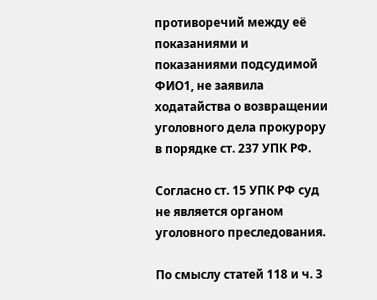противоречий между её показаниями и показаниями подсудимой ФИО1, не заявила ходатайства о возвращении уголовного дела прокурору в порядке ст. 237 УПК РФ.

Согласно ст. 15 УПК РФ суд не является органом уголовного преследования.

По смыслу статей 118 и ч. 3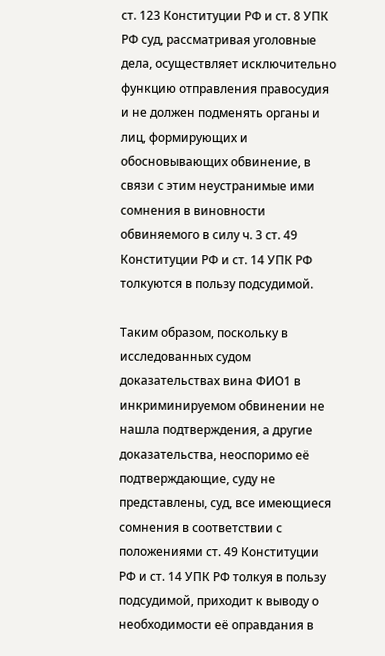ст. 123 Конституции РФ и ст. 8 УПК РФ суд, рассматривая уголовные дела, осуществляет исключительно функцию отправления правосудия и не должен подменять органы и лиц, формирующих и обосновывающих обвинение, в связи с этим неустранимые ими сомнения в виновности обвиняемого в силу ч. 3 ст. 49 Конституции РФ и ст. 14 УПК РФ толкуются в пользу подсудимой.

Таким образом, поскольку в исследованных судом доказательствах вина ФИО1 в инкриминируемом обвинении не нашла подтверждения, а другие доказательства, неоспоримо её подтверждающие, суду не представлены, суд, все имеющиеся сомнения в соответствии с положениями ст. 49 Конституции РФ и ст. 14 УПК РФ толкуя в пользу подсудимой, приходит к выводу о необходимости её оправдания в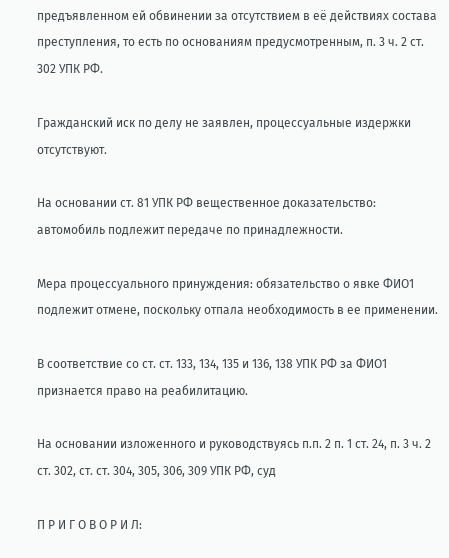предъявленном ей обвинении за отсутствием в её действиях состава преступления, то есть по основаниям предусмотренным, п. 3 ч. 2 ст. 302 УПК РФ.

Гражданский иск по делу не заявлен, процессуальные издержки отсутствуют.

На основании ст. 81 УПК РФ вещественное доказательство: автомобиль подлежит передаче по принадлежности.

Мера процессуального принуждения: обязательство о явке ФИО1 подлежит отмене, поскольку отпала необходимость в ее применении.

В соответствие со ст. ст. 133, 134, 135 и 136, 138 УПК РФ за ФИО1 признается право на реабилитацию.

На основании изложенного и руководствуясь п.п. 2 п. 1 ст. 24, п. 3 ч. 2 ст. 302, ст. ст. 304, 305, 306, 309 УПК РФ, суд

П Р И Г О В О Р И Л: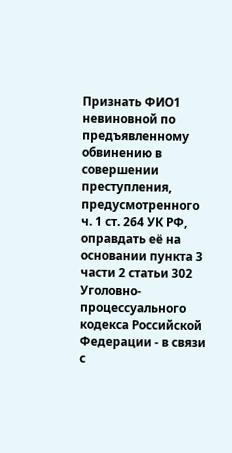Признать ФИО1 невиновной по предъявленному обвинению в совершении преступления, предусмотренного ч. 1 ст. 264 УК РФ, оправдать её на основании пункта 3 части 2 статьи 302 Уголовно-процессуального кодекса Российской Федерации - в связи с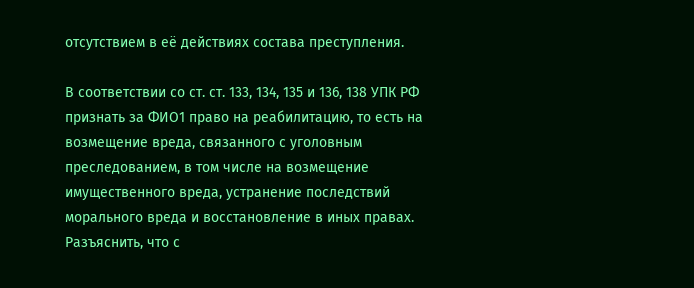отсутствием в её действиях состава преступления.

В соответствии со ст. ст. 133, 134, 135 и 136, 138 УПК РФ признать за ФИО1 право на реабилитацию, то есть на возмещение вреда, связанного с уголовным преследованием, в том числе на возмещение имущественного вреда, устранение последствий морального вреда и восстановление в иных правах. Разъяснить, что с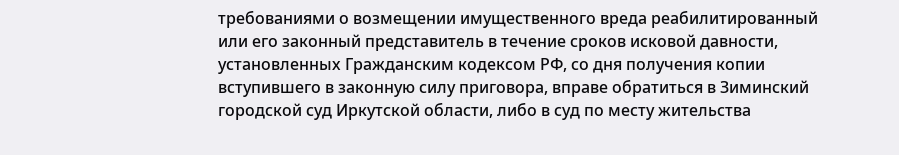требованиями о возмещении имущественного вреда реабилитированный или его законный представитель в течение сроков исковой давности, установленных Гражданским кодексом РФ, со дня получения копии вступившего в законную силу приговора, вправе обратиться в Зиминский городской суд Иркутской области, либо в суд по месту жительства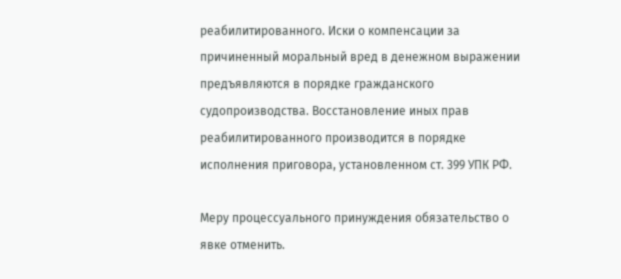реабилитированного. Иски о компенсации за причиненный моральный вред в денежном выражении предъявляются в порядке гражданского судопроизводства. Восстановление иных прав реабилитированного производится в порядке исполнения приговора, установленном ст. 399 УПК РФ.

Меру процессуального принуждения обязательство о явке отменить.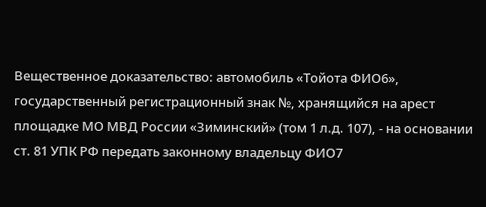Вещественное доказательство: автомобиль «Тойота ФИО6», государственный регистрационный знак №, хранящийся на арест площадке МО МВД России «Зиминский» (том 1 л.д. 107), - на основании ст. 81 УПК РФ передать законному владельцу ФИО7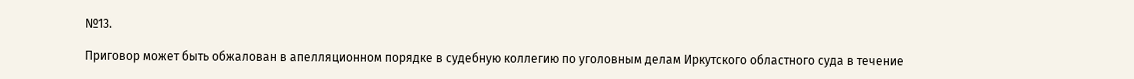№13.

Приговор может быть обжалован в апелляционном порядке в судебную коллегию по уголовным делам Иркутского областного суда в течение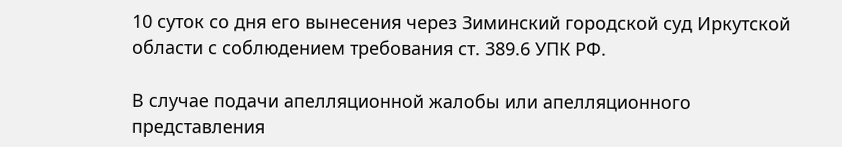10 суток со дня его вынесения через Зиминский городской суд Иркутской области с соблюдением требования ст. 389.6 УПК РФ.

В случае подачи апелляционной жалобы или апелляционного представления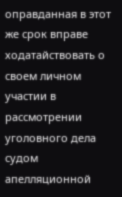оправданная в этот же срок вправе ходатайствовать о своем личном участии в рассмотрении уголовного дела судом апелляционной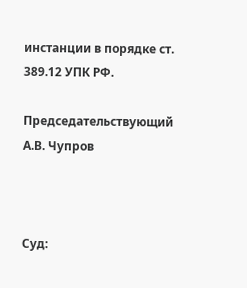инстанции в порядке ст. 389.12 УПК РФ.

Председательствующий А.В. Чупров



Суд: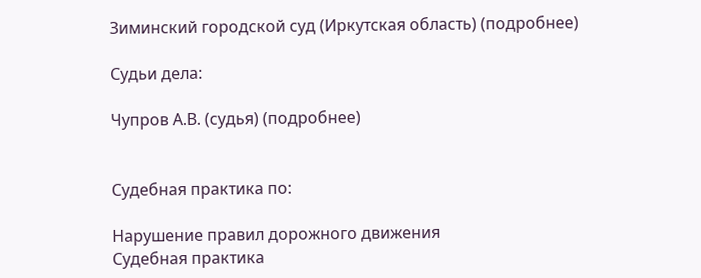Зиминский городской суд (Иркутская область) (подробнее)

Судьи дела:

Чупров А.В. (судья) (подробнее)


Судебная практика по:

Нарушение правил дорожного движения
Судебная практика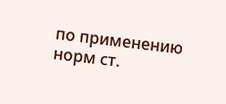по применению норм ст.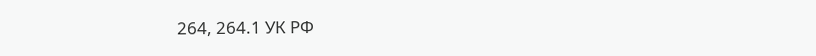264, 264.1 УК РФ